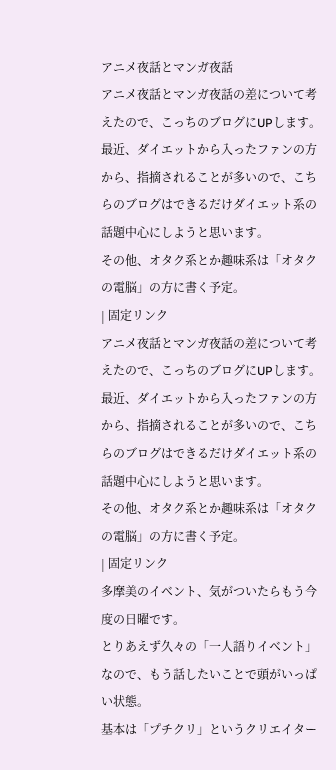アニメ夜話とマンガ夜話
アニメ夜話とマンガ夜話の差について考えたので、こっちのブログにUPします。
最近、ダイエットから入ったファンの方から、指摘されることが多いので、こちらのブログはできるだけダイエット系の話題中心にしようと思います。
その他、オタク系とか趣味系は「オタクの電脳」の方に書く予定。
| 固定リンク
アニメ夜話とマンガ夜話の差について考えたので、こっちのブログにUPします。
最近、ダイエットから入ったファンの方から、指摘されることが多いので、こちらのブログはできるだけダイエット系の話題中心にしようと思います。
その他、オタク系とか趣味系は「オタクの電脳」の方に書く予定。
| 固定リンク
多摩美のイベント、気がついたらもう今度の日曜です。
とりあえず久々の「一人語りイベント」なので、もう話したいことで頭がいっぱい状態。
基本は「プチクリ」というクリエイター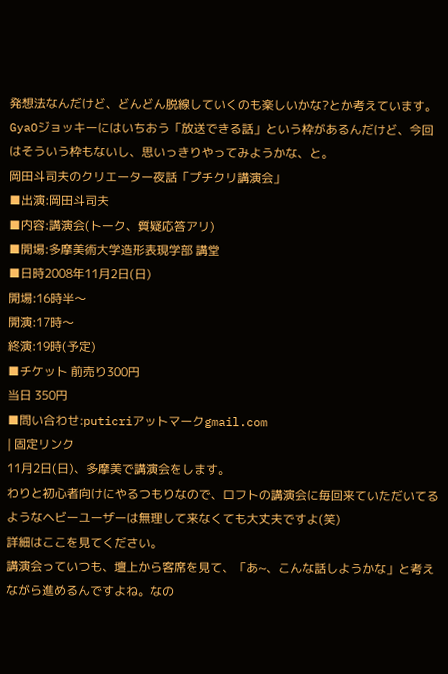発想法なんだけど、どんどん脱線していくのも楽しいかな?とか考えています。
GyaOジョッキーにはいちおう「放送できる話」という枠があるんだけど、今回はそういう枠もないし、思いっきりやってみようかな、と。
岡田斗司夫のクリエーター夜話「プチクリ講演会」
■出演:岡田斗司夫
■内容:講演会(トーク、質疑応答アリ)
■開場:多摩美術大学造形表現学部 講堂
■日時2008年11月2日(日)
開場:16時半〜
開演:17時〜
終演:19時(予定)
■チケット 前売り300円
当日 350円
■問い合わせ:puticriアットマークgmail.com
| 固定リンク
11月2日(日)、多摩美で講演会をします。
わりと初心者向けにやるつもりなので、ロフトの講演会に毎回来ていただいてるようなヘビーユーザーは無理して来なくても大丈夫ですよ(笑)
詳細はここを見てください。
講演会っていつも、壇上から客席を見て、「あ~、こんな話しようかな」と考えながら進めるんですよね。なの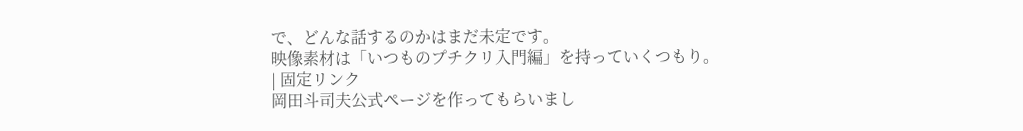で、どんな話するのかはまだ未定です。
映像素材は「いつものプチクリ入門編」を持っていくつもり。
| 固定リンク
岡田斗司夫公式ページを作ってもらいまし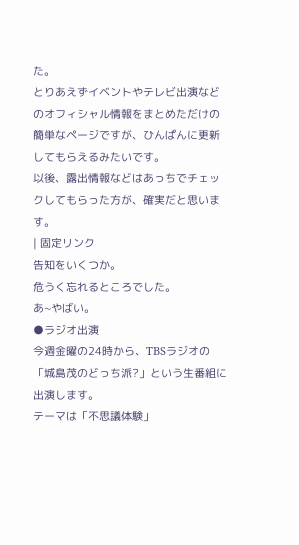た。
とりあえずイベントやテレビ出演などのオフィシャル情報をまとめただけの簡単なページですが、ひんぱんに更新してもらえるみたいです。
以後、露出情報などはあっちでチェックしてもらった方が、確実だと思います。
| 固定リンク
告知をいくつか。
危うく忘れるところでした。
あ~やばい。
●ラジオ出演
今週金曜の24時から、TBSラジオの「城島茂のどっち派?」という生番組に出演します。
テーマは「不思議体験」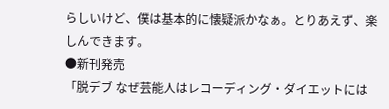らしいけど、僕は基本的に懐疑派かなぁ。とりあえず、楽しんできます。
●新刊発売
「脱デブ なぜ芸能人はレコーディング・ダイエットには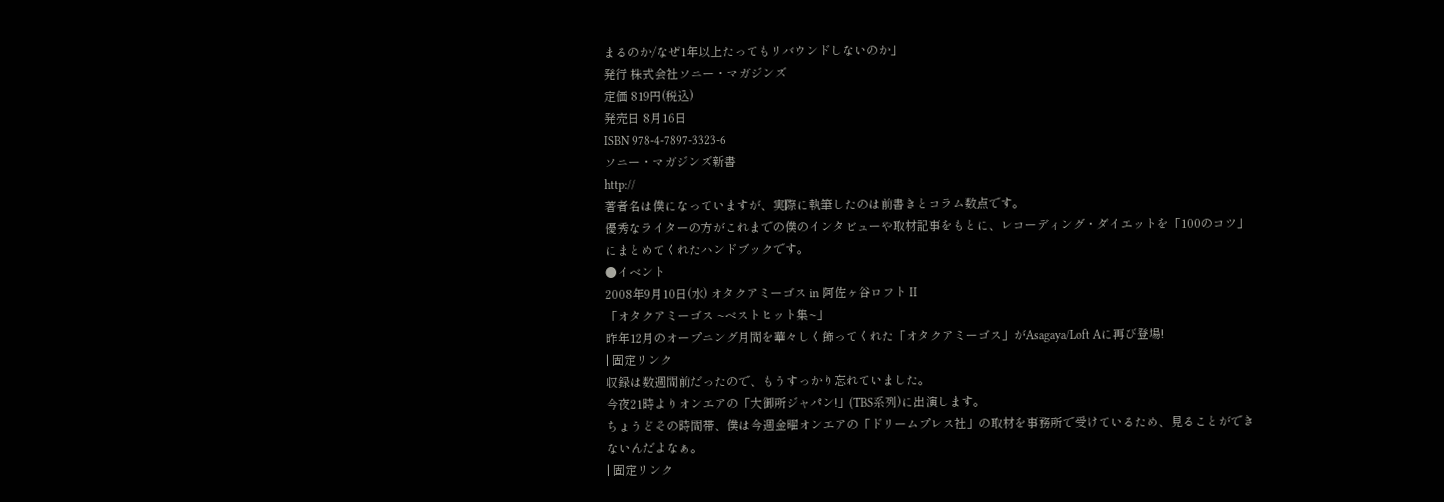まるのか/なぜ1年以上たってもリバウンドしないのか」
発行 株式会社ソニー・マガジンズ
定価 819円(税込)
発売日 8月16日
ISBN 978-4-7897-3323-6
ソニー・マガジンズ新書
http://
著者名は僕になっていますが、実際に執筆したのは前書きとコラム数点です。
優秀なライターの方がこれまでの僕のインタビューや取材記事をもとに、レコーディング・ダイエットを「100のコツ」にまとめてくれたハンドブックです。
●イベント
2008年9月10日(水) オタクアミーゴス in 阿佐ヶ谷ロフト II
「オタクアミーゴス ~ベストヒット集~」
昨年12月のオープニング月間を華々しく飾ってくれた「オタクアミーゴス」がAsagaya/Loft Aに再び登場!
| 固定リンク
収録は数週間前だったので、もうすっかり忘れていました。
今夜21時よりオンエアの「大御所ジャパン!」(TBS系列)に出演します。
ちょうどその時間帯、僕は今週金曜オンエアの「ドリームプレス社」の取材を事務所で受けているため、見ることができないんだよなぁ。
| 固定リンク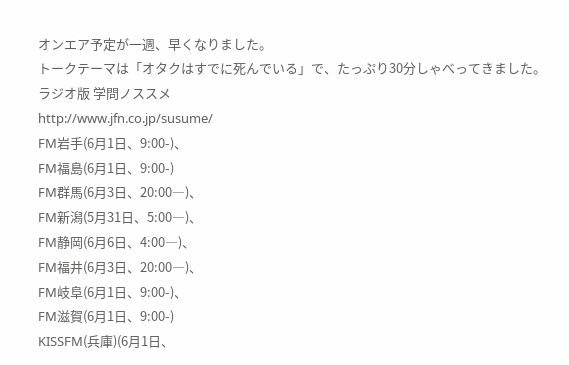オンエア予定が一週、早くなりました。
トークテーマは「オタクはすでに死んでいる」で、たっぷり30分しゃべってきました。
ラジオ版 学問ノススメ
http://www.jfn.co.jp/susume/
FM岩手(6月1日、9:00-)、
FM福島(6月1日、9:00-)
FM群馬(6月3日、20:00―)、
FM新潟(5月31日、5:00―)、
FM静岡(6月6日、4:00―)、
FM福井(6月3日、20:00―)、
FM岐阜(6月1日、9:00-)、
FM滋賀(6月1日、9:00-)
KISSFM(兵庫)(6月1日、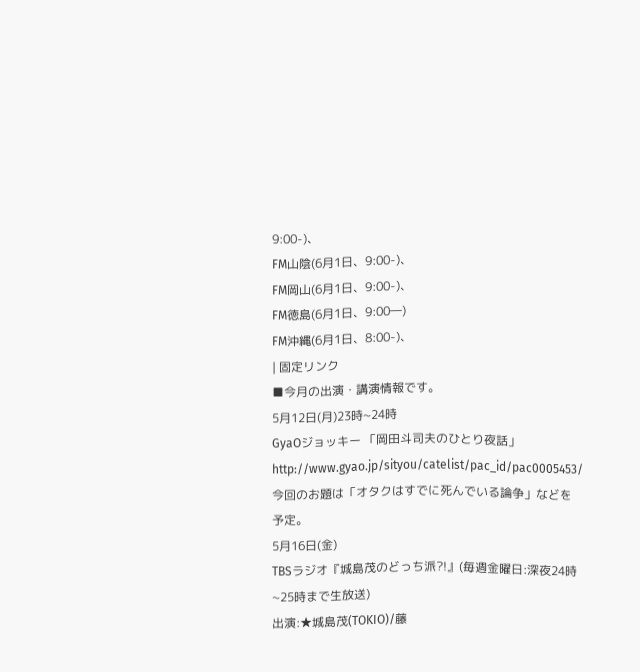9:00-)、
FM山陰(6月1日、9:00-)、
FM岡山(6月1日、9:00-)、
FM徳島(6月1日、9:00―)
FM沖縄(6月1日、8:00-)、
| 固定リンク
■今月の出演・講演情報です。
5月12日(月)23時~24時
GyaOジョッキー 「岡田斗司夫のひとり夜話」
http://www.gyao.jp/sityou/catelist/pac_id/pac0005453/
今回のお題は「オタクはすでに死んでいる論争」などを予定。
5月16日(金)
TBSラジオ『城島茂のどっち派?!』(毎週金曜日:深夜24時~25時まで生放送)
出演:★城島茂(TOKIO)/藤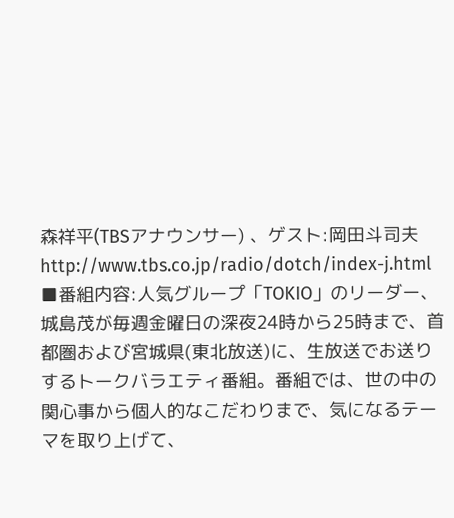森祥平(TBSアナウンサー) 、ゲスト:岡田斗司夫
http://www.tbs.co.jp/radio/dotch/index-j.html
■番組内容:人気グループ「TOKIO」のリーダー、城島茂が毎週金曜日の深夜24時から25時まで、首都圏および宮城県(東北放送)に、生放送でお送りするトークバラエティ番組。番組では、世の中の関心事から個人的なこだわりまで、気になるテーマを取り上げて、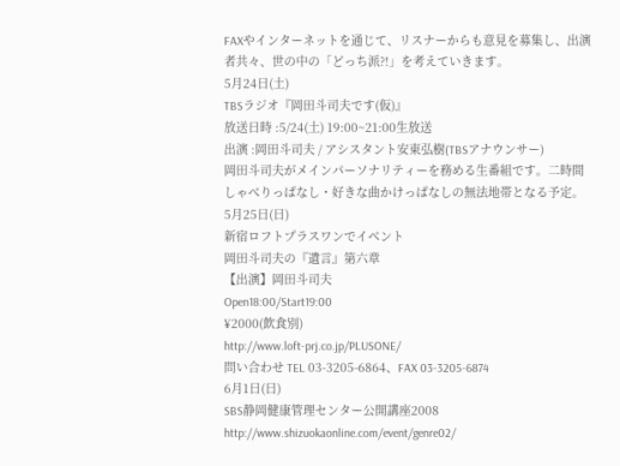FAXやインターネットを通じて、リスナーからも意見を募集し、出演者共々、世の中の「どっち派?!」を考えていきます。
5月24日(土)
TBSラジオ『岡田斗司夫です(仮)』
放送日時 :5/24(土) 19:00~21:00生放送
出演 :岡田斗司夫 / アシスタント安東弘樹(TBSアナウンサー)
岡田斗司夫がメインパーソナリティーを務める生番組です。二時間しゃべりっぱなし・好きな曲かけっぱなしの無法地帯となる予定。
5月25日(日)
新宿ロフトプラスワンでイベント
岡田斗司夫の『遺言』第六章
【出演】岡田斗司夫
Open18:00/Start19:00
¥2000(飲食別)
http://www.loft-prj.co.jp/PLUSONE/
問い合わせ TEL 03-3205-6864、FAX 03-3205-6874
6月1日(日)
SBS静岡健康管理センター公開講座2008
http://www.shizuokaonline.com/event/genre02/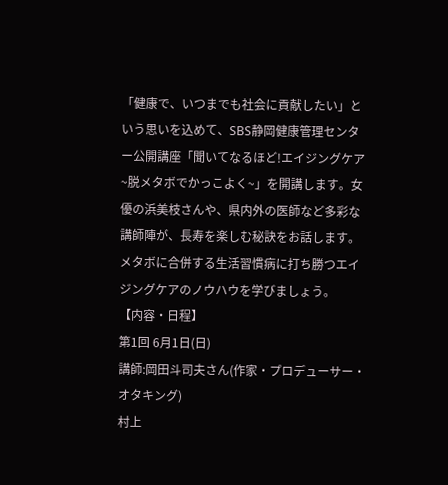「健康で、いつまでも社会に貢献したい」という思いを込めて、SBS静岡健康管理センター公開講座「聞いてなるほど!エイジングケア~脱メタボでかっこよく~」を開講します。女優の浜美枝さんや、県内外の医師など多彩な講師陣が、長寿を楽しむ秘訣をお話します。メタボに合併する生活習慣病に打ち勝つエイジングケアのノウハウを学びましょう。
【内容・日程】
第1回 6月1日(日)
講師:岡田斗司夫さん(作家・プロデューサー・オタキング)
村上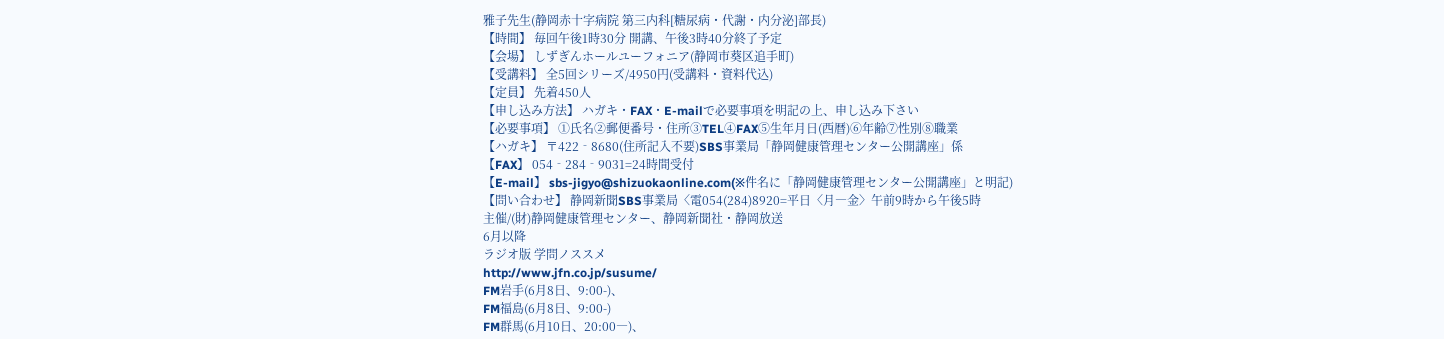雅子先生(静岡赤十字病院 第三内科[糖尿病・代謝・内分泌]部長)
【時間】 毎回午後1時30分 開講、午後3時40分終了予定
【会場】 しずぎんホールユーフォニア(静岡市葵区追手町)
【受講料】 全5回シリーズ/4950円(受講料・資料代込)
【定員】 先着450人
【申し込み方法】 ハガキ・FAX・E-mailで必要事項を明記の上、申し込み下さい
【必要事項】 ①氏名②郵便番号・住所③TEL④FAX⑤生年月日(西暦)⑥年齢⑦性別⑧職業
【ハガキ】 〒422‐8680(住所記入不要)SBS事業局「静岡健康管理センター公開講座」係
【FAX】 054‐284‐9031=24時間受付
【E-mail】 sbs-jigyo@shizuokaonline.com(※件名に「静岡健康管理センター公開講座」と明記)
【問い合わせ】 静岡新聞SBS事業局〈電054(284)8920=平日〈月―金〉午前9時から午後5時
主催/(財)静岡健康管理センター、静岡新聞社・静岡放送
6月以降
ラジオ版 学問ノススメ
http://www.jfn.co.jp/susume/
FM岩手(6月8日、9:00-)、
FM福島(6月8日、9:00-)
FM群馬(6月10日、20:00―)、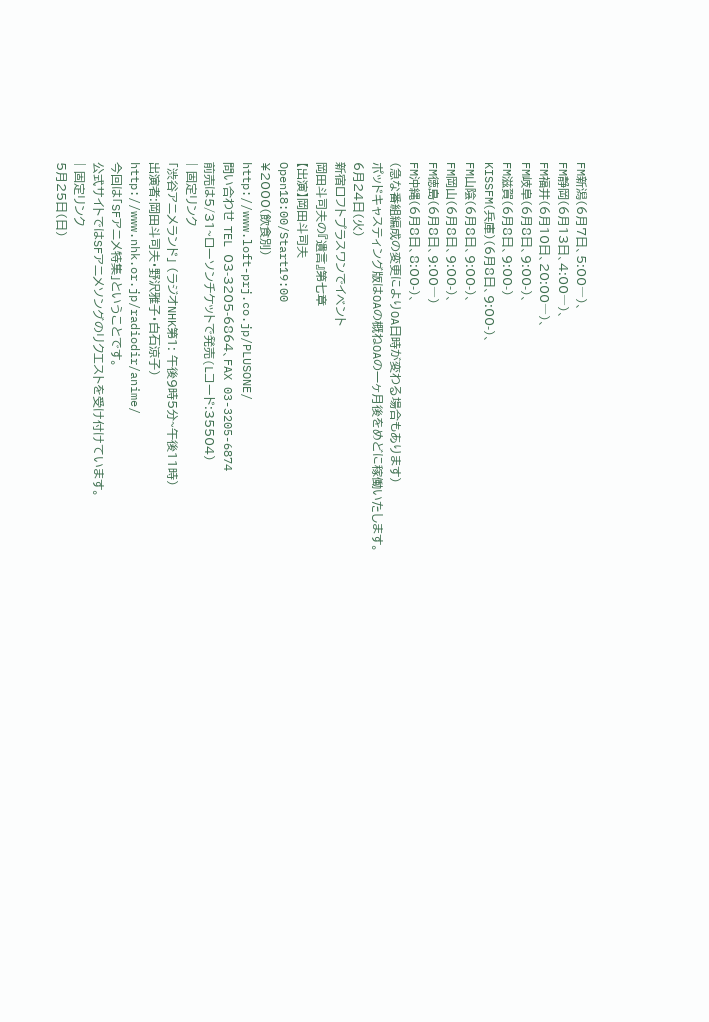FM新潟(6月7日、5:00―)、
FM静岡(6月13日、4:00―)、
FM福井(6月10日、20:00―)、
FM岐阜(6月8日、9:00-)、
FM滋賀(6月8日、9:00-)
KISSFM(兵庫)(6月8日、9:00-)、
FM山陰(6月8日、9:00-)、
FM岡山(6月8日、9:00-)、
FM徳島(6月8日、9:00―)
FM沖縄(6月8日、8:00-)、
(急な番組編成の変更によりOA日時が変わる場合もあります)
ポッドキャスティング版はOAの概ねOAの一ヶ月後をめどに稼働いたします。
6月24日(火)
新宿ロフトプラスワンでイベント
岡田斗司夫の『遺言』第七章
【出演】岡田斗司夫
Open18:00/Start19:00
¥2000(飲食別)
http://www.loft-prj.co.jp/PLUSONE/
問い合わせ TEL 03-3205-6864、FAX 03-3205-6874
前売は5/31~ローソンチケットで発売(Lコード:35504)
| 固定リンク
「渋谷アニメランド」 (ラジオNHK第1: 午後9時5分~午後11時)
出演者:岡田斗司夫・野沢雅子・白石涼子)
http://www.nhk.or.jp/radiodir/anime/
今回は「SFアニメ特集」ということです。
公式サイトではSFアニメソングのリクエストを受け付けています。
| 固定リンク
5月25日(日)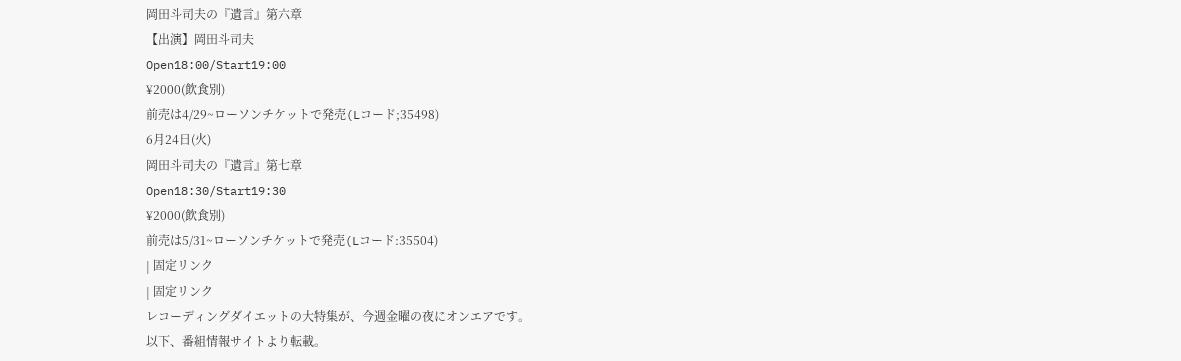岡田斗司夫の『遺言』第六章
【出演】岡田斗司夫
Open18:00/Start19:00
¥2000(飲食別)
前売は4/29~ローソンチケットで発売(Lコード;35498)
6月24日(火)
岡田斗司夫の『遺言』第七章
Open18:30/Start19:30
¥2000(飲食別)
前売は5/31~ローソンチケットで発売(Lコード:35504)
| 固定リンク
| 固定リンク
レコーディングダイエットの大特集が、今週金曜の夜にオンエアです。
以下、番組情報サイトより転載。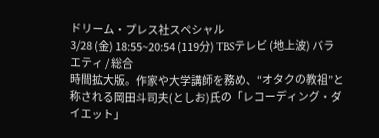ドリーム・プレス社スペシャル
3/28 (金) 18:55~20:54 (119分) TBSテレビ (地上波) バラエティ / 総合
時間拡大版。作家や大学講師を務め、“オタクの教祖”と称される岡田斗司夫(としお)氏の「レコーディング・ダイエット」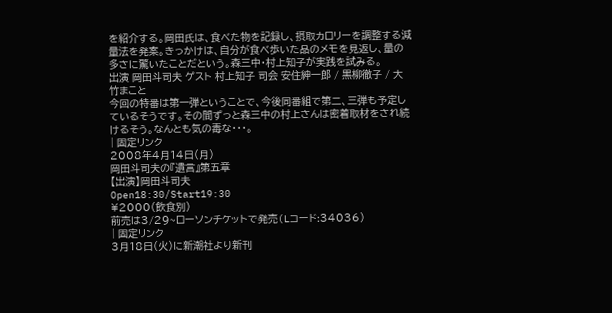を紹介する。岡田氏は、食べた物を記録し、摂取カロリーを調整する減量法を発案。きっかけは、自分が食べ歩いた品のメモを見返し、量の多さに驚いたことだという。森三中・村上知子が実践を試みる。
出演 岡田斗司夫 ゲスト 村上知子 司会 安住紳一郎 / 黒柳徹子 / 大竹まこと
今回の特番は第一弾ということで、今後同番組で第二、三弾も予定しているそうです。その間ずっと森三中の村上さんは密着取材をされ続けるそう。なんとも気の毒な・・・。
| 固定リンク
2008年4月14日(月)
岡田斗司夫の『遺言』第五章
【出演】岡田斗司夫
Open18:30/Start19:30
¥2000(飲食別)
前売は3/29~ローソンチケットで発売(Lコード:34036)
| 固定リンク
3月18日(火)に新潮社より新刊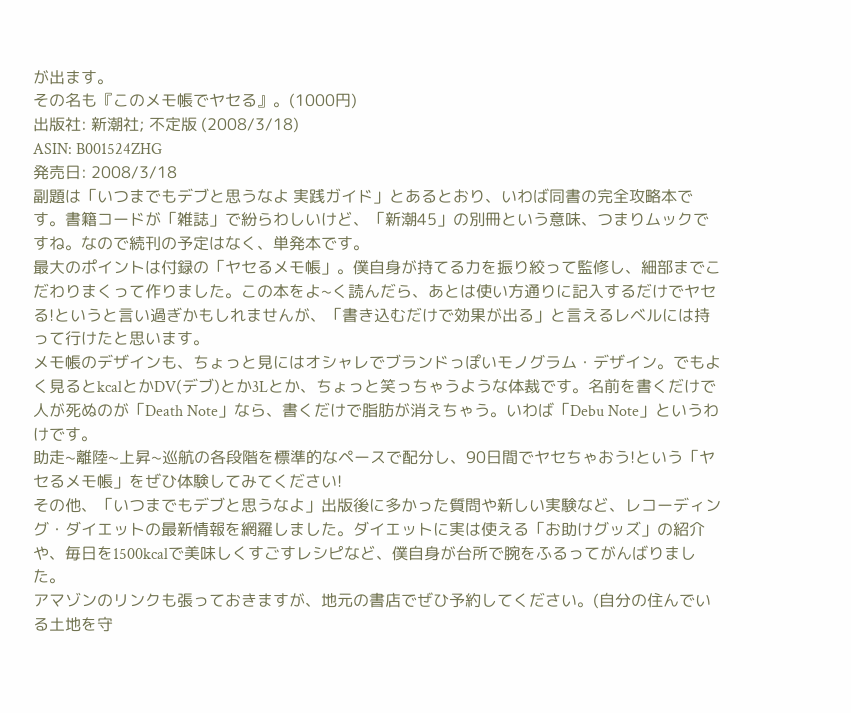が出ます。
その名も『このメモ帳でヤセる』。(1000円)
出版社: 新潮社; 不定版 (2008/3/18)
ASIN: B001524ZHG
発売日: 2008/3/18
副題は「いつまでもデブと思うなよ 実践ガイド」とあるとおり、いわば同書の完全攻略本です。書籍コードが「雑誌」で紛らわしいけど、「新潮45」の別冊という意味、つまりムックですね。なので続刊の予定はなく、単発本です。
最大のポイントは付録の「ヤセるメモ帳」。僕自身が持てる力を振り絞って監修し、細部までこだわりまくって作りました。この本をよ~く読んだら、あとは使い方通りに記入するだけでヤセる!というと言い過ぎかもしれませんが、「書き込むだけで効果が出る」と言えるレベルには持って行けたと思います。
メモ帳のデザインも、ちょっと見にはオシャレでブランドっぽいモノグラム・デザイン。でもよく見るとkcalとかDV(デブ)とか3Lとか、ちょっと笑っちゃうような体裁です。名前を書くだけで人が死ぬのが「Death Note」なら、書くだけで脂肪が消えちゃう。いわば「Debu Note」というわけです。
助走~離陸~上昇~巡航の各段階を標準的なペースで配分し、90日間でヤセちゃおう!という「ヤセるメモ帳」をぜひ体験してみてください!
その他、「いつまでもデブと思うなよ」出版後に多かった質問や新しい実験など、レコーディング・ダイエットの最新情報を網羅しました。ダイエットに実は使える「お助けグッズ」の紹介や、毎日を1500kcalで美味しくすごすレシピなど、僕自身が台所で腕をふるってがんばりました。
アマゾンのリンクも張っておきますが、地元の書店でぜひ予約してください。(自分の住んでいる土地を守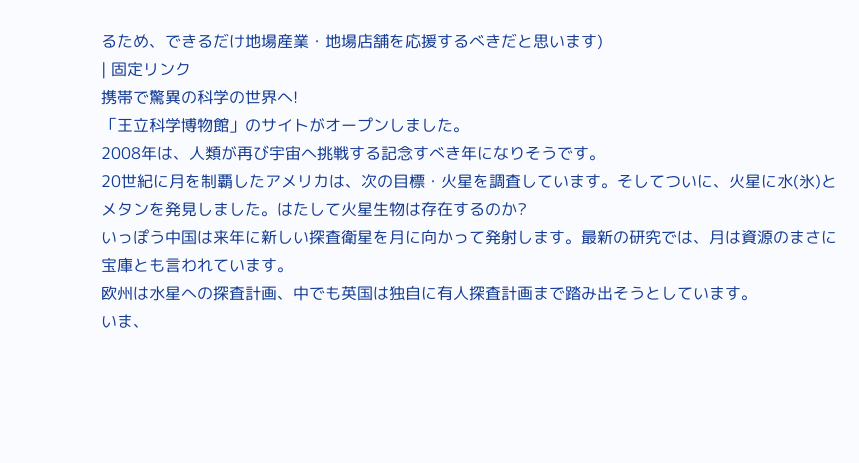るため、できるだけ地場産業・地場店舗を応援するべきだと思います)
| 固定リンク
携帯で驚異の科学の世界へ!
「王立科学博物館」のサイトがオープンしました。
2008年は、人類が再び宇宙へ挑戦する記念すべき年になりそうです。
20世紀に月を制覇したアメリカは、次の目標・火星を調査しています。そしてついに、火星に水(氷)とメタンを発見しました。はたして火星生物は存在するのか?
いっぽう中国は来年に新しい探査衛星を月に向かって発射します。最新の研究では、月は資源のまさに宝庫とも言われています。
欧州は水星への探査計画、中でも英国は独自に有人探査計画まで踏み出そうとしています。
いま、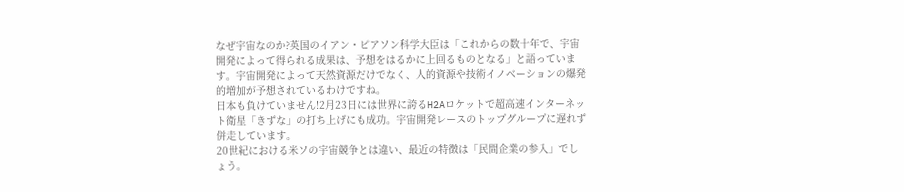なぜ宇宙なのか?英国のイアン・ピアソン科学大臣は「これからの数十年で、宇宙開発によって得られる成果は、予想をはるかに上回るものとなる」と語っています。宇宙開発によって天然資源だけでなく、人的資源や技術イノベーションの爆発的増加が予想されているわけですね。
日本も負けていません!2月23日には世界に誇るH2Aロケットで超高速インターネット衛星「きずな」の打ち上げにも成功。宇宙開発レースのトップグループに遅れず併走しています。
20世紀における米ソの宇宙競争とは違い、最近の特徴は「民間企業の参入」でしょう。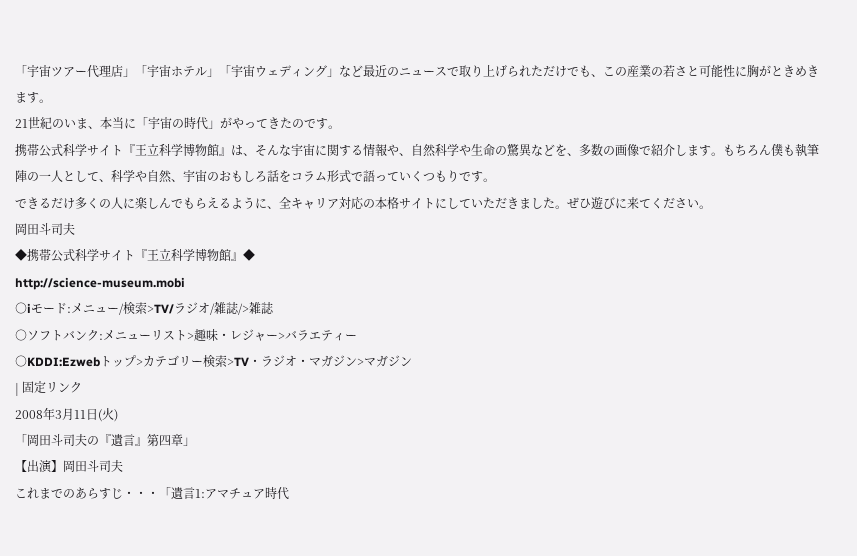「宇宙ツアー代理店」「宇宙ホテル」「宇宙ウェディング」など最近のニュースで取り上げられただけでも、この産業の若さと可能性に胸がときめきます。
21世紀のいま、本当に「宇宙の時代」がやってきたのです。
携帯公式科学サイト『王立科学博物館』は、そんな宇宙に関する情報や、自然科学や生命の驚異などを、多数の画像で紹介します。もちろん僕も執筆陣の一人として、科学や自然、宇宙のおもしろ話をコラム形式で語っていくつもりです。
できるだけ多くの人に楽しんでもらえるように、全キャリア対応の本格サイトにしていただきました。ぜひ遊びに来てください。
岡田斗司夫
◆携帯公式科学サイト『王立科学博物館』◆
http://science-museum.mobi
○iモード:メニュー/検索>TV/ラジオ/雑誌/>雑誌
○ソフトバンク:メニューリスト>趣味・レジャー>バラエティー
○KDDI:Ezwebトップ>カテゴリー検索>TV・ラジオ・マガジン>マガジン
| 固定リンク
2008年3月11日(火)
「岡田斗司夫の『遺言』第四章」
【出演】岡田斗司夫
これまでのあらすじ・・・「遺言1:アマチュア時代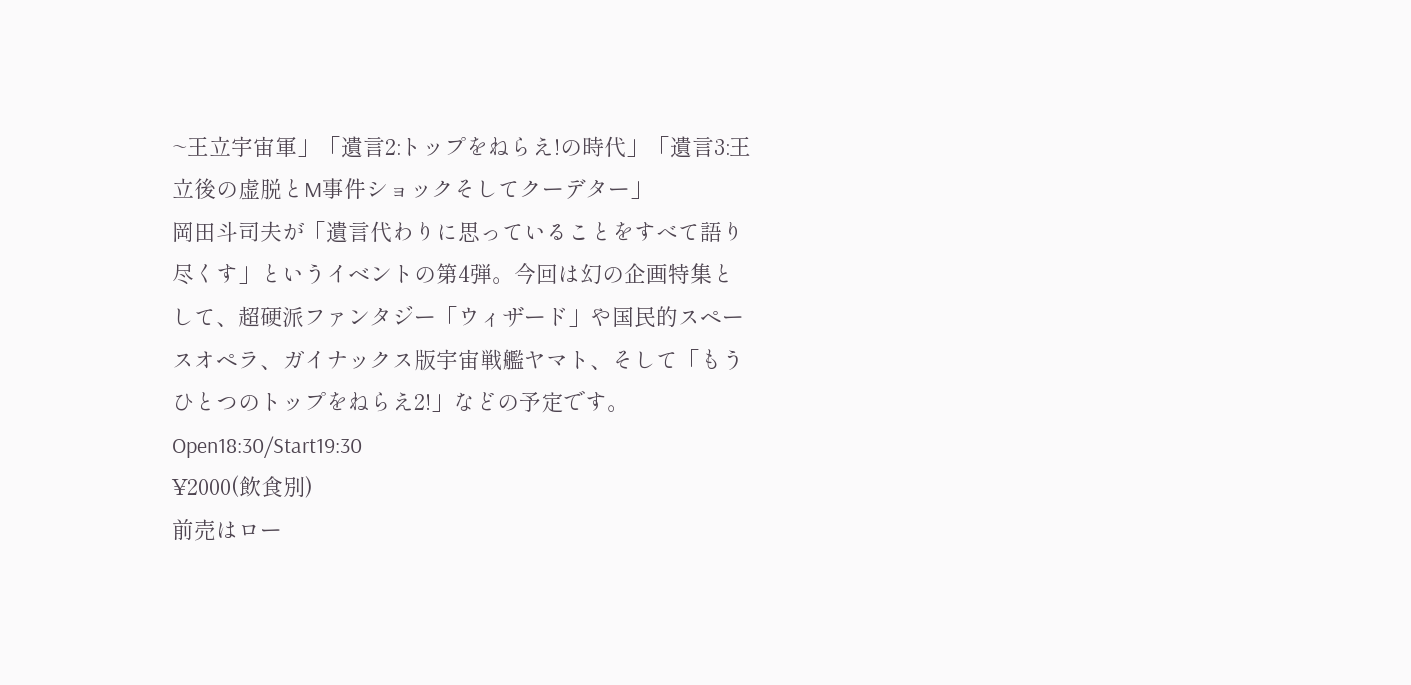~王立宇宙軍」「遺言2:トップをねらえ!の時代」「遺言3:王立後の虚脱とM事件ショックそしてクーデター」
岡田斗司夫が「遺言代わりに思っていることをすべて語り尽くす」というイベントの第4弾。今回は幻の企画特集として、超硬派ファンタジー「ウィザード」や国民的スペースオペラ、ガイナックス版宇宙戦艦ヤマト、そして「もうひとつのトップをねらえ2!」などの予定です。
Open18:30/Start19:30
¥2000(飲食別)
前売はロー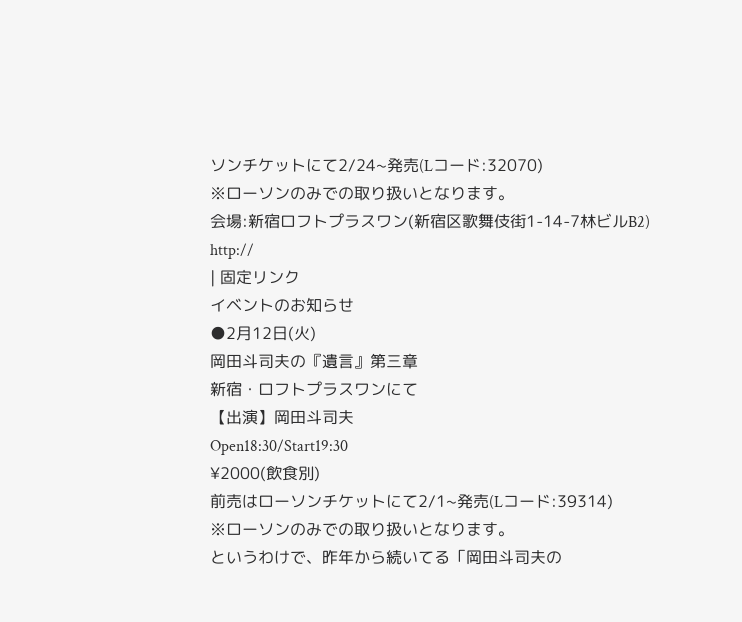ソンチケットにて2/24~発売(Lコード:32070)
※ローソンのみでの取り扱いとなります。
会場:新宿ロフトプラスワン(新宿区歌舞伎街1-14-7林ビルB2)
http://
| 固定リンク
イベントのお知らせ
●2月12日(火)
岡田斗司夫の『遺言』第三章
新宿・ロフトプラスワンにて
【出演】岡田斗司夫
Open18:30/Start19:30
¥2000(飲食別)
前売はローソンチケットにて2/1~発売(Lコード:39314)
※ローソンのみでの取り扱いとなります。
というわけで、昨年から続いてる「岡田斗司夫の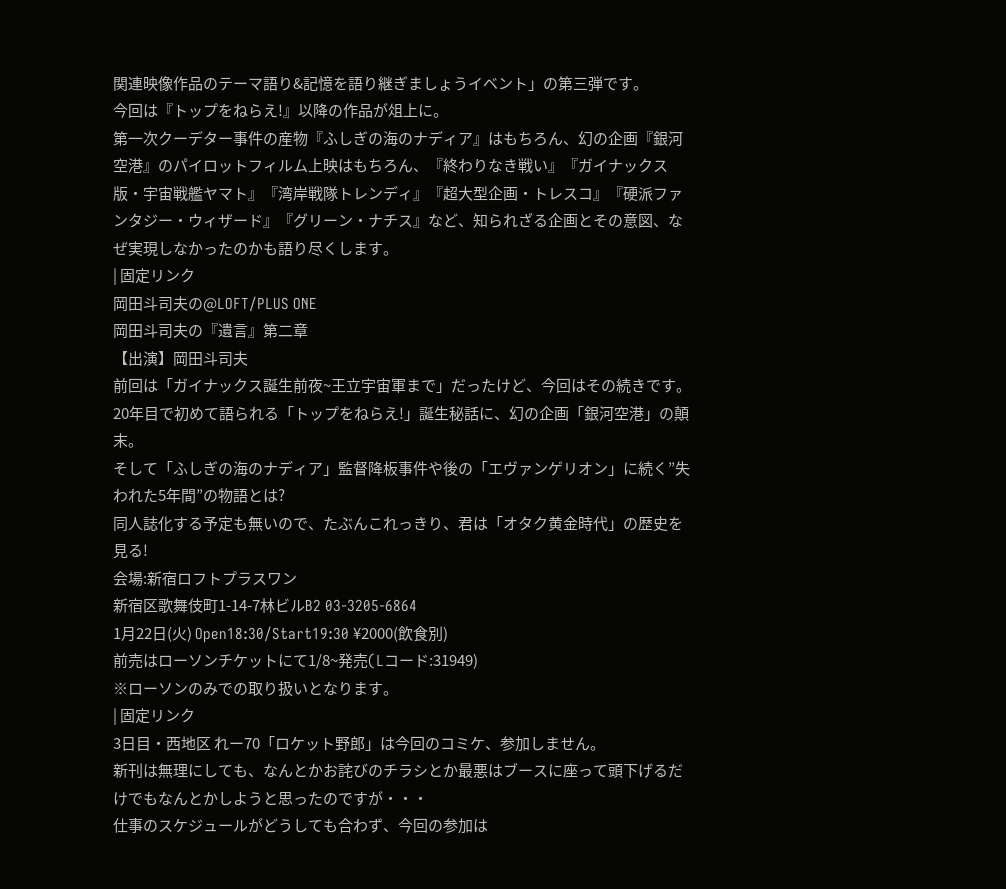関連映像作品のテーマ語り&記憶を語り継ぎましょうイベント」の第三弾です。
今回は『トップをねらえ!』以降の作品が俎上に。
第一次クーデター事件の産物『ふしぎの海のナディア』はもちろん、幻の企画『銀河空港』のパイロットフィルム上映はもちろん、『終わりなき戦い』『ガイナックス版・宇宙戦艦ヤマト』『湾岸戦隊トレンディ』『超大型企画・トレスコ』『硬派ファンタジー・ウィザード』『グリーン・ナチス』など、知られざる企画とその意図、なぜ実現しなかったのかも語り尽くします。
| 固定リンク
岡田斗司夫の@LOFT/PLUS ONE
岡田斗司夫の『遺言』第二章
【出演】岡田斗司夫
前回は「ガイナックス誕生前夜~王立宇宙軍まで」だったけど、今回はその続きです。
20年目で初めて語られる「トップをねらえ!」誕生秘話に、幻の企画「銀河空港」の顛末。
そして「ふしぎの海のナディア」監督降板事件や後の「エヴァンゲリオン」に続く”失われた5年間”の物語とは?
同人誌化する予定も無いので、たぶんこれっきり、君は「オタク黄金時代」の歴史を見る!
会場:新宿ロフトプラスワン
新宿区歌舞伎町1-14-7林ビルB2 03-3205-6864
1月22日(火) Open18:30/Start19:30 ¥2000(飲食別)
前売はローソンチケットにて1/8~発売(Lコード:31949)
※ローソンのみでの取り扱いとなります。
| 固定リンク
3日目・西地区 れー70「ロケット野郎」は今回のコミケ、参加しません。
新刊は無理にしても、なんとかお詫びのチラシとか最悪はブースに座って頭下げるだけでもなんとかしようと思ったのですが・・・
仕事のスケジュールがどうしても合わず、今回の参加は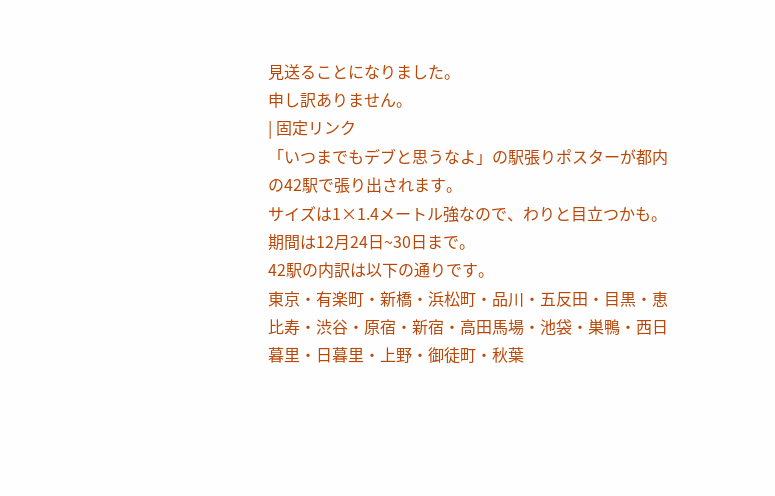見送ることになりました。
申し訳ありません。
| 固定リンク
「いつまでもデブと思うなよ」の駅張りポスターが都内の42駅で張り出されます。
サイズは1×1.4メートル強なので、わりと目立つかも。
期間は12月24日~30日まで。
42駅の内訳は以下の通りです。
東京・有楽町・新橋・浜松町・品川・五反田・目黒・恵比寿・渋谷・原宿・新宿・高田馬場・池袋・巣鴨・西日暮里・日暮里・上野・御徒町・秋葉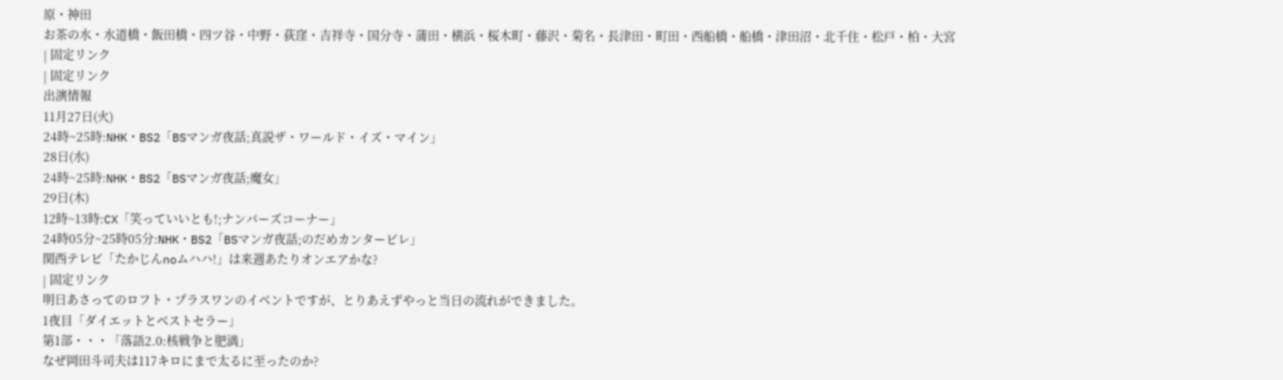原・神田
お茶の水・水道橋・飯田橋・四ツ谷・中野・荻窪・吉祥寺・国分寺・蒲田・横浜・桜木町・藤沢・菊名・長津田・町田・西船橋・船橋・津田沼・北千住・松戸・柏・大宮
| 固定リンク
| 固定リンク
出演情報
11月27日(火)
24時~25時:NHK・BS2「BSマンガ夜話;真説ザ・ワールド・イズ・マイン」
28日(水)
24時~25時:NHK・BS2「BSマンガ夜話;魔女」
29日(木)
12時~13時:CX「笑っていいとも!;ナンバーズコーナー」
24時05分~25時05分:NHK・BS2「BSマンガ夜話;のだめカンタービレ」
関西テレビ「たかじんnoムハハ!」は来週あたりオンエアかな?
| 固定リンク
明日あさってのロフト・プラスワンのイベントですが、とりあえずやっと当日の流れができました。
1夜目「ダイエットとベストセラー」
第1部・・・「落語2.0:核戦争と肥満」
なぜ岡田斗司夫は117キロにまで太るに至ったのか?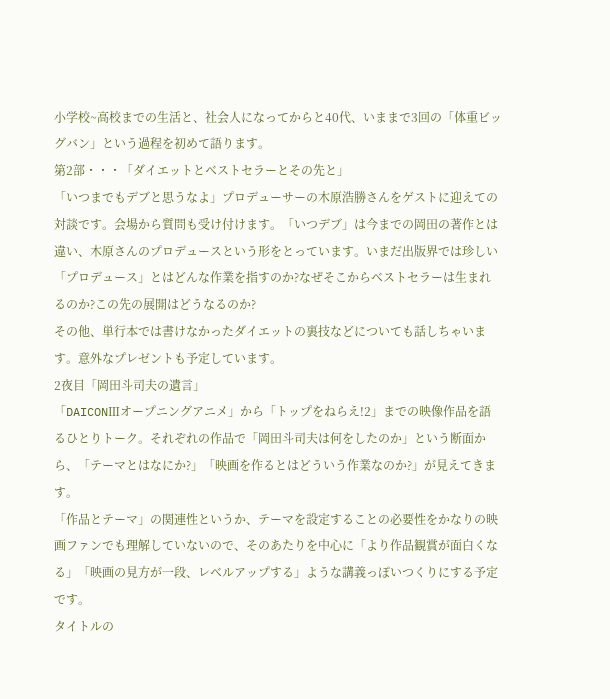小学校~高校までの生活と、社会人になってからと40代、いままで3回の「体重ビッグバン」という過程を初めて語ります。
第2部・・・「ダイエットとベストセラーとその先と」
「いつまでもデブと思うなよ」プロデューサーの木原浩勝さんをゲストに迎えての対談です。会場から質問も受け付けます。「いつデブ」は今までの岡田の著作とは違い、木原さんのプロデュースという形をとっています。いまだ出版界では珍しい「プロデュース」とはどんな作業を指すのか?なぜそこからベストセラーは生まれるのか?この先の展開はどうなるのか?
その他、単行本では書けなかったダイエットの裏技などについても話しちゃいます。意外なプレゼントも予定しています。
2夜目「岡田斗司夫の遺言」
「DAICONⅢオープニングアニメ」から「トップをねらえ!2」までの映像作品を語るひとりトーク。それぞれの作品で「岡田斗司夫は何をしたのか」という断面から、「テーマとはなにか?」「映画を作るとはどういう作業なのか?」が見えてきます。
「作品とテーマ」の関連性というか、テーマを設定することの必要性をかなりの映画ファンでも理解していないので、そのあたりを中心に「より作品観賞が面白くなる」「映画の見方が一段、レベルアップする」ような講義っぽいつくりにする予定です。
タイトルの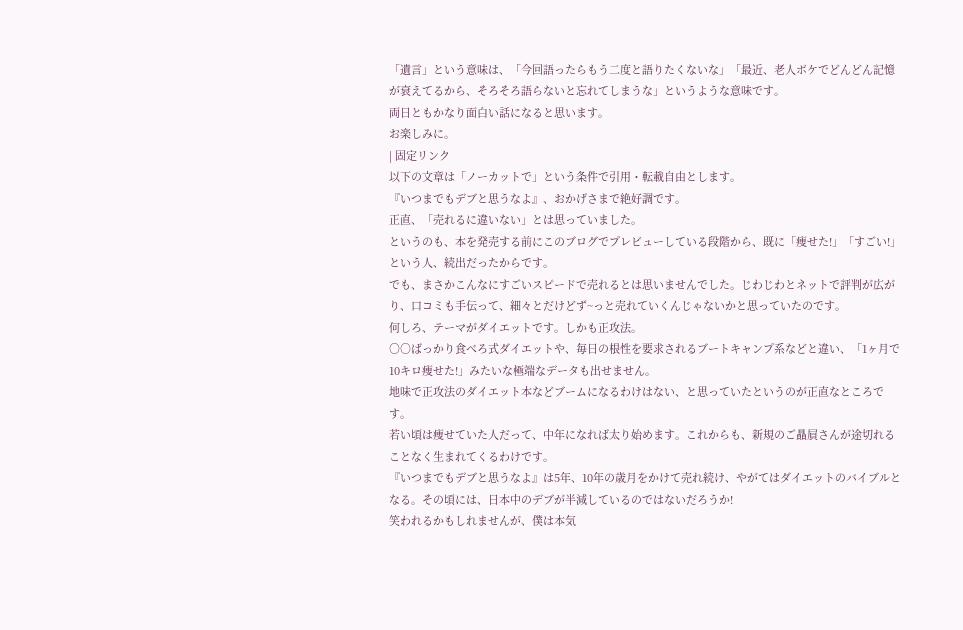「遺言」という意味は、「今回語ったらもう二度と語りたくないな」「最近、老人ボケでどんどん記憶が衰えてるから、そろそろ語らないと忘れてしまうな」というような意味です。
両日ともかなり面白い話になると思います。
お楽しみに。
| 固定リンク
以下の文章は「ノーカットで」という条件で引用・転載自由とします。
『いつまでもデブと思うなよ』、おかげさまで絶好調です。
正直、「売れるに違いない」とは思っていました。
というのも、本を発売する前にこのブログでプレビューしている段階から、既に「痩せた!」「すごい!」という人、続出だったからです。
でも、まさかこんなにすごいスピードで売れるとは思いませんでした。じわじわとネットで評判が広がり、口コミも手伝って、細々とだけどず~っと売れていくんじゃないかと思っていたのです。
何しろ、テーマがダイエットです。しかも正攻法。
○○ばっかり食べろ式ダイエットや、毎日の根性を要求されるブートキャンプ系などと違い、「1ヶ月で10キロ痩せた!」みたいな極端なデータも出せません。
地味で正攻法のダイエット本などブームになるわけはない、と思っていたというのが正直なところです。
若い頃は痩せていた人だって、中年になれば太り始めます。これからも、新規のご贔屓さんが途切れることなく生まれてくるわけです。
『いつまでもデブと思うなよ』は5年、10年の歳月をかけて売れ続け、やがてはダイエットのバイブルとなる。その頃には、日本中のデブが半減しているのではないだろうか!
笑われるかもしれませんが、僕は本気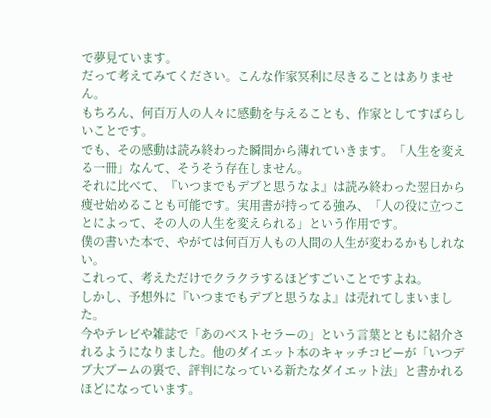で夢見ています。
だって考えてみてください。こんな作家冥利に尽きることはありません。
もちろん、何百万人の人々に感動を与えることも、作家としてすばらしいことです。
でも、その感動は読み終わった瞬間から薄れていきます。「人生を変える一冊」なんて、そうそう存在しません。
それに比べて、『いつまでもデブと思うなよ』は読み終わった翌日から痩せ始めることも可能です。実用書が持ってる強み、「人の役に立つことによって、その人の人生を変えられる」という作用です。
僕の書いた本で、やがては何百万人もの人間の人生が変わるかもしれない。
これって、考えただけでクラクラするほどすごいことですよね。
しかし、予想外に『いつまでもデブと思うなよ』は売れてしまいました。
今やテレビや雑誌で「あのベストセラーの」という言葉とともに紹介されるようになりました。他のダイエット本のキャッチコピーが「いつデブ大ブームの裏で、評判になっている新たなダイエット法」と書かれるほどになっています。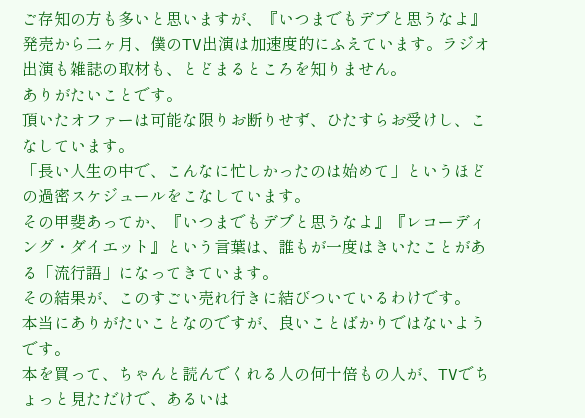ご存知の方も多いと思いますが、『いつまでもデブと思うなよ』発売から二ヶ月、僕のTV出演は加速度的にふえています。ラジオ出演も雑誌の取材も、とどまるところを知りません。
ありがたいことです。
頂いたオファーは可能な限りお断りせず、ひたすらお受けし、こなしています。
「長い人生の中で、こんなに忙しかったのは始めて」というほどの過密スケジュールをこなしています。
その甲斐あってか、『いつまでもデブと思うなよ』『レコーディング・ダイエット』という言葉は、誰もが一度はきいたことがある「流行語」になってきています。
その結果が、このすごい売れ行きに結びついているわけです。
本当にありがたいことなのですが、良いことばかりではないようです。
本を買って、ちゃんと読んでくれる人の何十倍もの人が、TVでちょっと見ただけで、あるいは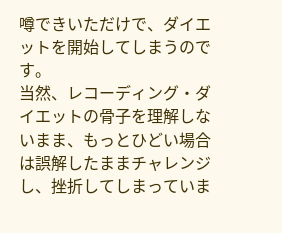噂できいただけで、ダイエットを開始してしまうのです。
当然、レコーディング・ダイエットの骨子を理解しないまま、もっとひどい場合は誤解したままチャレンジし、挫折してしまっていま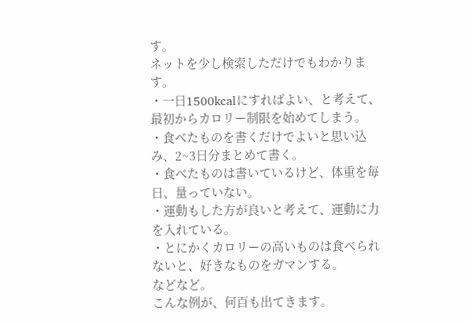す。
ネットを少し検索しただけでもわかります。
・一日1500kcalにすればよい、と考えて、最初からカロリー制限を始めてしまう。
・食べたものを書くだけでよいと思い込み、2~3日分まとめて書く。
・食べたものは書いているけど、体重を毎日、量っていない。
・運動もした方が良いと考えて、運動に力を入れている。
・とにかくカロリーの高いものは食べられないと、好きなものをガマンする。
などなど。
こんな例が、何百も出てきます。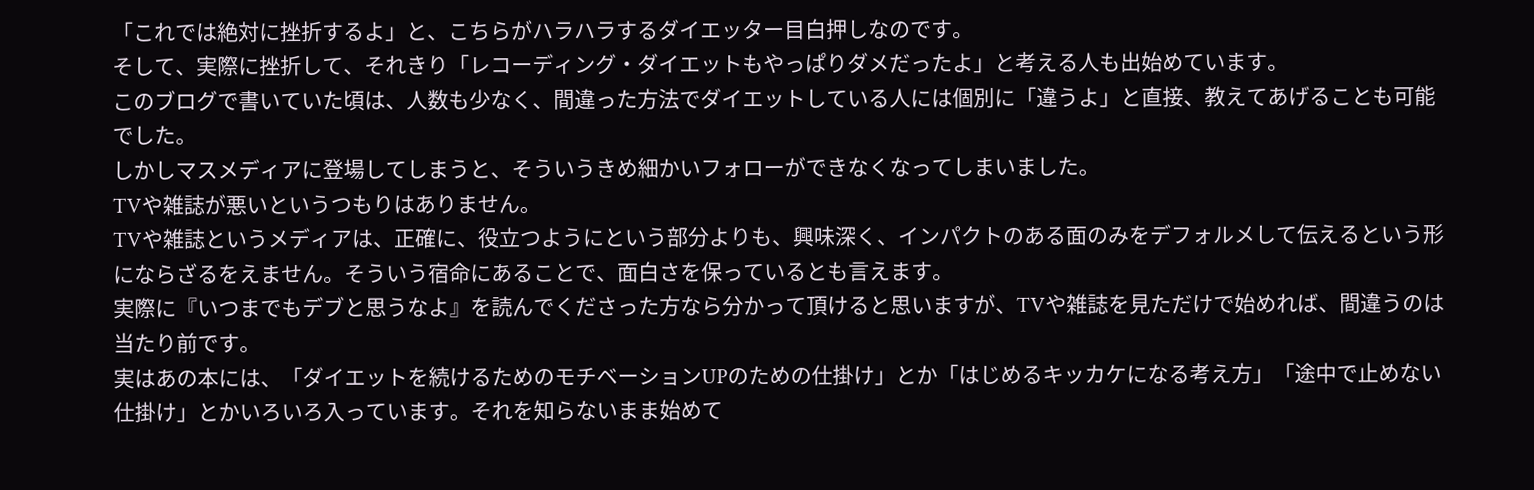「これでは絶対に挫折するよ」と、こちらがハラハラするダイエッター目白押しなのです。
そして、実際に挫折して、それきり「レコーディング・ダイエットもやっぱりダメだったよ」と考える人も出始めています。
このブログで書いていた頃は、人数も少なく、間違った方法でダイエットしている人には個別に「違うよ」と直接、教えてあげることも可能でした。
しかしマスメディアに登場してしまうと、そういうきめ細かいフォローができなくなってしまいました。
TVや雑誌が悪いというつもりはありません。
TVや雑誌というメディアは、正確に、役立つようにという部分よりも、興味深く、インパクトのある面のみをデフォルメして伝えるという形にならざるをえません。そういう宿命にあることで、面白さを保っているとも言えます。
実際に『いつまでもデブと思うなよ』を読んでくださった方なら分かって頂けると思いますが、TVや雑誌を見ただけで始めれば、間違うのは当たり前です。
実はあの本には、「ダイエットを続けるためのモチベーションUPのための仕掛け」とか「はじめるキッカケになる考え方」「途中で止めない仕掛け」とかいろいろ入っています。それを知らないまま始めて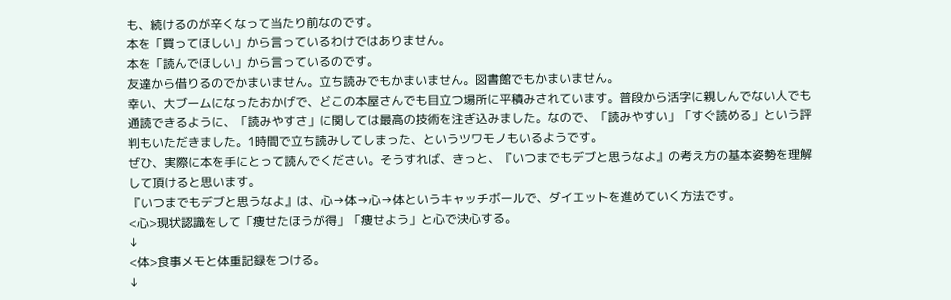も、続けるのが辛くなって当たり前なのです。
本を「買ってほしい」から言っているわけではありません。
本を「読んでほしい」から言っているのです。
友達から借りるのでかまいません。立ち読みでもかまいません。図書館でもかまいません。
幸い、大ブームになったおかげで、どこの本屋さんでも目立つ場所に平積みされています。普段から活字に親しんでない人でも通読できるように、「読みやすさ」に関しては最高の技術を注ぎ込みました。なので、「読みやすい」「すぐ読める」という評判もいただきました。1時間で立ち読みしてしまった、というツワモノもいるようです。
ぜひ、実際に本を手にとって読んでください。そうすれば、きっと、『いつまでもデブと思うなよ』の考え方の基本姿勢を理解して頂けると思います。
『いつまでもデブと思うなよ』は、心→体→心→体というキャッチボールで、ダイエットを進めていく方法です。
<心>現状認識をして「痩せたほうが得」「痩せよう」と心で決心する。
↓
<体>食事メモと体重記録をつける。
↓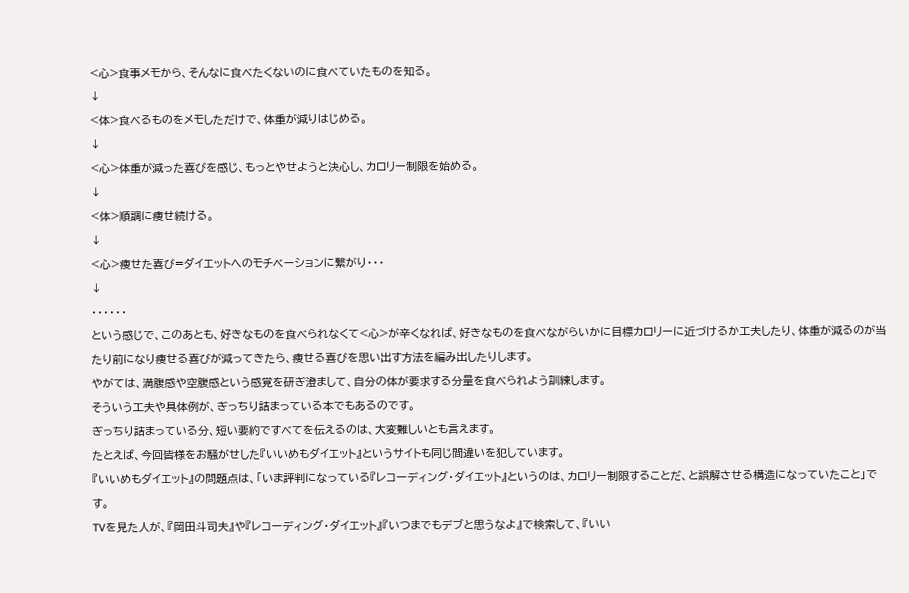<心>食事メモから、そんなに食べたくないのに食べていたものを知る。
↓
<体>食べるものをメモしただけで、体重が減りはじめる。
↓
<心>体重が減った喜びを感じ、もっとやせようと決心し、カロリー制限を始める。
↓
<体>順調に痩せ続ける。
↓
<心>痩せた喜び=ダイエットへのモチベーションに繋がり・・・
↓
・・・・・・
という感じで、このあとも、好きなものを食べられなくて<心>が辛くなれば、好きなものを食べながらいかに目標カロリーに近づけるか工夫したり、体重が減るのが当たり前になり痩せる喜びが減ってきたら、痩せる喜びを思い出す方法を編み出したりします。
やがては、満腹感や空腹感という感覚を研ぎ澄まして、自分の体が要求する分量を食べられよう訓練します。
そういう工夫や具体例が、ぎっちり詰まっている本でもあるのです。
ぎっちり詰まっている分、短い要約ですべてを伝えるのは、大変難しいとも言えます。
たとえば、今回皆様をお騒がせした『いいめもダイエット』というサイトも同じ間違いを犯しています。
『いいめもダイエット』の問題点は、「いま評判になっている『レコーディング・ダイエット』というのは、カロリー制限することだ、と誤解させる構造になっていたこと」です。
TVを見た人が、『岡田斗司夫』や『レコーディング・ダイエット』『いつまでもデブと思うなよ』で検索して、『いい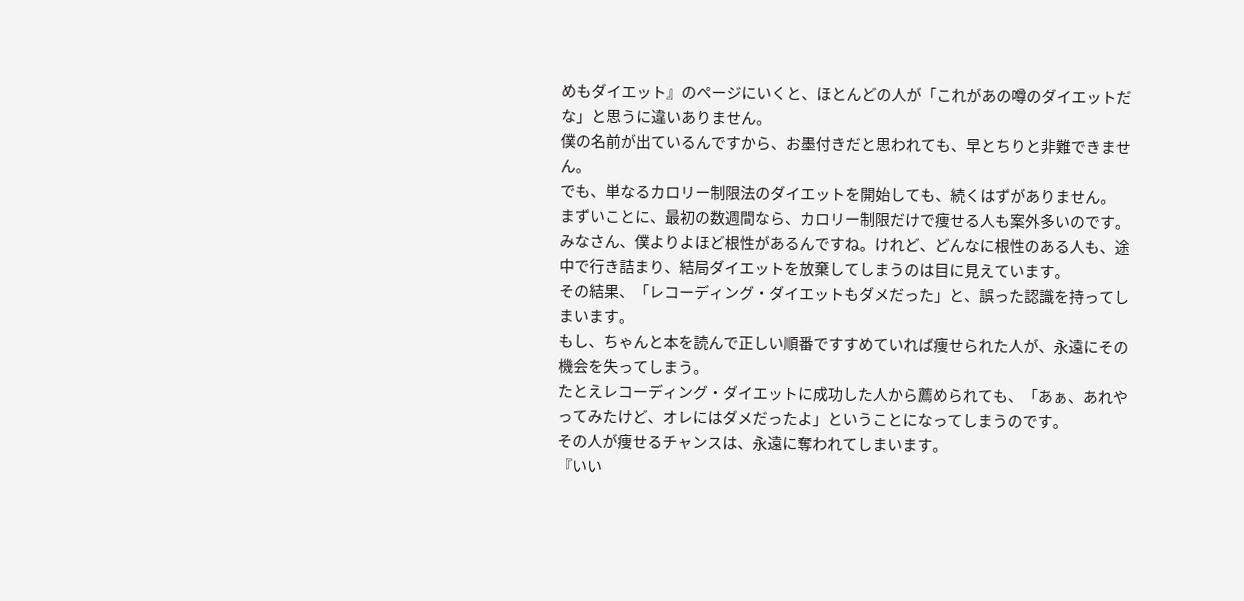めもダイエット』のページにいくと、ほとんどの人が「これがあの噂のダイエットだな」と思うに違いありません。
僕の名前が出ているんですから、お墨付きだと思われても、早とちりと非難できません。
でも、単なるカロリー制限法のダイエットを開始しても、続くはずがありません。
まずいことに、最初の数週間なら、カロリー制限だけで痩せる人も案外多いのです。みなさん、僕よりよほど根性があるんですね。けれど、どんなに根性のある人も、途中で行き詰まり、結局ダイエットを放棄してしまうのは目に見えています。
その結果、「レコーディング・ダイエットもダメだった」と、誤った認識を持ってしまいます。
もし、ちゃんと本を読んで正しい順番ですすめていれば痩せられた人が、永遠にその機会を失ってしまう。
たとえレコーディング・ダイエットに成功した人から薦められても、「あぁ、あれやってみたけど、オレにはダメだったよ」ということになってしまうのです。
その人が痩せるチャンスは、永遠に奪われてしまいます。
『いい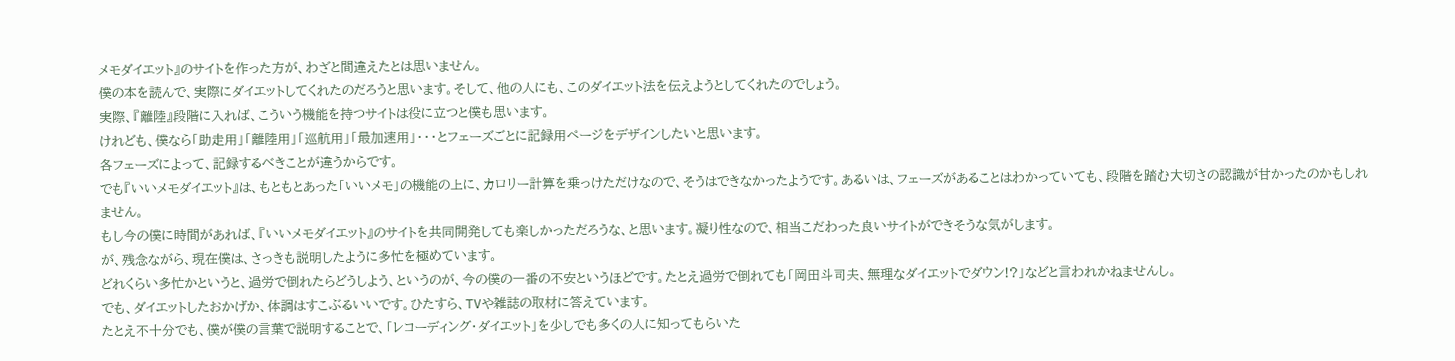メモダイエット』のサイトを作った方が、わざと間違えたとは思いません。
僕の本を読んで、実際にダイエットしてくれたのだろうと思います。そして、他の人にも、このダイエット法を伝えようとしてくれたのでしょう。
実際、『離陸』段階に入れば、こういう機能を持つサイトは役に立つと僕も思います。
けれども、僕なら「助走用」「離陸用」「巡航用」「最加速用」・・・とフェーズごとに記録用ページをデザインしたいと思います。
各フェーズによって、記録するべきことが違うからです。
でも『いいメモダイエット』は、もともとあった「いいメモ」の機能の上に、カロリー計算を乗っけただけなので、そうはできなかったようです。あるいは、フェーズがあることはわかっていても、段階を踏む大切さの認識が甘かったのかもしれません。
もし今の僕に時間があれば、『いいメモダイエット』のサイトを共同開発しても楽しかっただろうな、と思います。凝り性なので、相当こだわった良いサイトができそうな気がします。
が、残念ながら、現在僕は、さっきも説明したように多忙を極めています。
どれくらい多忙かというと、過労で倒れたらどうしよう、というのが、今の僕の一番の不安というほどです。たとえ過労で倒れても「岡田斗司夫、無理なダイエットでダウン!?」などと言われかねませんし。
でも、ダイエットしたおかげか、体調はすこぶるいいです。ひたすら、TVや雑誌の取材に答えています。
たとえ不十分でも、僕が僕の言葉で説明することで、「レコーディング・ダイエット」を少しでも多くの人に知ってもらいた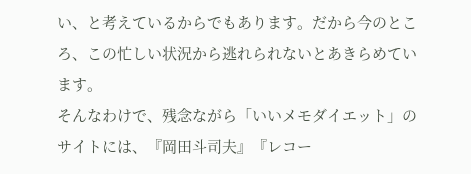い、と考えているからでもあります。だから今のところ、この忙しい状況から逃れられないとあきらめています。
そんなわけで、残念ながら「いいメモダイエット」のサイトには、『岡田斗司夫』『レコー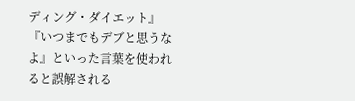ディング・ダイエット』『いつまでもデブと思うなよ』といった言葉を使われると誤解される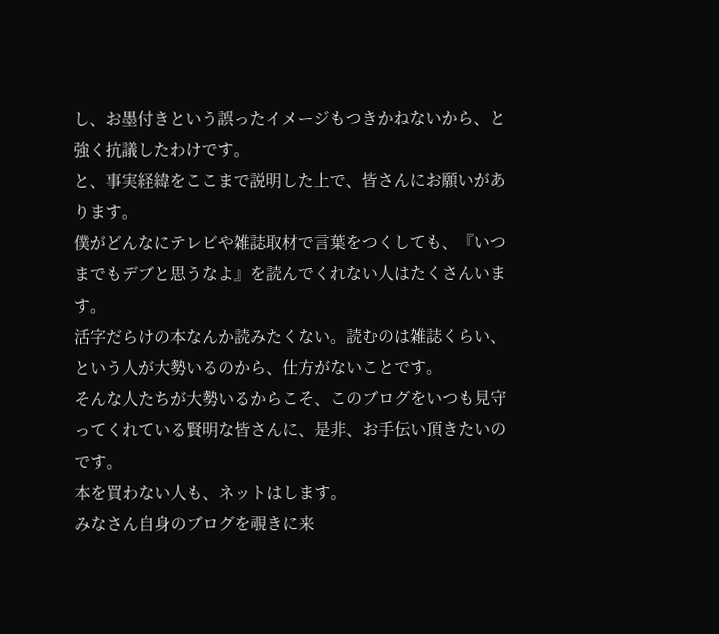し、お墨付きという誤ったイメージもつきかねないから、と強く抗議したわけです。
と、事実経緯をここまで説明した上で、皆さんにお願いがあります。
僕がどんなにテレビや雑誌取材で言葉をつくしても、『いつまでもデブと思うなよ』を読んでくれない人はたくさんいます。
活字だらけの本なんか読みたくない。読むのは雑誌くらい、という人が大勢いるのから、仕方がないことです。
そんな人たちが大勢いるからこそ、このブログをいつも見守ってくれている賢明な皆さんに、是非、お手伝い頂きたいのです。
本を買わない人も、ネットはします。
みなさん自身のブログを覗きに来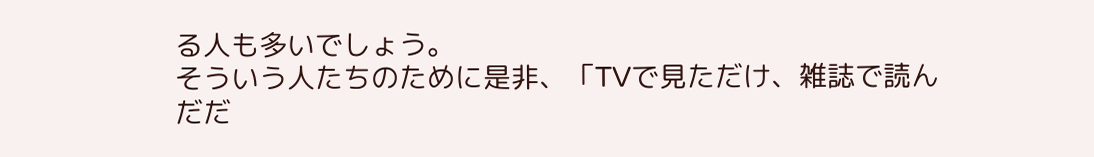る人も多いでしょう。
そういう人たちのために是非、「TVで見ただけ、雑誌で読んだだ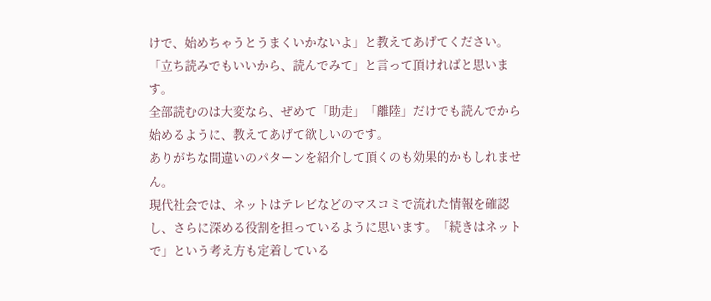けで、始めちゃうとうまくいかないよ」と教えてあげてください。
「立ち読みでもいいから、読んでみて」と言って頂ければと思います。
全部読むのは大変なら、ぜめて「助走」「離陸」だけでも読んでから始めるように、教えてあげて欲しいのです。
ありがちな間違いのパターンを紹介して頂くのも効果的かもしれません。
現代社会では、ネットはテレビなどのマスコミで流れた情報を確認し、さらに深める役割を担っているように思います。「続きはネットで」という考え方も定着している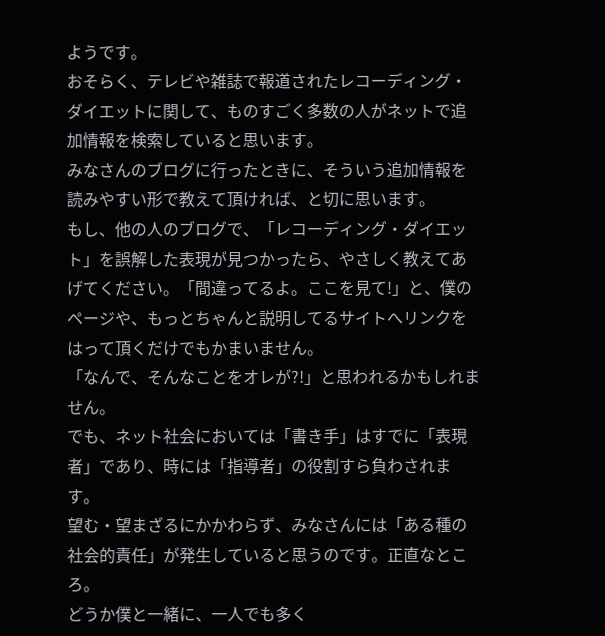ようです。
おそらく、テレビや雑誌で報道されたレコーディング・ダイエットに関して、ものすごく多数の人がネットで追加情報を検索していると思います。
みなさんのブログに行ったときに、そういう追加情報を読みやすい形で教えて頂ければ、と切に思います。
もし、他の人のブログで、「レコーディング・ダイエット」を誤解した表現が見つかったら、やさしく教えてあげてください。「間違ってるよ。ここを見て!」と、僕のページや、もっとちゃんと説明してるサイトへリンクをはって頂くだけでもかまいません。
「なんで、そんなことをオレが?!」と思われるかもしれません。
でも、ネット社会においては「書き手」はすでに「表現者」であり、時には「指導者」の役割すら負わされます。
望む・望まざるにかかわらず、みなさんには「ある種の社会的責任」が発生していると思うのです。正直なところ。
どうか僕と一緒に、一人でも多く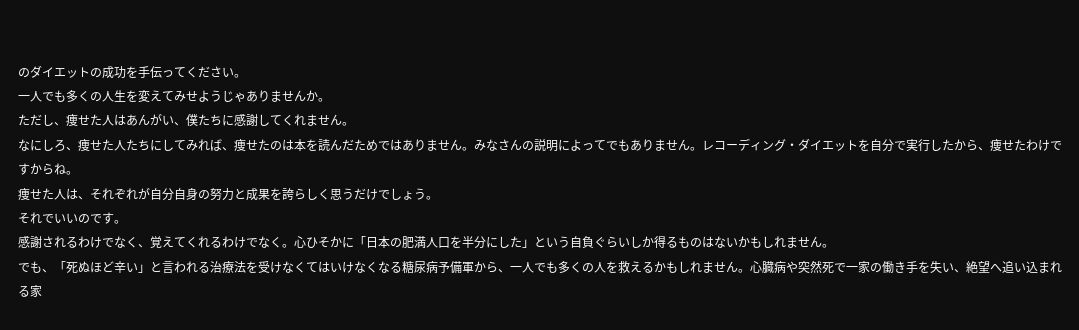のダイエットの成功を手伝ってください。
一人でも多くの人生を変えてみせようじゃありませんか。
ただし、痩せた人はあんがい、僕たちに感謝してくれません。
なにしろ、痩せた人たちにしてみれば、痩せたのは本を読んだためではありません。みなさんの説明によってでもありません。レコーディング・ダイエットを自分で実行したから、痩せたわけですからね。
痩せた人は、それぞれが自分自身の努力と成果を誇らしく思うだけでしょう。
それでいいのです。
感謝されるわけでなく、覚えてくれるわけでなく。心ひそかに「日本の肥満人口を半分にした」という自負ぐらいしか得るものはないかもしれません。
でも、「死ぬほど辛い」と言われる治療法を受けなくてはいけなくなる糖尿病予備軍から、一人でも多くの人を救えるかもしれません。心臓病や突然死で一家の働き手を失い、絶望へ追い込まれる家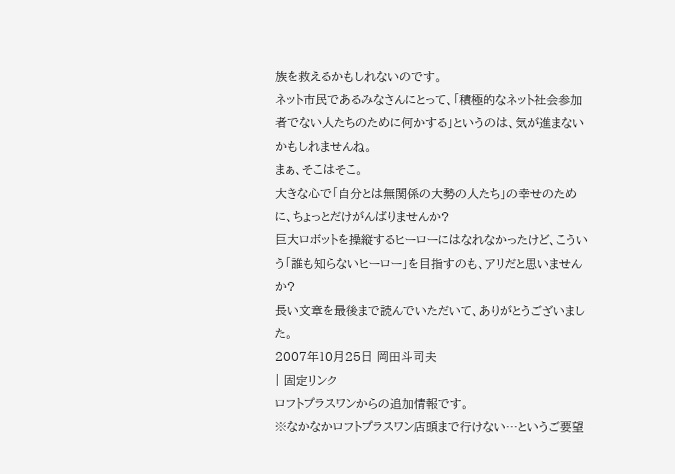族を救えるかもしれないのです。
ネット市民であるみなさんにとって、「積極的なネット社会参加者でない人たちのために何かする」というのは、気が進まないかもしれませんね。
まぁ、そこはそこ。
大きな心で「自分とは無関係の大勢の人たち」の幸せのために、ちょっとだけがんばりませんか?
巨大ロボットを操縦するヒーローにはなれなかったけど、こういう「誰も知らないヒーロー」を目指すのも、アリだと思いませんか?
長い文章を最後まで読んでいただいて、ありがとうございました。
2007年10月25日 岡田斗司夫
| 固定リンク
ロフトプラスワンからの追加情報です。
※なかなかロフトプラスワン店頭まで行けない…というご要望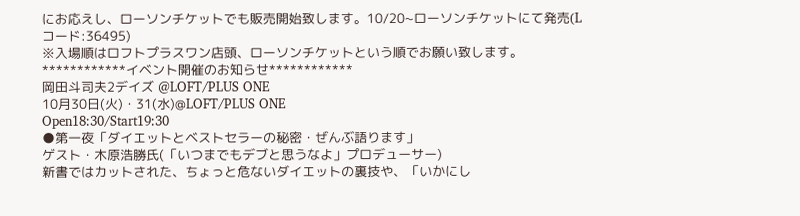にお応えし、ローソンチケットでも販売開始致します。10/20~ローソンチケットにて発売(Lコード:36495)
※入場順はロフトプラスワン店頭、ローソンチケットという順でお願い致します。
************イベント開催のお知らせ************
岡田斗司夫2デイズ @LOFT/PLUS ONE
10月30日(火)・31(水)@LOFT/PLUS ONE
Open18:30/Start19:30
●第一夜「ダイエットとベストセラーの秘密・ぜんぶ語ります」
ゲスト・木原浩勝氏(「いつまでもデブと思うなよ」プロデューサー)
新書ではカットされた、ちょっと危ないダイエットの裏技や、「いかにし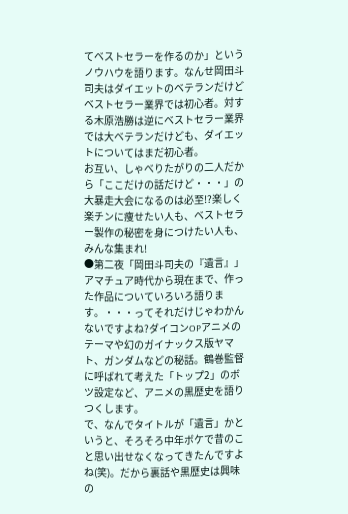てベストセラーを作るのか」というノウハウを語ります。なんせ岡田斗司夫はダイエットのベテランだけどベストセラー業界では初心者。対する木原浩勝は逆にベストセラー業界では大ベテランだけども、ダイエットについてはまだ初心者。
お互い、しゃべりたがりの二人だから「ここだけの話だけど・・・」の大暴走大会になるのは必至!?楽しく楽チンに痩せたい人も、ベストセラー製作の秘密を身につけたい人も、みんな集まれ!
●第二夜「岡田斗司夫の『遺言』」
アマチュア時代から現在まで、作った作品についていろいろ語ります。・・・ってそれだけじゃわかんないですよね?ダイコンOPアニメのテーマや幻のガイナックス版ヤマト、ガンダムなどの秘話。鶴巻監督に呼ばれて考えた「トップ2」のボツ設定など、アニメの黒歴史を語りつくします。
で、なんでタイトルが「遺言」かというと、そろそろ中年ボケで昔のこと思い出せなくなってきたんですよね(笑)。だから裏話や黒歴史は興味の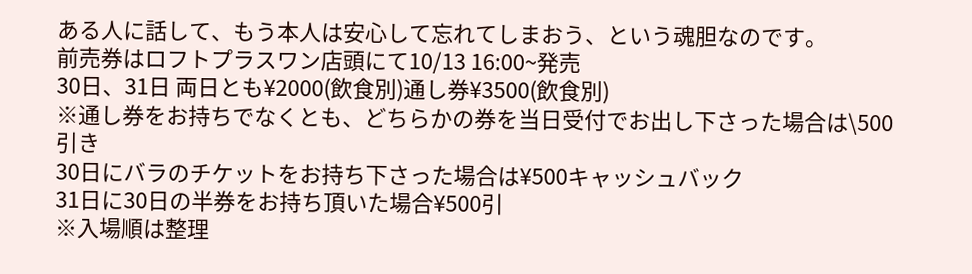ある人に話して、もう本人は安心して忘れてしまおう、という魂胆なのです。
前売券はロフトプラスワン店頭にて10/13 16:00~発売
30日、31日 両日とも¥2000(飲食別)通し券¥3500(飲食別)
※通し券をお持ちでなくとも、どちらかの券を当日受付でお出し下さった場合は\500 引き
30日にバラのチケットをお持ち下さった場合は¥500キャッシュバック
31日に30日の半券をお持ち頂いた場合¥500引
※入場順は整理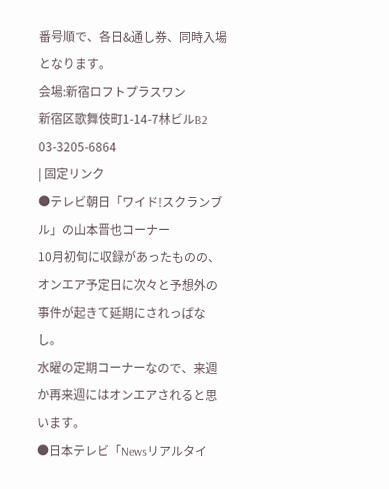番号順で、各日&通し券、同時入場となります。
会場:新宿ロフトプラスワン
新宿区歌舞伎町1-14-7林ビルB2 03-3205-6864
| 固定リンク
●テレビ朝日「ワイド!スクランブル」の山本晋也コーナー
10月初旬に収録があったものの、オンエア予定日に次々と予想外の事件が起きて延期にされっぱなし。
水曜の定期コーナーなので、来週か再来週にはオンエアされると思います。
●日本テレビ「Newsリアルタイ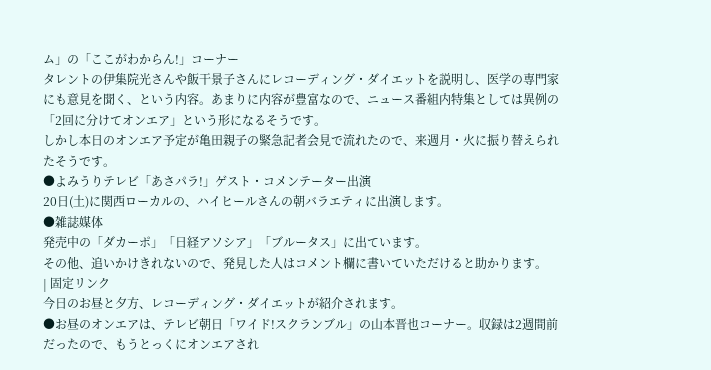ム」の「ここがわからん!」コーナー
タレントの伊集院光さんや飯干景子さんにレコーディング・ダイエットを説明し、医学の専門家にも意見を聞く、という内容。あまりに内容が豊富なので、ニュース番組内特集としては異例の「2回に分けてオンエア」という形になるそうです。
しかし本日のオンエア予定が亀田親子の緊急記者会見で流れたので、来週月・火に振り替えられたそうです。
●よみうりテレビ「あさパラ!」ゲスト・コメンテーター出演
20日(土)に関西ローカルの、ハイヒールさんの朝バラエティに出演します。
●雑誌媒体
発売中の「ダカーポ」「日経アソシア」「ブルータス」に出ています。
その他、追いかけきれないので、発見した人はコメント欄に書いていただけると助かります。
| 固定リンク
今日のお昼と夕方、レコーディング・ダイエットが紹介されます。
●お昼のオンエアは、テレビ朝日「ワイド!スクランブル」の山本晋也コーナー。収録は2週間前だったので、もうとっくにオンエアされ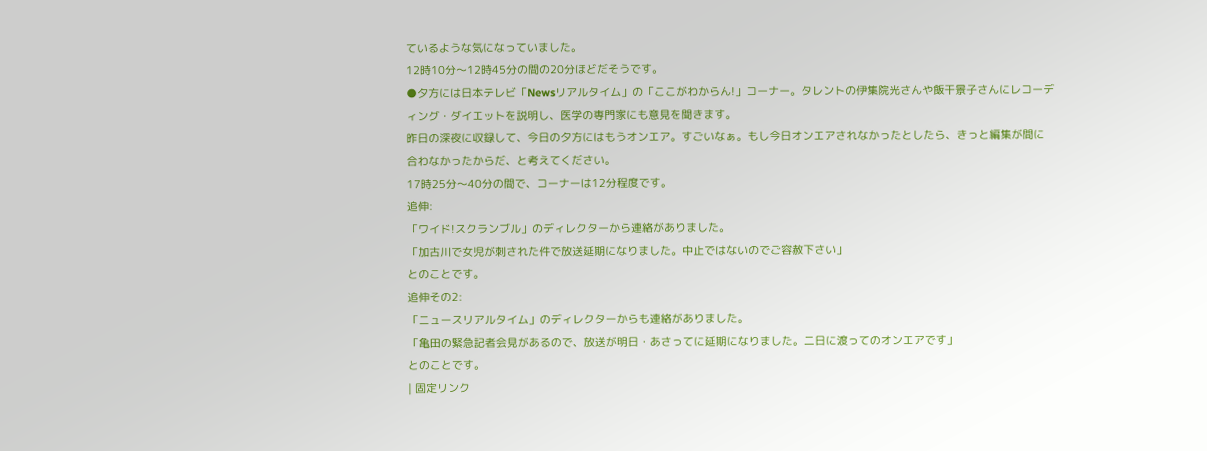ているような気になっていました。
12時10分〜12時45分の間の20分ほどだそうです。
●夕方には日本テレビ「Newsリアルタイム」の「ここがわからん!」コーナー。タレントの伊集院光さんや飯干景子さんにレコーディング・ダイエットを説明し、医学の専門家にも意見を聞きます。
昨日の深夜に収録して、今日の夕方にはもうオンエア。すごいなぁ。もし今日オンエアされなかったとしたら、きっと編集が間に合わなかったからだ、と考えてください。
17時25分〜40分の間で、コーナーは12分程度です。
追伸:
「ワイド!スクランブル」のディレクターから連絡がありました。
「加古川で女児が刺された件で放送延期になりました。中止ではないのでご容赦下さい」
とのことです。
追伸その2:
「ニュースリアルタイム」のディレクターからも連絡がありました。
「亀田の緊急記者会見があるので、放送が明日・あさってに延期になりました。二日に渡ってのオンエアです」
とのことです。
| 固定リンク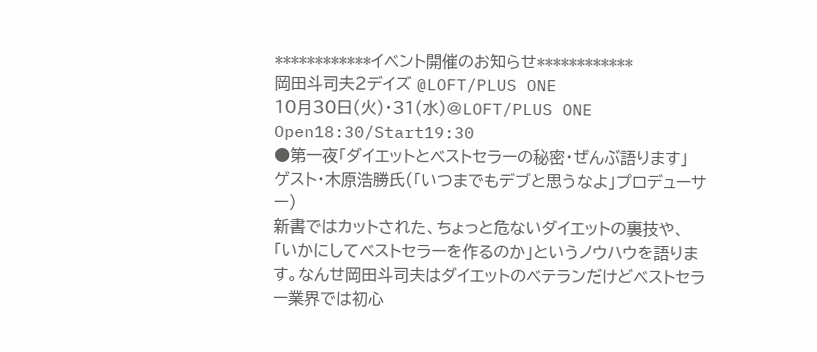************イベント開催のお知らせ************
岡田斗司夫2デイズ @LOFT/PLUS ONE
10月30日(火)・31(水)@LOFT/PLUS ONE
Open18:30/Start19:30
●第一夜「ダイエットとベストセラーの秘密・ぜんぶ語ります」
ゲスト・木原浩勝氏(「いつまでもデブと思うなよ」プロデューサー)
新書ではカットされた、ちょっと危ないダイエットの裏技や、「いかにしてベストセラーを作るのか」というノウハウを語ります。なんせ岡田斗司夫はダイエットのベテランだけどベストセラー業界では初心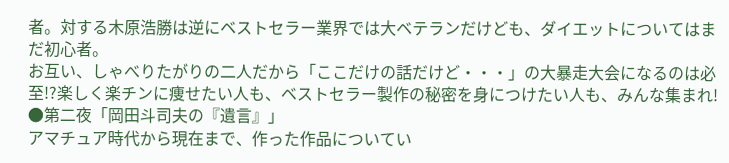者。対する木原浩勝は逆にベストセラー業界では大ベテランだけども、ダイエットについてはまだ初心者。
お互い、しゃべりたがりの二人だから「ここだけの話だけど・・・」の大暴走大会になるのは必至!?楽しく楽チンに痩せたい人も、ベストセラー製作の秘密を身につけたい人も、みんな集まれ!
●第二夜「岡田斗司夫の『遺言』」
アマチュア時代から現在まで、作った作品についてい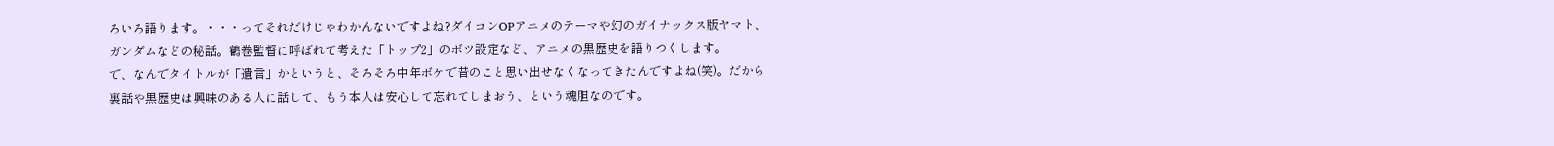ろいろ語ります。・・・ってそれだけじゃわかんないですよね?ダイコンOPアニメのテーマや幻のガイナックス版ヤマト、ガンダムなどの秘話。鶴巻監督に呼ばれて考えた「トップ2」のボツ設定など、アニメの黒歴史を語りつくします。
で、なんでタイトルが「遺言」かというと、そろそろ中年ボケで昔のこと思い出せなくなってきたんですよね(笑)。だから裏話や黒歴史は興味のある人に話して、もう本人は安心して忘れてしまおう、という魂胆なのです。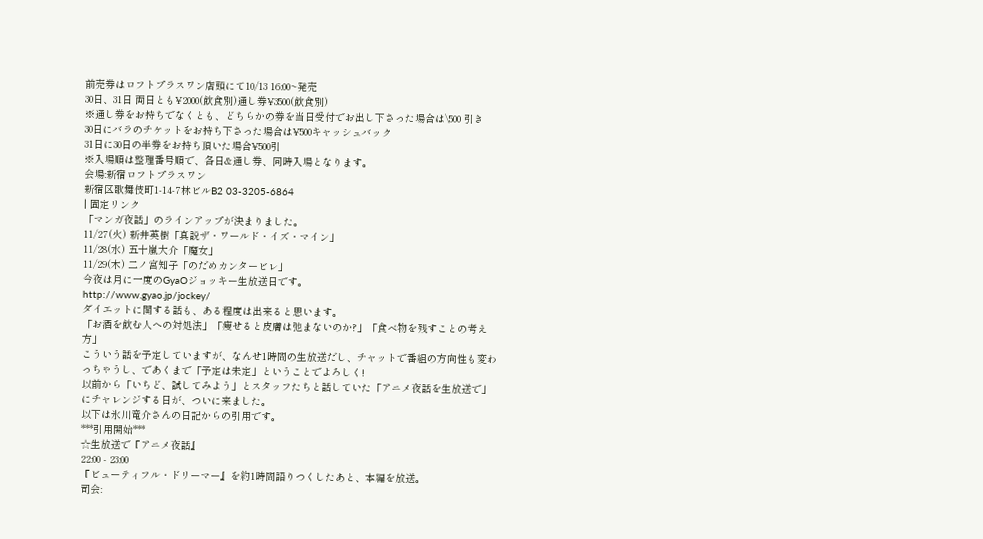前売券はロフトプラスワン店頭にて10/13 16:00~発売
30日、31日 両日とも¥2000(飲食別)通し券¥3500(飲食別)
※通し券をお持ちでなくとも、どちらかの券を当日受付でお出し下さった場合は\500 引き
30日にバラのチケットをお持ち下さった場合は¥500キャッシュバック
31日に30日の半券をお持ち頂いた場合¥500引
※入場順は整理番号順で、各日&通し券、同時入場となります。
会場:新宿ロフトプラスワン
新宿区歌舞伎町1-14-7林ビルB2 03-3205-6864
| 固定リンク
「マンガ夜話」のラインアップが決まりました。
11/27(火) 新井英樹「真説ザ・ワールド・イズ・マイン」
11/28(水) 五十嵐大介「魔女」
11/29(木) 二ノ宮知子「のだめカンタービレ」
今夜は月に一度のGyaOジョッキー生放送日です。
http://www.gyao.jp/jockey/
ダイエットに関する話も、ある程度は出来ると思います。
「お酒を飲む人への対処法」「痩せると皮膚は弛まないのか?」「食べ物を残すことの考え方」
こういう話を予定していますが、なんせ1時間の生放送だし、チャットで番組の方向性も変わっちゃうし、であくまで「予定は未定」ということでよろしく!
以前から「いちど、試してみよう」とスタッフたちと話していた「アニメ夜話を生放送で」にチャレンジする日が、ついに来ました。
以下は氷川竜介さんの日記からの引用です。
***引用開始***
☆生放送で『アニメ夜話』
22:00 - 23:00
『ビューティフル・ドリーマー』を約1時間語りつくしたあと、本編を放送。
司会: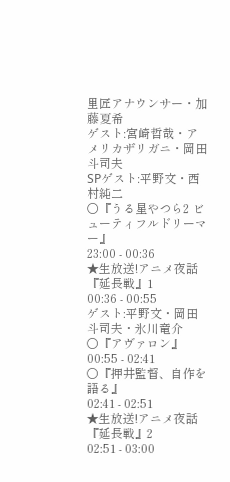里匠アナウンサー・加藤夏希
ゲスト:宮崎哲哉・アメリカザリガニ・岡田斗司夫
SPゲスト:平野文・西村純二
○『うる星やつら2 ビューティフルドリーマー』
23:00 - 00:36
★生放送!アニメ夜話『延長戦』1
00:36 - 00:55
ゲスト:平野文・岡田斗司夫・氷川竜介
○『アヴァロン』
00:55 - 02:41
○『押井監督、自作を語る』
02:41 - 02:51
★生放送!アニメ夜話『延長戦』2
02:51 - 03:00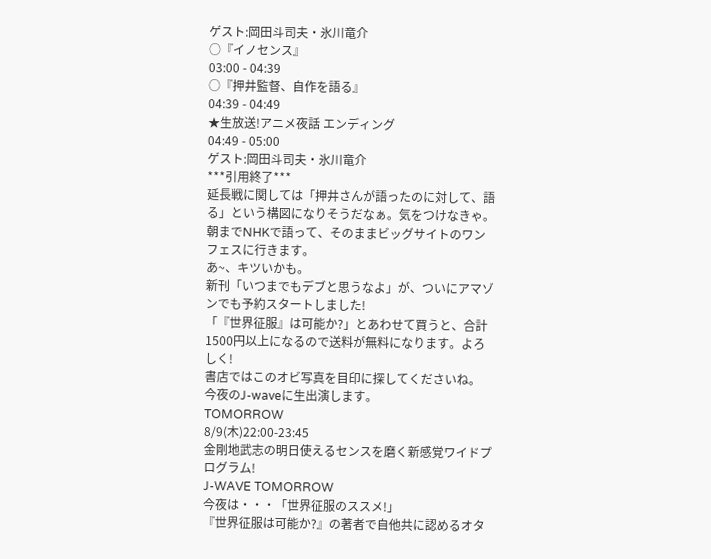ゲスト:岡田斗司夫・氷川竜介
○『イノセンス』
03:00 - 04:39
○『押井監督、自作を語る』
04:39 - 04:49
★生放送!アニメ夜話 エンディング
04:49 - 05:00
ゲスト:岡田斗司夫・氷川竜介
***引用終了***
延長戦に関しては「押井さんが語ったのに対して、語る」という構図になりそうだなぁ。気をつけなきゃ。
朝までNHKで語って、そのままビッグサイトのワンフェスに行きます。
あ~、キツいかも。
新刊「いつまでもデブと思うなよ」が、ついにアマゾンでも予約スタートしました!
「『世界征服』は可能か?」とあわせて買うと、合計1500円以上になるので送料が無料になります。よろしく!
書店ではこのオビ写真を目印に探してくださいね。
今夜のJ-waveに生出演します。
TOMORROW
8/9(木)22:00-23:45
金剛地武志の明日使えるセンスを磨く新感覚ワイドプログラム!
J-WAVE TOMORROW
今夜は・・・「世界征服のススメ!」
『世界征服は可能か?』の著者で自他共に認めるオタ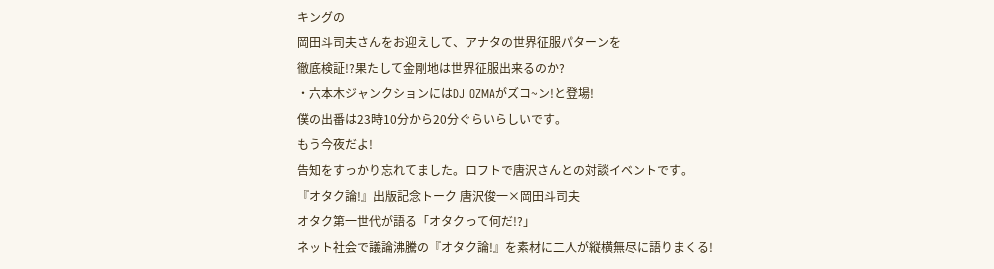キングの
岡田斗司夫さんをお迎えして、アナタの世界征服パターンを
徹底検証!?果たして金剛地は世界征服出来るのか?
・六本木ジャンクションにはDJ OZMAがズコ~ン!と登場!
僕の出番は23時10分から20分ぐらいらしいです。
もう今夜だよ!
告知をすっかり忘れてました。ロフトで唐沢さんとの対談イベントです。
『オタク論!』出版記念トーク 唐沢俊一×岡田斗司夫
オタク第一世代が語る「オタクって何だ!?」
ネット社会で議論沸騰の『オタク論!』を素材に二人が縦横無尽に語りまくる!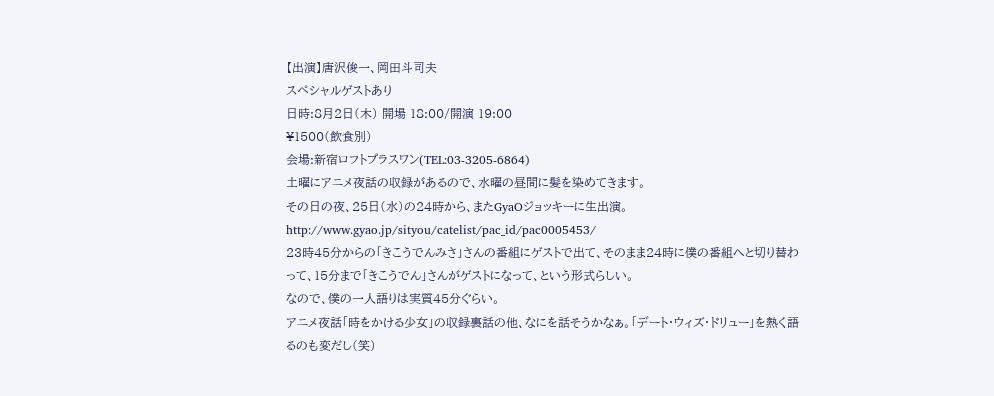【出演】唐沢俊一、岡田斗司夫
スペシャルゲストあり
日時:8月2日(木) 開場 18:00/開演 19:00
¥1500(飲食別)
会場:新宿ロフトプラスワン(TEL:03-3205-6864)
土曜にアニメ夜話の収録があるので、水曜の昼間に髪を染めてきます。
その日の夜、25日(水)の24時から、またGyaOジョッキーに生出演。
http://www.gyao.jp/sityou/catelist/pac_id/pac0005453/
23時45分からの「きこうでんみさ」さんの番組にゲストで出て、そのまま24時に僕の番組へと切り替わって、15分まで「きこうでん」さんがゲストになって、という形式らしい。
なので、僕の一人語りは実質45分ぐらい。
アニメ夜話「時をかける少女」の収録裏話の他、なにを話そうかなぁ。「デート・ウィズ・ドリュー」を熱く語るのも変だし(笑)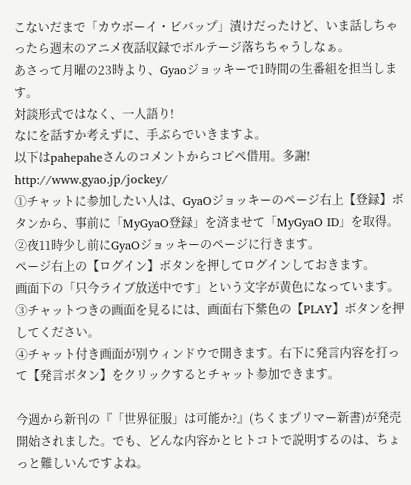こないだまで「カウボーイ・ビバップ」漬けだったけど、いま話しちゃったら週末のアニメ夜話収録でボルテージ落ちちゃうしなぁ。
あさって月曜の23時より、Gyaoジョッキーで1時間の生番組を担当します。
対談形式ではなく、一人語り!
なにを話すか考えずに、手ぶらでいきますよ。
以下はpahepaheさんのコメントからコピペ借用。多謝!
http://www.gyao.jp/jockey/
①チャットに参加したい人は、GyaOジョッキーのページ右上【登録】ボタンから、事前に「MyGyaO登録」を済ませて「MyGyaO ID」を取得。
②夜11時少し前にGyaOジョッキーのページに行きます。
ページ右上の【ログイン】ボタンを押してログインしておきます。
画面下の「只今ライブ放送中です」という文字が黄色になっています。
③チャットつきの画面を見るには、画面右下紫色の【PLAY】ボタンを押してください。
④チャット付き画面が別ウィンドウで開きます。右下に発言内容を打って【発言ボタン】をクリックするとチャット参加できます。

今週から新刊の『「世界征服」は可能か?』(ちくまプリマー新書)が発売開始されました。でも、どんな内容かとヒトコトで説明するのは、ちょっと難しいんですよね。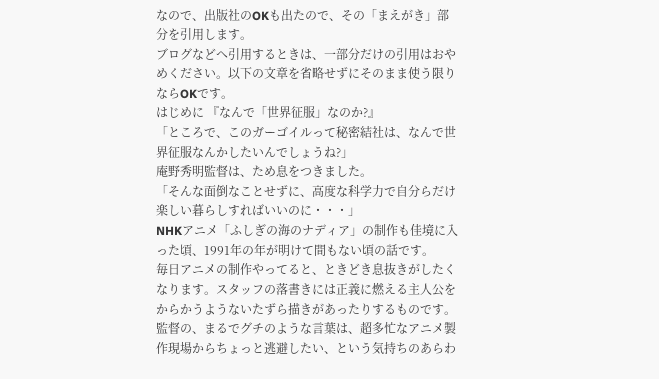なので、出版社のOKも出たので、その「まえがき」部分を引用します。
ブログなどへ引用するときは、一部分だけの引用はおやめください。以下の文章を省略せずにそのまま使う限りならOKです。
はじめに 『なんで「世界征服」なのか?』
「ところで、このガーゴイルって秘密結社は、なんで世界征服なんかしたいんでしょうね?」
庵野秀明監督は、ため息をつきました。
「そんな面倒なことせずに、高度な科学力で自分らだけ楽しい暮らしすればいいのに・・・」
NHKアニメ「ふしぎの海のナディア」の制作も佳境に入った頃、1991年の年が明けて間もない頃の話です。
毎日アニメの制作やってると、ときどき息抜きがしたくなります。スタッフの落書きには正義に燃える主人公をからかうようないたずら描きがあったりするものです。
監督の、まるでグチのような言葉は、超多忙なアニメ製作現場からちょっと逃避したい、という気持ちのあらわ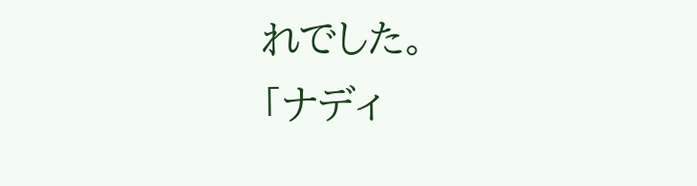れでした。
「ナディ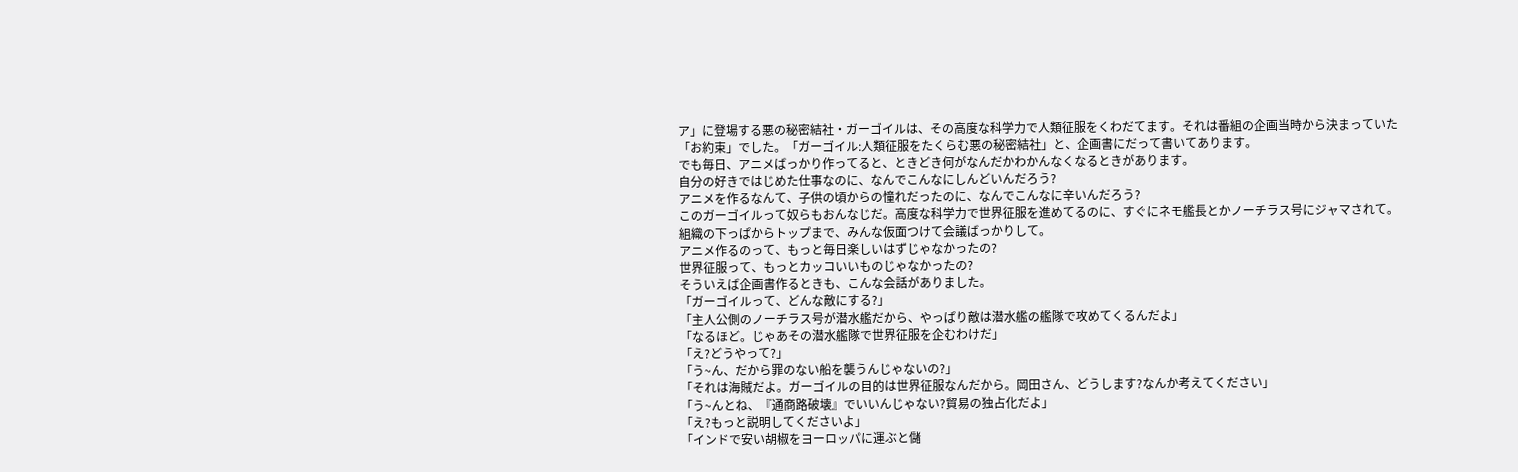ア」に登場する悪の秘密結社・ガーゴイルは、その高度な科学力で人類征服をくわだてます。それは番組の企画当時から決まっていた「お約束」でした。「ガーゴイル:人類征服をたくらむ悪の秘密結社」と、企画書にだって書いてあります。
でも毎日、アニメばっかり作ってると、ときどき何がなんだかわかんなくなるときがあります。
自分の好きではじめた仕事なのに、なんでこんなにしんどいんだろう?
アニメを作るなんて、子供の頃からの憧れだったのに、なんでこんなに辛いんだろう?
このガーゴイルって奴らもおんなじだ。高度な科学力で世界征服を進めてるのに、すぐにネモ艦長とかノーチラス号にジャマされて。組織の下っぱからトップまで、みんな仮面つけて会議ばっかりして。
アニメ作るのって、もっと毎日楽しいはずじゃなかったの?
世界征服って、もっとカッコいいものじゃなかったの?
そういえば企画書作るときも、こんな会話がありました。
「ガーゴイルって、どんな敵にする?」
「主人公側のノーチラス号が潜水艦だから、やっぱり敵は潜水艦の艦隊で攻めてくるんだよ」
「なるほど。じゃあその潜水艦隊で世界征服を企むわけだ」
「え?どうやって?」
「う~ん、だから罪のない船を襲うんじゃないの?」
「それは海賊だよ。ガーゴイルの目的は世界征服なんだから。岡田さん、どうします?なんか考えてください」
「う~んとね、『通商路破壊』でいいんじゃない?貿易の独占化だよ」
「え?もっと説明してくださいよ」
「インドで安い胡椒をヨーロッパに運ぶと儲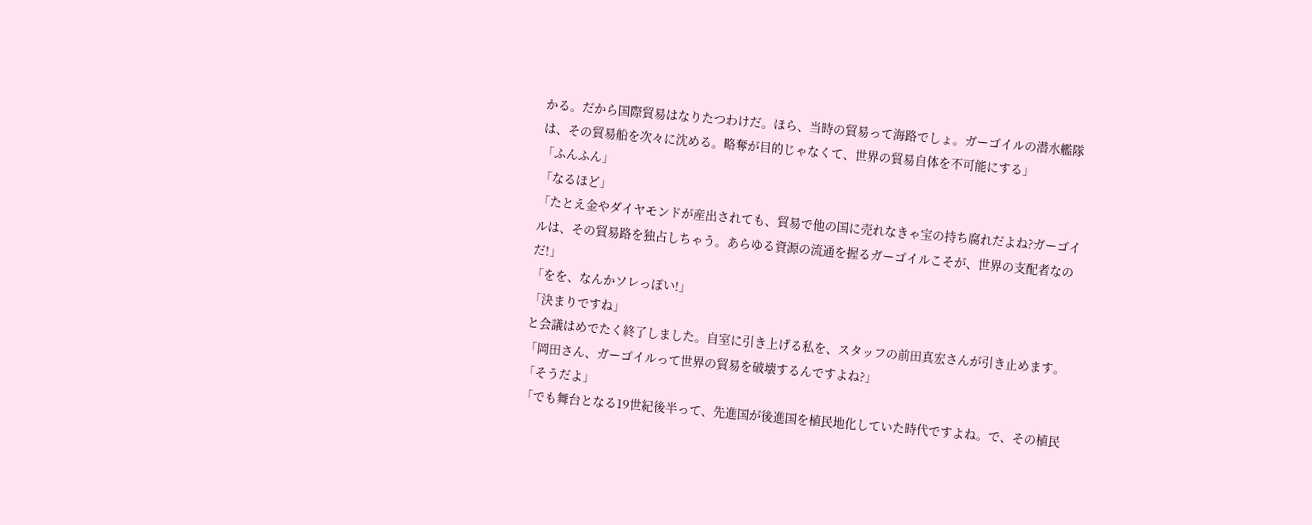かる。だから国際貿易はなりたつわけだ。ほら、当時の貿易って海路でしょ。ガーゴイルの潜水艦隊は、その貿易船を次々に沈める。略奪が目的じゃなくて、世界の貿易自体を不可能にする」
「ふんふん」
「なるほど」
「たとえ金やダイヤモンドが産出されても、貿易で他の国に売れなきゃ宝の持ち腐れだよね?ガーゴイルは、その貿易路を独占しちゃう。あらゆる資源の流通を握るガーゴイルこそが、世界の支配者なのだ!」
「をを、なんかソレっぽい!」
「決まりですね」
と会議はめでたく終了しました。自室に引き上げる私を、スタッフの前田真宏さんが引き止めます。
「岡田さん、ガーゴイルって世界の貿易を破壊するんですよね?」
「そうだよ」
「でも舞台となる19世紀後半って、先進国が後進国を植民地化していた時代ですよね。で、その植民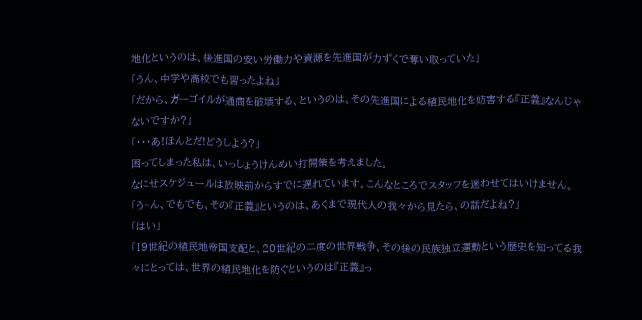地化というのは、後進国の安い労働力や資源を先進国が力ずくで奪い取っていた」
「うん、中学や高校でも習ったよね」
「だから、ガーゴイルが通商を破壊する、というのは、その先進国による植民地化を妨害する『正義』なんじゃないですか?」
「・・・あ!ほんとだ!どうしよう?」
困ってしまった私は、いっしょうけんめい打開策を考えました。
なにせスケジュールは放映前からすでに遅れています。こんなところでスタッフを迷わせてはいけません。
「う~ん、でもでも、その『正義』というのは、あくまで現代人の我々から見たら、の話だよね?」
「はい」
「19世紀の植民地帝国支配と、20世紀の二度の世界戦争、その後の民族独立運動という歴史を知ってる我々にとっては、世界の植民地化を防ぐというのは『正義』っ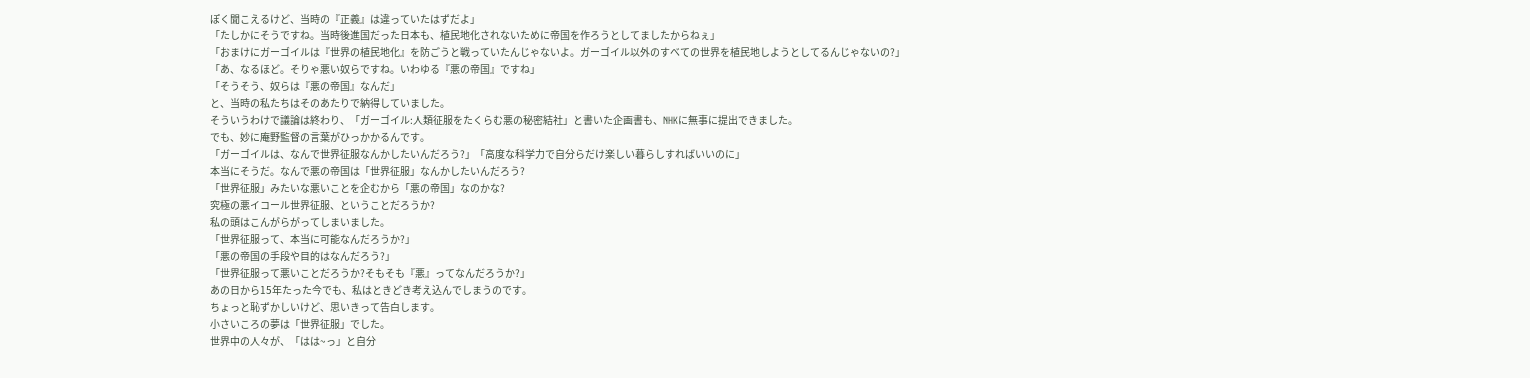ぽく聞こえるけど、当時の『正義』は違っていたはずだよ」
「たしかにそうですね。当時後進国だった日本も、植民地化されないために帝国を作ろうとしてましたからねぇ」
「おまけにガーゴイルは『世界の植民地化』を防ごうと戦っていたんじゃないよ。ガーゴイル以外のすべての世界を植民地しようとしてるんじゃないの?」
「あ、なるほど。そりゃ悪い奴らですね。いわゆる『悪の帝国』ですね」
「そうそう、奴らは『悪の帝国』なんだ」
と、当時の私たちはそのあたりで納得していました。
そういうわけで議論は終わり、「ガーゴイル:人類征服をたくらむ悪の秘密結社」と書いた企画書も、NHKに無事に提出できました。
でも、妙に庵野監督の言葉がひっかかるんです。
「ガーゴイルは、なんで世界征服なんかしたいんだろう?」「高度な科学力で自分らだけ楽しい暮らしすればいいのに」
本当にそうだ。なんで悪の帝国は「世界征服」なんかしたいんだろう?
「世界征服」みたいな悪いことを企むから「悪の帝国」なのかな?
究極の悪イコール世界征服、ということだろうか?
私の頭はこんがらがってしまいました。
「世界征服って、本当に可能なんだろうか?」
「悪の帝国の手段や目的はなんだろう?」
「世界征服って悪いことだろうか?そもそも『悪』ってなんだろうか?」
あの日から15年たった今でも、私はときどき考え込んでしまうのです。
ちょっと恥ずかしいけど、思いきって告白します。
小さいころの夢は「世界征服」でした。
世界中の人々が、「はは~っ」と自分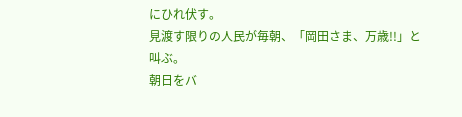にひれ伏す。
見渡す限りの人民が毎朝、「岡田さま、万歳!!」と叫ぶ。
朝日をバ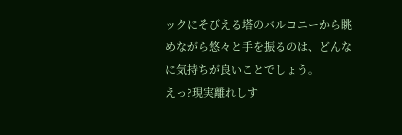ックにそびえる塔のバルコニーから眺めながら悠々と手を振るのは、どんなに気持ちが良いことでしょう。
えっ?現実離れしす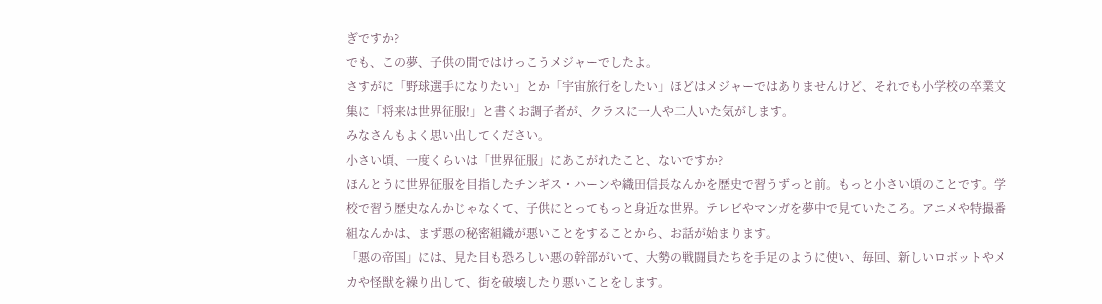ぎですか?
でも、この夢、子供の間ではけっこうメジャーでしたよ。
さすがに「野球選手になりたい」とか「宇宙旅行をしたい」ほどはメジャーではありませんけど、それでも小学校の卒業文集に「将来は世界征服!」と書くお調子者が、クラスに一人や二人いた気がします。
みなさんもよく思い出してください。
小さい頃、一度くらいは「世界征服」にあこがれたこと、ないですか?
ほんとうに世界征服を目指したチンギス・ハーンや織田信長なんかを歴史で習うずっと前。もっと小さい頃のことです。学校で習う歴史なんかじゃなくて、子供にとってもっと身近な世界。テレビやマンガを夢中で見ていたころ。アニメや特撮番組なんかは、まず悪の秘密組織が悪いことをすることから、お話が始まります。
「悪の帝国」には、見た目も恐ろしい悪の幹部がいて、大勢の戦闘員たちを手足のように使い、毎回、新しいロボットやメカや怪獣を繰り出して、街を破壊したり悪いことをします。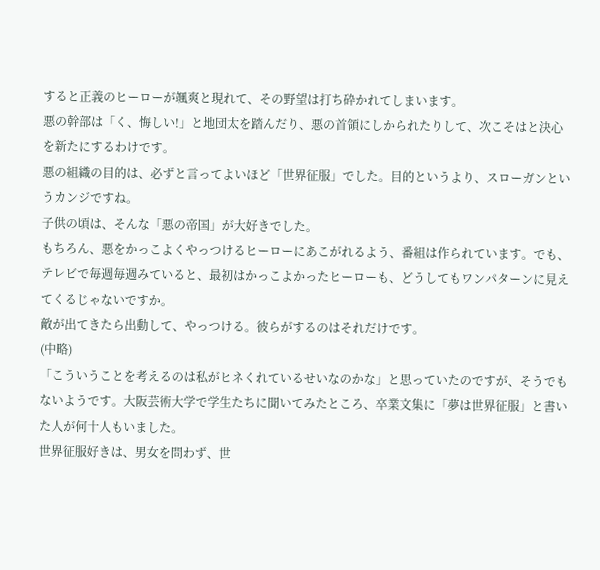すると正義のヒーローが颯爽と現れて、その野望は打ち砕かれてしまいます。
悪の幹部は「く、悔しい!」と地団太を踏んだり、悪の首領にしかられたりして、次こそはと決心を新たにするわけです。
悪の組織の目的は、必ずと言ってよいほど「世界征服」でした。目的というより、スローガンというカンジですね。
子供の頃は、そんな「悪の帝国」が大好きでした。
もちろん、悪をかっこよくやっつけるヒーローにあこがれるよう、番組は作られています。でも、テレビで毎週毎週みていると、最初はかっこよかったヒーローも、どうしてもワンパターンに見えてくるじゃないですか。
敵が出てきたら出動して、やっつける。彼らがするのはそれだけです。
(中略)
「こういうことを考えるのは私がヒネくれているせいなのかな」と思っていたのですが、そうでもないようです。大阪芸術大学で学生たちに聞いてみたところ、卒業文集に「夢は世界征服」と書いた人が何十人もいました。
世界征服好きは、男女を問わず、世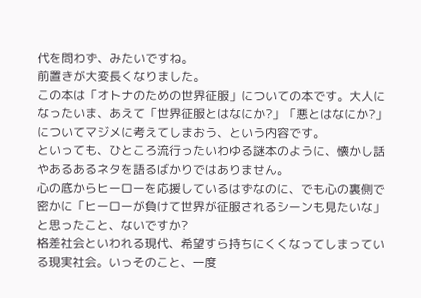代を問わず、みたいですね。
前置きが大変長くなりました。
この本は「オトナのための世界征服」についての本です。大人になったいま、あえて「世界征服とはなにか?」「悪とはなにか?」についてマジメに考えてしまおう、という内容です。
といっても、ひところ流行ったいわゆる謎本のように、懐かし話やあるあるネタを語るばかりではありません。
心の底からヒーローを応援しているはずなのに、でも心の裏側で密かに「ヒーローが負けて世界が征服されるシーンも見たいな」と思ったこと、ないですか?
格差社会といわれる現代、希望すら持ちにくくなってしまっている現実社会。いっそのこと、一度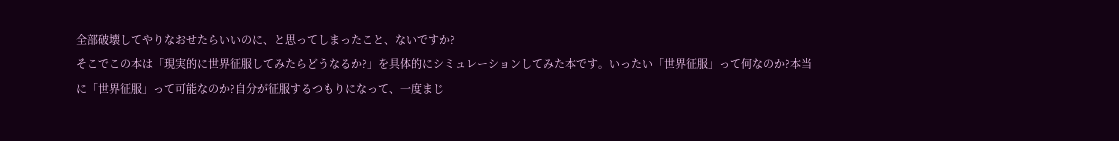全部破壊してやりなおせたらいいのに、と思ってしまったこと、ないですか?
そこでこの本は「現実的に世界征服してみたらどうなるか?」を具体的にシミュレーションしてみた本です。いったい「世界征服」って何なのか?本当に「世界征服」って可能なのか?自分が征服するつもりになって、一度まじ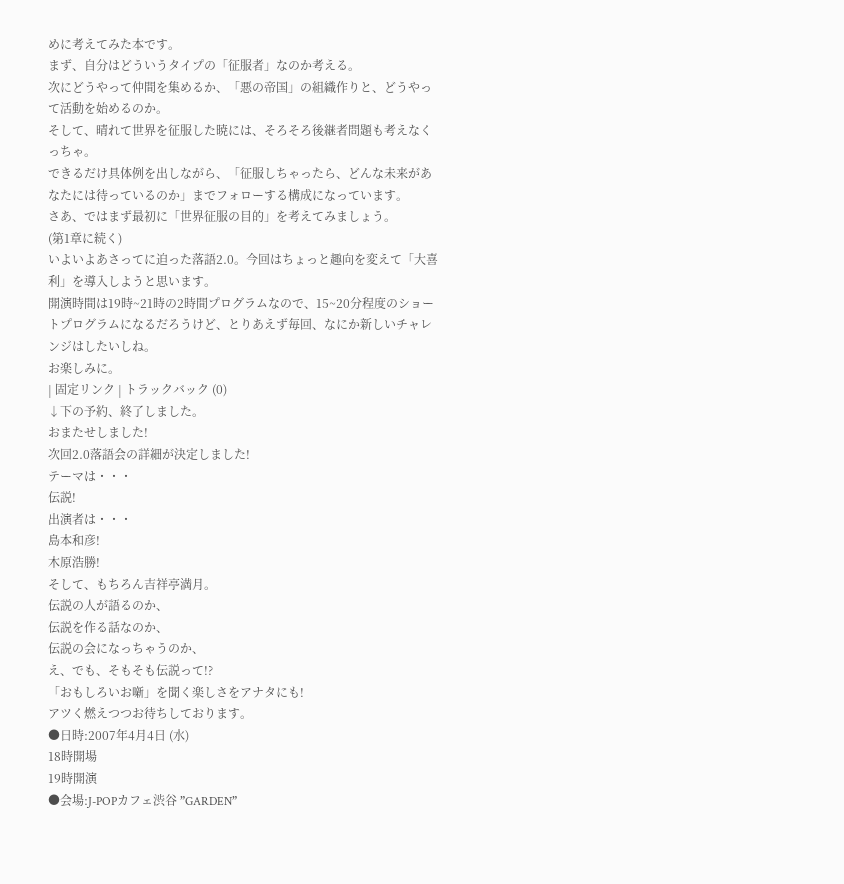めに考えてみた本です。
まず、自分はどういうタイプの「征服者」なのか考える。
次にどうやって仲間を集めるか、「悪の帝国」の組織作りと、どうやって活動を始めるのか。
そして、晴れて世界を征服した暁には、そろそろ後継者問題も考えなくっちゃ。
できるだけ具体例を出しながら、「征服しちゃったら、どんな未来があなたには待っているのか」までフォローする構成になっています。
さあ、ではまず最初に「世界征服の目的」を考えてみましょう。
(第1章に続く)
いよいよあさってに迫った落語2.0。今回はちょっと趣向を変えて「大喜利」を導入しようと思います。
開演時間は19時~21時の2時間プログラムなので、15~20分程度のショートプログラムになるだろうけど、とりあえず毎回、なにか新しいチャレンジはしたいしね。
お楽しみに。
| 固定リンク | トラックバック (0)
↓下の予約、終了しました。
おまたせしました!
次回2.0落語会の詳細が決定しました!
テーマは・・・
伝説!
出演者は・・・
島本和彦!
木原浩勝!
そして、もちろん吉祥亭満月。
伝説の人が語るのか、
伝説を作る話なのか、
伝説の会になっちゃうのか、
え、でも、そもそも伝説って!?
「おもしろいお噺」を聞く楽しさをアナタにも!
アツく燃えつつお待ちしております。
●日時:2007年4月4日 (水)
18時開場
19時開演
●会場:J-POPカフェ渋谷 ”GARDEN”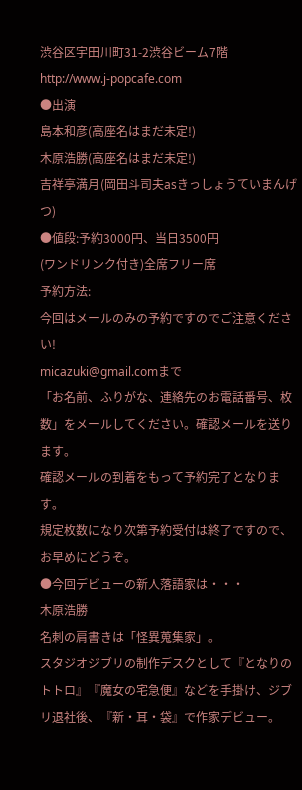渋谷区宇田川町31-2渋谷ビーム7階
http://www.j-popcafe.com
●出演
島本和彦(高座名はまだ未定!)
木原浩勝(高座名はまだ未定!)
吉祥亭満月(岡田斗司夫asきっしょうていまんげつ)
●値段:予約3000円、当日3500円
(ワンドリンク付き)全席フリー席
予約方法:
今回はメールのみの予約ですのでご注意ください!
micazuki@gmail.comまで
「お名前、ふりがな、連絡先のお電話番号、枚数」をメールしてください。確認メールを送ります。
確認メールの到着をもって予約完了となります。
規定枚数になり次第予約受付は終了ですので、お早めにどうぞ。
●今回デビューの新人落語家は・・・
木原浩勝
名刺の肩書きは「怪異蒐集家」。
スタジオジブリの制作デスクとして『となりのトトロ』『魔女の宅急便』などを手掛け、ジブリ退社後、『新・耳・袋』で作家デビュー。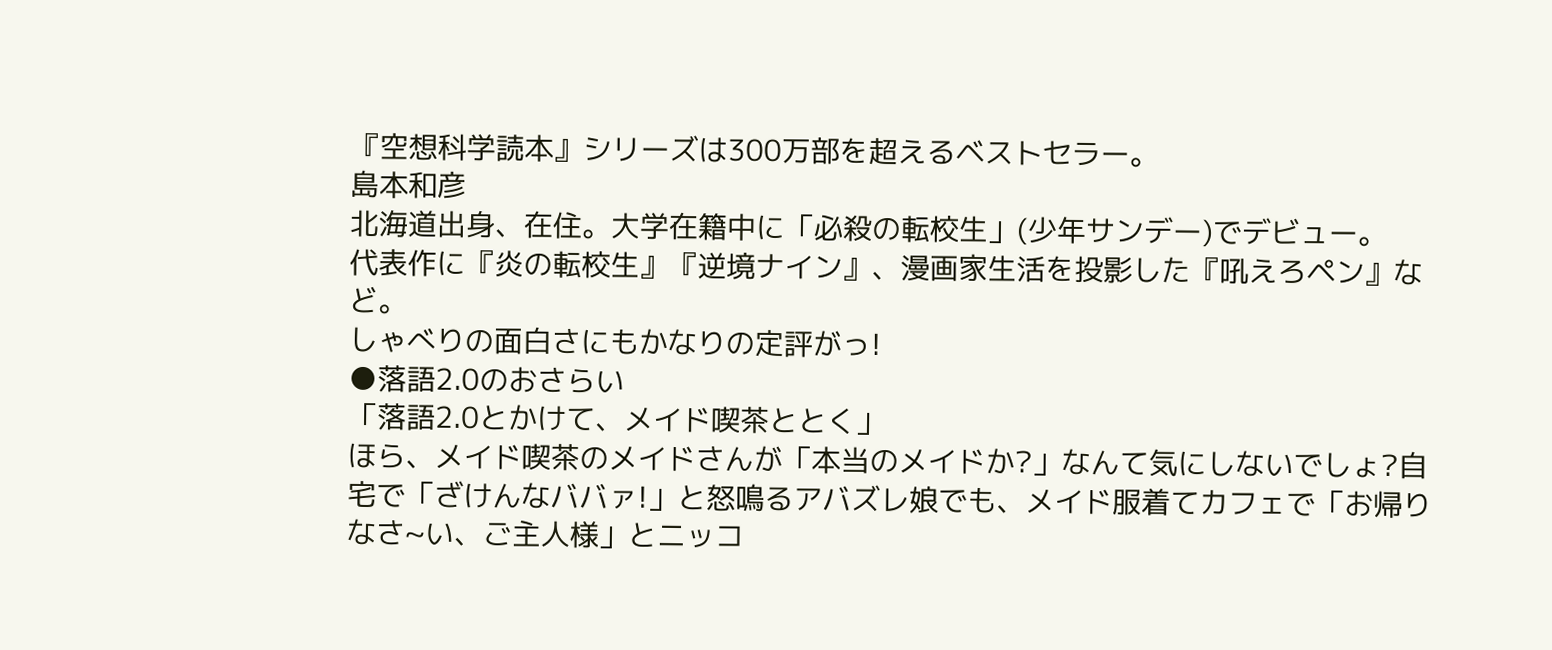『空想科学読本』シリーズは300万部を超えるベストセラー。
島本和彦
北海道出身、在住。大学在籍中に「必殺の転校生」(少年サンデー)でデビュー。
代表作に『炎の転校生』『逆境ナイン』、漫画家生活を投影した『吼えろペン』など。
しゃべりの面白さにもかなりの定評がっ!
●落語2.0のおさらい
「落語2.0とかけて、メイド喫茶ととく」
ほら、メイド喫茶のメイドさんが「本当のメイドか?」なんて気にしないでしょ?自宅で「ざけんなババァ!」と怒鳴るアバズレ娘でも、メイド服着てカフェで「お帰りなさ~い、ご主人様」とニッコ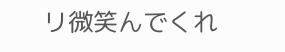リ微笑んでくれ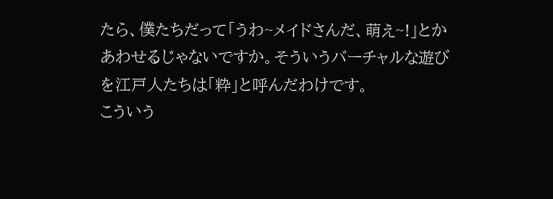たら、僕たちだって「うわ~メイドさんだ、萌え~!」とかあわせるじゃないですか。そういうバーチャルな遊びを江戸人たちは「粋」と呼んだわけです。
こういう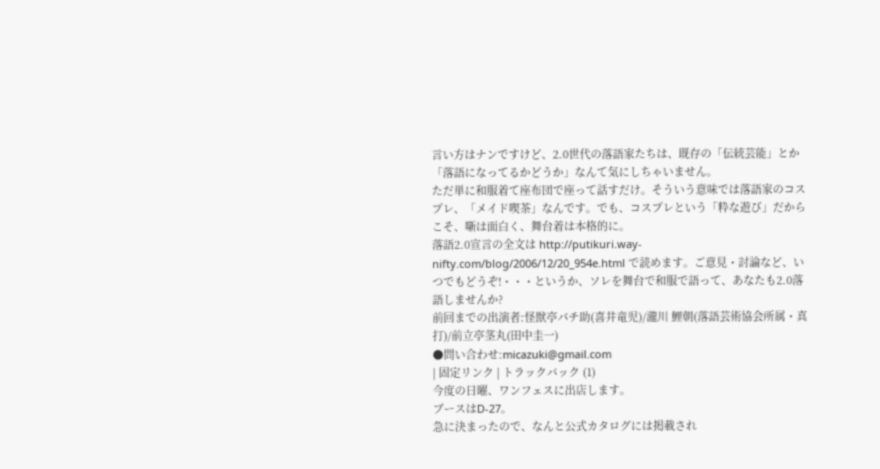言い方はナンですけど、2.0世代の落語家たちは、既存の「伝統芸能」とか「落語になってるかどうか」なんて気にしちゃいません。
ただ単に和服着て座布団で座って話すだけ。そういう意味では落語家のコスプレ、「メイド喫茶」なんです。でも、コスプレという「粋な遊び」だからこそ、噺は面白く、舞台着は本格的に。
落語2.0宣言の全文は http://putikuri.way-nifty.com/blog/2006/12/20_954e.html で読めます。ご意見・討論など、いつでもどうぞ!・・・というか、ソレを舞台で和服で語って、あなたも2.0落語しませんか?
前回までの出演者:怪獣亭パチ助(喜井竜児)/瀧川 鯉朝(落語芸術協会所属・真打)/前立亭茎丸(田中圭一)
●問い合わせ:micazuki@gmail.com
| 固定リンク | トラックバック (1)
今度の日曜、ワンフェスに出店します。
ブースはD-27。
急に決まったので、なんと公式カタログには掲載され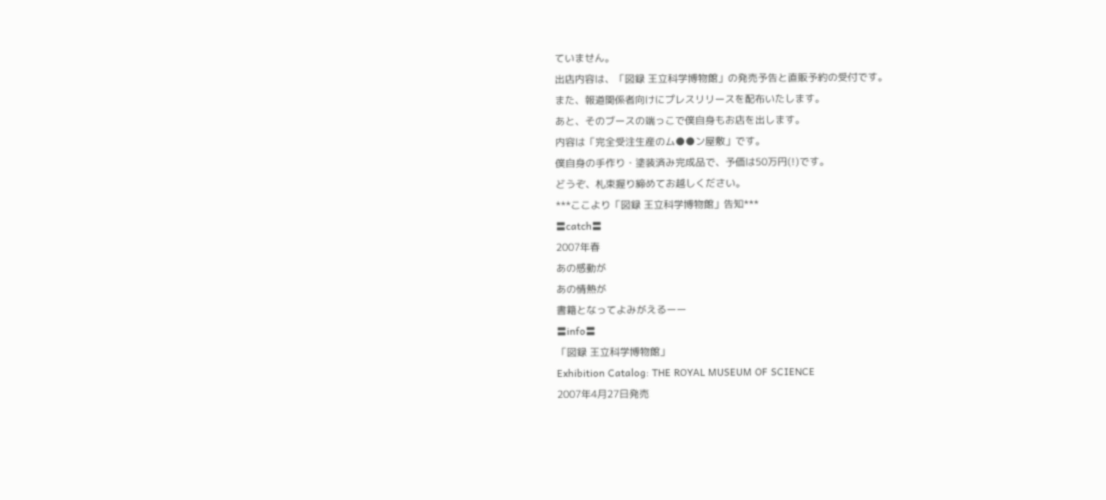ていません。
出店内容は、「図録 王立科学博物館」の発売予告と直販予約の受付です。
また、報道関係者向けにプレスリリースを配布いたします。
あと、そのブースの端っこで僕自身もお店を出します。
内容は「完全受注生産のム●●ン屋敷」です。
僕自身の手作り・塗装済み完成品で、予価は50万円(!)です。
どうぞ、札束握り締めてお越しください。
***ここより「図録 王立科学博物館」告知***
〓catch〓
2007年春
あの感動が
あの情熱が
書籍となってよみがえるーー
〓info〓
「図録 王立科学博物館」
Exhibition Catalog: THE ROYAL MUSEUM OF SCIENCE
2007年4月27日発売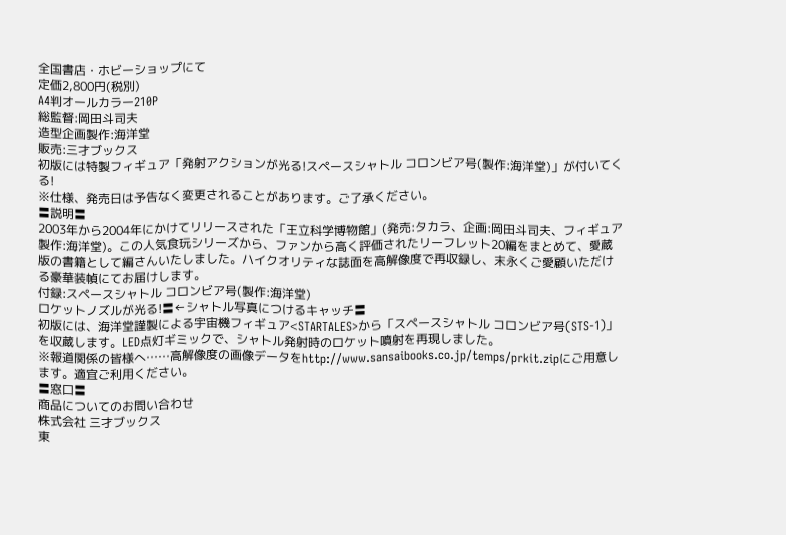全国書店・ホビーショップにて
定価2,800円(税別)
A4判オールカラー210P
総監督:岡田斗司夫
造型企画製作:海洋堂
販売:三才ブックス
初版には特製フィギュア「発射アクションが光る!スペースシャトル コロンビア号(製作:海洋堂)」が付いてくる!
※仕様、発売日は予告なく変更されることがあります。ご了承ください。
〓説明〓
2003年から2004年にかけてリリースされた「王立科学博物館」(発売:タカラ、企画:岡田斗司夫、フィギュア製作:海洋堂)。この人気食玩シリーズから、ファンから高く評価されたリーフレット20編をまとめて、愛蔵版の書籍として編さんいたしました。ハイクオリティな誌面を高解像度で再収録し、末永くご愛顧いただける豪華装幀にてお届けします。
付録:スペースシャトル コロンビア号(製作:海洋堂)
ロケットノズルが光る!〓←シャトル写真につけるキャッチ〓
初版には、海洋堂謹製による宇宙機フィギュア<STARTALES>から「スペースシャトル コロンビア号(STS-1)」を収蔵します。LED点灯ギミックで、シャトル発射時のロケット噴射を再現しました。
※報道関係の皆様へ……高解像度の画像データをhttp://www.sansaibooks.co.jp/temps/prkit.zipにご用意します。適宜ご利用ください。
〓窓口〓
商品についてのお問い合わせ
株式会社 三才ブックス
東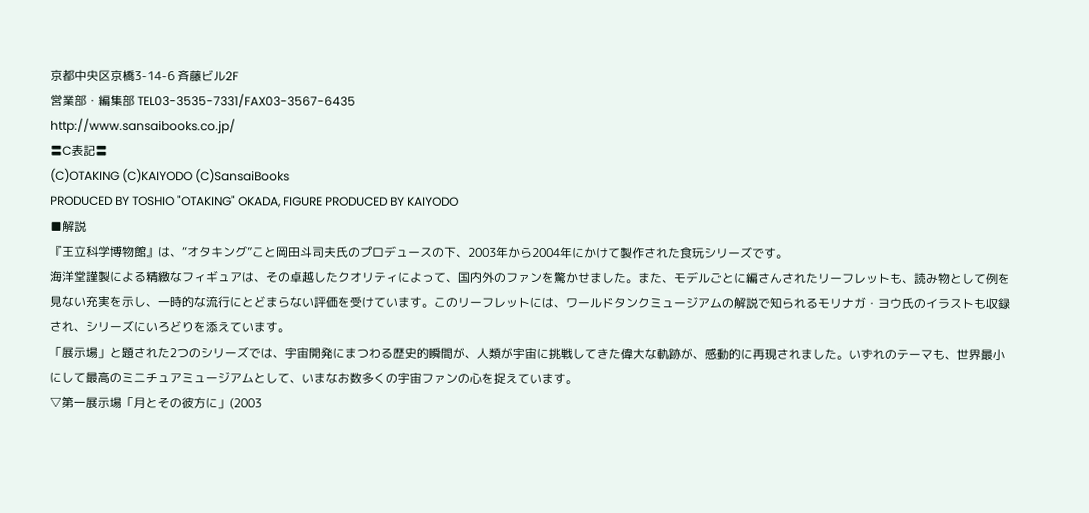京都中央区京橋3-14-6 斉藤ビル2F
営業部・編集部 TEL03-3535-7331/FAX03-3567-6435
http://www.sansaibooks.co.jp/
〓C表記〓
(C)OTAKING (C)KAIYODO (C)SansaiBooks
PRODUCED BY TOSHIO "OTAKING" OKADA, FIGURE PRODUCED BY KAIYODO
■解説
『王立科学博物館』は、“オタキング”こと岡田斗司夫氏のプロデュースの下、2003年から2004年にかけて製作された食玩シリーズです。
海洋堂謹製による精緻なフィギュアは、その卓越したクオリティによって、国内外のファンを驚かせました。また、モデルごとに編さんされたリーフレットも、読み物として例を見ない充実を示し、一時的な流行にとどまらない評価を受けています。このリーフレットには、ワールドタンクミュージアムの解説で知られるモリナガ・ヨウ氏のイラストも収録され、シリーズにいろどりを添えています。
「展示場」と題された2つのシリーズでは、宇宙開発にまつわる歴史的瞬間が、人類が宇宙に挑戦してきた偉大な軌跡が、感動的に再現されました。いずれのテーマも、世界最小にして最高のミニチュアミュージアムとして、いまなお数多くの宇宙ファンの心を捉えています。
▽第一展示場「月とその彼方に」(2003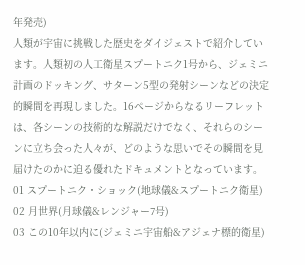年発売)
人類が宇宙に挑戦した歴史をダイジェストで紹介しています。人類初の人工衛星スプートニク1号から、ジェミニ計画のドッキング、サターン5型の発射シーンなどの決定的瞬間を再現しました。16ページからなるリーフレットは、各シーンの技術的な解説だけでなく、それらのシーンに立ち会った人々が、どのような思いでその瞬間を見届けたのかに迫る優れたドキュメントとなっています。
01 スプートニク・ショック(地球儀&スプートニク衛星)
02 月世界(月球儀&レンジャー7号)
03 この10年以内に(ジェミニ宇宙船&アジェナ標的衛星)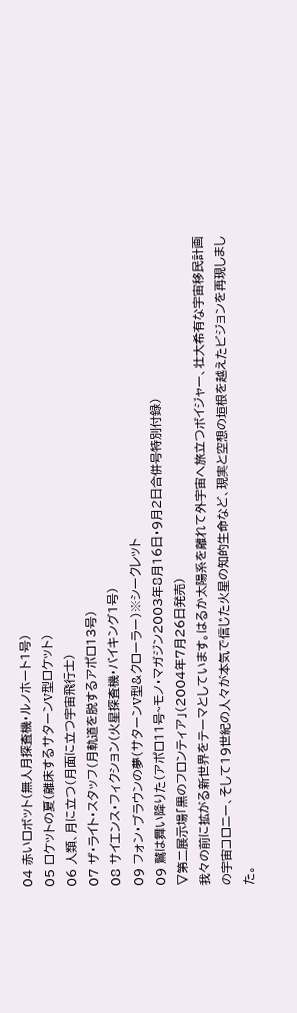04 赤いロボット(無人月探査機・ルノホート1号)
05 ロケットの夏(離床するサターンV型ロケット)
06 人類、月に立つ(月面に立つ宇宙飛行士)
07 ザ・ライト・スタッフ(月軌道を脱するアポロ13号)
08 サイエンス・フィクション(火星探査機・バイキング1号)
09 フォン・ブラウンの夢(サターンV型&クローラー)※シークレット
09 鷲は舞い降りた(アポロ11号~モノ・マガジン2003年8月16日・9月2日合併号特別付録)
▽第二展示場「黒のフロンティア」(2004年7月26日発売)
我々の前に拡がる新世界をテーマとしています。はるか太陽系を離れて外宇宙へ旅立つボイジャー、壮大希有な宇宙移民計画の宇宙コロニー、そして19世紀の人々が本気で信じた火星の知的生命など、現実と空想の垣根を越えたビジョンを再現しました。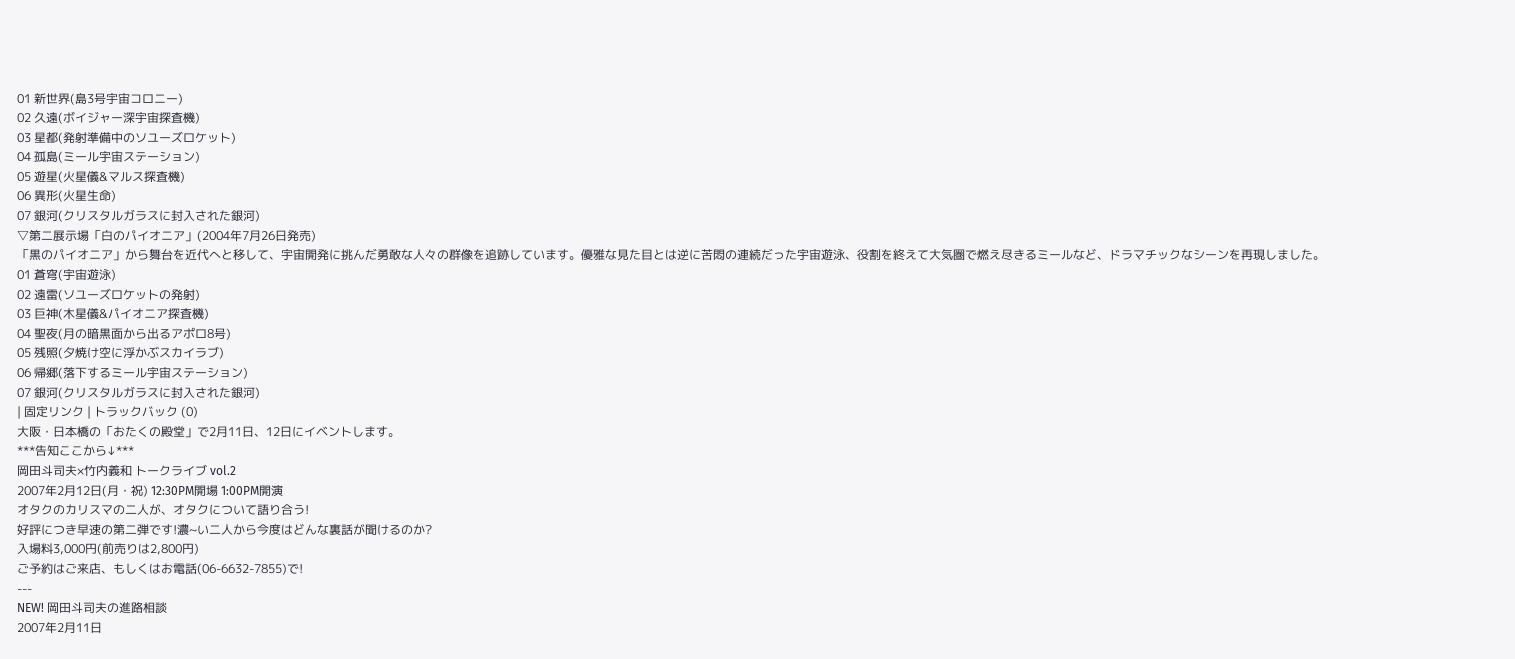01 新世界(島3号宇宙コロニー)
02 久遠(ボイジャー深宇宙探査機)
03 星都(発射準備中のソユーズロケット)
04 孤島(ミール宇宙ステーション)
05 遊星(火星儀&マルス探査機)
06 異形(火星生命)
07 銀河(クリスタルガラスに封入された銀河)
▽第二展示場「白のパイオニア」(2004年7月26日発売)
「黒のパイオニア」から舞台を近代へと移して、宇宙開発に挑んだ勇敢な人々の群像を追跡しています。優雅な見た目とは逆に苦悶の連続だった宇宙遊泳、役割を終えて大気圏で燃え尽きるミールなど、ドラマチックなシーンを再現しました。
01 蒼穹(宇宙遊泳)
02 遠雷(ソユーズロケットの発射)
03 巨神(木星儀&パイオニア探査機)
04 聖夜(月の暗黒面から出るアポロ8号)
05 残照(夕焼け空に浮かぶスカイラブ)
06 帰郷(落下するミール宇宙ステーション)
07 銀河(クリスタルガラスに封入された銀河)
| 固定リンク | トラックバック (0)
大阪・日本橋の「おたくの殿堂」で2月11日、12日にイベントします。
***告知ここから↓***
岡田斗司夫×竹内義和 トークライブ vol.2
2007年2月12日(月・祝) 12:30PM開場 1:00PM開演
オタクのカリスマの二人が、オタクについて語り合う!
好評につき早速の第二弾です!濃~い二人から今度はどんな裏話が聞けるのか?
入場料3,000円(前売りは2,800円)
ご予約はご来店、もしくはお電話(06-6632-7855)で!
---
NEW! 岡田斗司夫の進路相談
2007年2月11日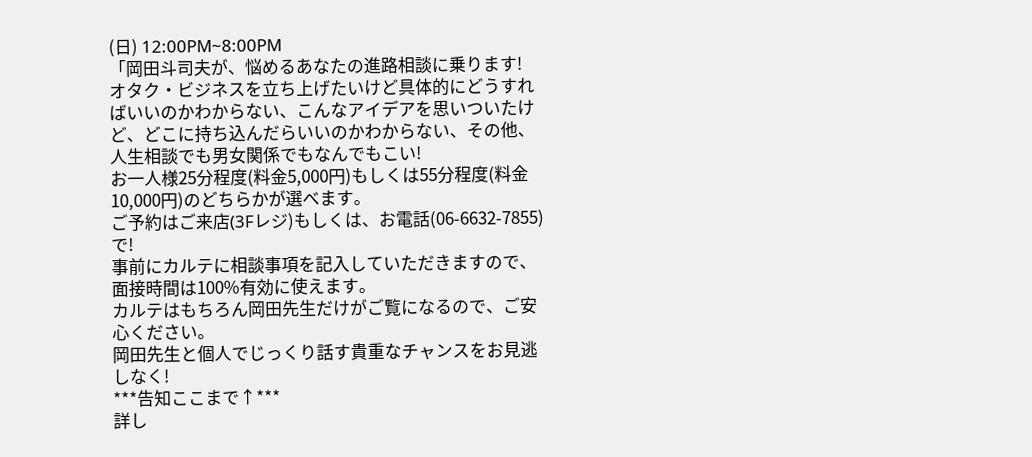(日) 12:00PM~8:00PM
「岡田斗司夫が、悩めるあなたの進路相談に乗ります!
オタク・ビジネスを立ち上げたいけど具体的にどうすればいいのかわからない、こんなアイデアを思いついたけど、どこに持ち込んだらいいのかわからない、その他、人生相談でも男女関係でもなんでもこい!
お一人様25分程度(料金5,000円)もしくは55分程度(料金10,000円)のどちらかが選べます。
ご予約はご来店(3Fレジ)もしくは、お電話(06-6632-7855)で!
事前にカルテに相談事項を記入していただきますので、面接時間は100%有効に使えます。
カルテはもちろん岡田先生だけがご覧になるので、ご安心ください。
岡田先生と個人でじっくり話す貴重なチャンスをお見逃しなく!
***告知ここまで↑***
詳し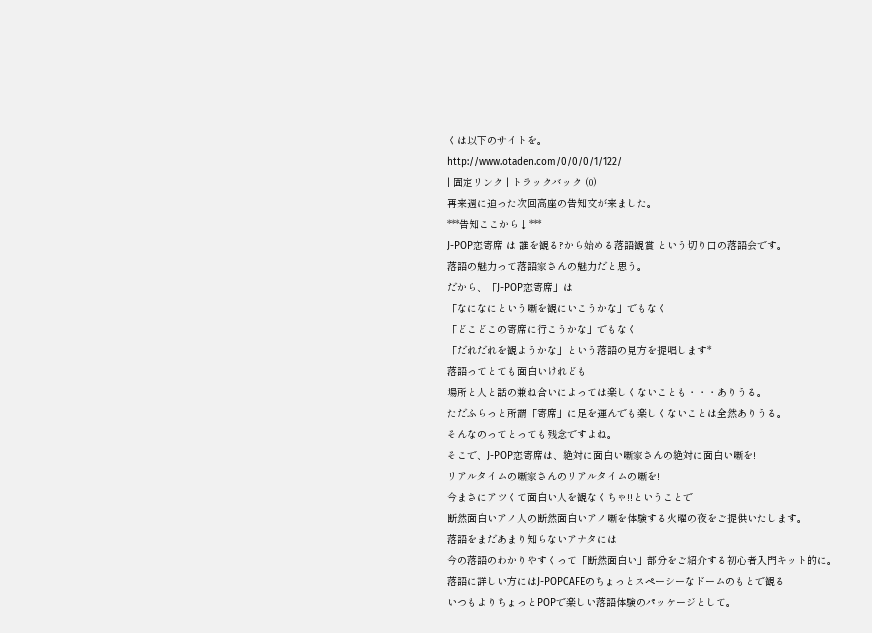くは以下のサイトを。
http://www.otaden.com/0/0/0/1/122/
| 固定リンク | トラックバック (0)
再来週に迫った次回高座の告知文が来ました。
***告知ここから↓***
J-POP恋寄席 は 誰を観る?から始める落語観賞 という切り口の落語会です。
落語の魅力って落語家さんの魅力だと思う。
だから、「J-POP恋寄席」は
「なになにという噺を観にいこうかな」でもなく
「どこどこの寄席に行こうかな」でもなく
「だれだれを観ようかな」という落語の見方を提唱します*
落語ってとても面白いけれども
場所と人と話の兼ね合いによっては楽しくないことも・・・ありうる。
ただふらっと所謂「寄席」に足を運んでも楽しくないことは全然ありうる。
そんなのってとっても残念ですよね。
そこで、J-POP恋寄席は、絶対に面白い噺家さんの絶対に面白い噺を!
リアルタイムの噺家さんのリアルタイムの噺を!
今まさにアツくて面白い人を観なくちゃ!!ということで
断然面白いアノ人の断然面白いアノ噺を体験する火曜の夜をご提供いたします。
落語をまだあまり知らないアナタには
今の落語のわかりやすくって「断然面白い」部分をご紹介する初心者入門キット的に。
落語に詳しい方にはJ-POPCAFEのちょっとスペーシーなドームのもとで観る
いつもよりちょっとPOPで楽しい落語体験のパッケージとして。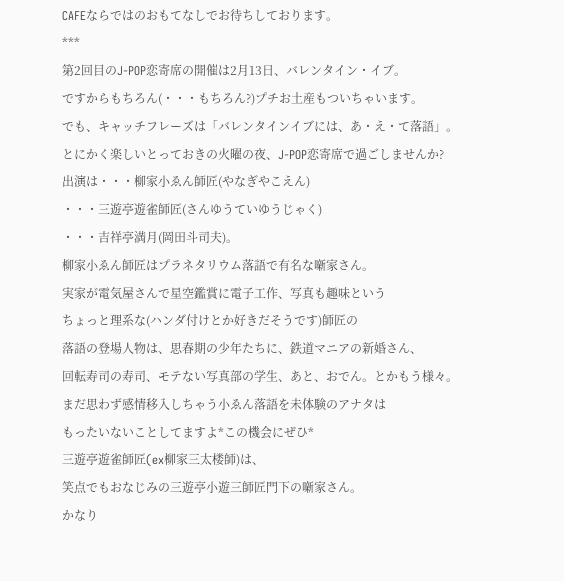CAFEならではのおもてなしでお待ちしております。
***
第2回目のJ-POP恋寄席の開催は2月13日、バレンタイン・イブ。
ですからもちろん(・・・もちろん?)プチお土産もついちゃいます。
でも、キャッチフレーズは「バレンタインイブには、あ・え・て落語」。
とにかく楽しいとっておきの火曜の夜、J-POP恋寄席で過ごしませんか?
出演は・・・柳家小ゑん師匠(やなぎやこえん)
・・・三遊亭遊雀師匠(さんゆうていゆうじゃく)
・・・吉祥亭満月(岡田斗司夫)。
柳家小ゑん師匠はプラネタリウム落語で有名な噺家さん。
実家が電気屋さんで星空鑑賞に電子工作、写真も趣味という
ちょっと理系な(ハンダ付けとか好きだそうです)師匠の
落語の登場人物は、思春期の少年たちに、鉄道マニアの新婚さん、
回転寿司の寿司、モテない写真部の学生、あと、おでん。とかもう様々。
まだ思わず感情移入しちゃう小ゑん落語を未体験のアナタは
もったいないことしてますよ*この機会にぜひ*
三遊亭遊雀師匠(ex柳家三太楼師)は、
笑点でもおなじみの三遊亭小遊三師匠門下の噺家さん。
かなり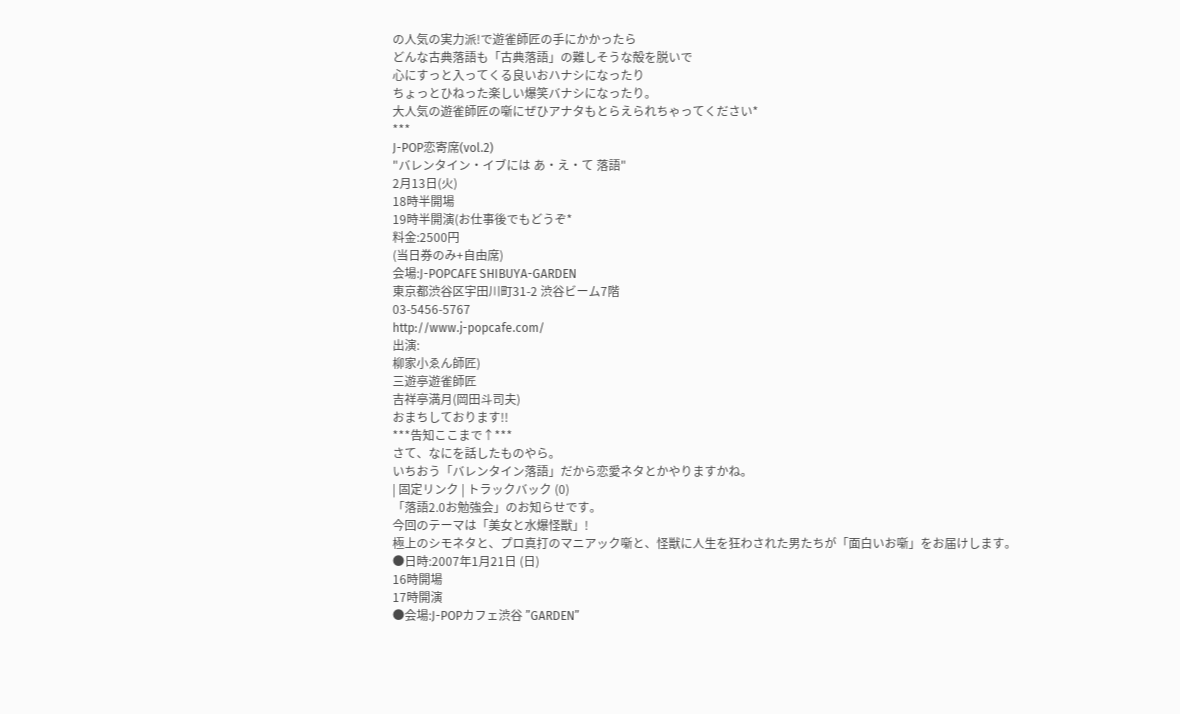の人気の実力派!で遊雀師匠の手にかかったら
どんな古典落語も「古典落語」の難しそうな殻を脱いで
心にすっと入ってくる良いおハナシになったり
ちょっとひねった楽しい爆笑バナシになったり。
大人気の遊雀師匠の噺にぜひアナタもとらえられちゃってください*
***
J-POP恋寄席(vol.2)
"バレンタイン・イブには あ・え・て 落語"
2月13日(火)
18時半開場
19時半開演(お仕事後でもどうぞ*
料金:2500円
(当日券のみ+自由席)
会場:J-POPCAFE SHIBUYA-GARDEN
東京都渋谷区宇田川町31-2 渋谷ビーム7階
03-5456-5767
http://www.j-popcafe.com/
出演:
柳家小ゑん師匠)
三遊亭遊雀師匠
吉祥亭満月(岡田斗司夫)
おまちしております!!
***告知ここまで↑***
さて、なにを話したものやら。
いちおう「バレンタイン落語」だから恋愛ネタとかやりますかね。
| 固定リンク | トラックバック (0)
「落語2.0お勉強会」のお知らせです。
今回のテーマは「美女と水爆怪獣」!
極上のシモネタと、プロ真打のマニアック噺と、怪獣に人生を狂わされた男たちが「面白いお噺」をお届けします。
●日時:2007年1月21日 (日)
16時開場
17時開演
●会場:J-POPカフェ渋谷 ”GARDEN”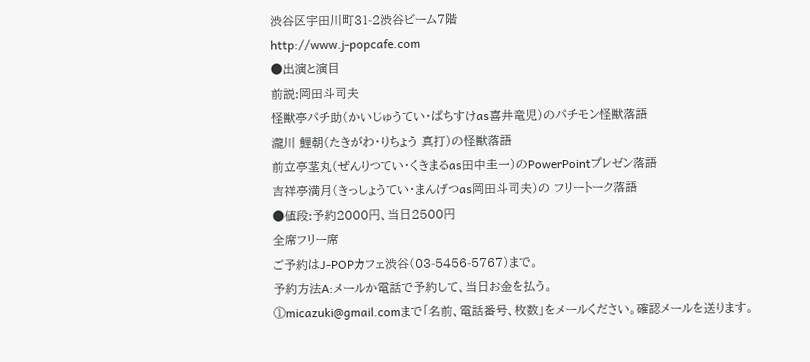渋谷区宇田川町31-2渋谷ビーム7階
http://www.j-popcafe.com
●出演と演目
前説:岡田斗司夫
怪獣亭パチ助(かいじゅうてい・ぱちすけas喜井竜児)のパチモン怪獣落語
瀧川 鯉朝(たきがわ・りちょう 真打)の怪獣落語
前立亭茎丸(ぜんりつてい・くきまるas田中圭一)のPowerPointプレゼン落語
吉祥亭満月(きっしょうてい・まんげつas岡田斗司夫)の フリートーク落語
●値段:予約2000円、当日2500円
全席フリー席
ご予約はJ-POPカフェ渋谷(03-5456-5767)まで。
予約方法A:メールか電話で予約して、当日お金を払う。
①micazuki@gmail.comまで「名前、電話番号、枚数」をメールください。確認メールを送ります。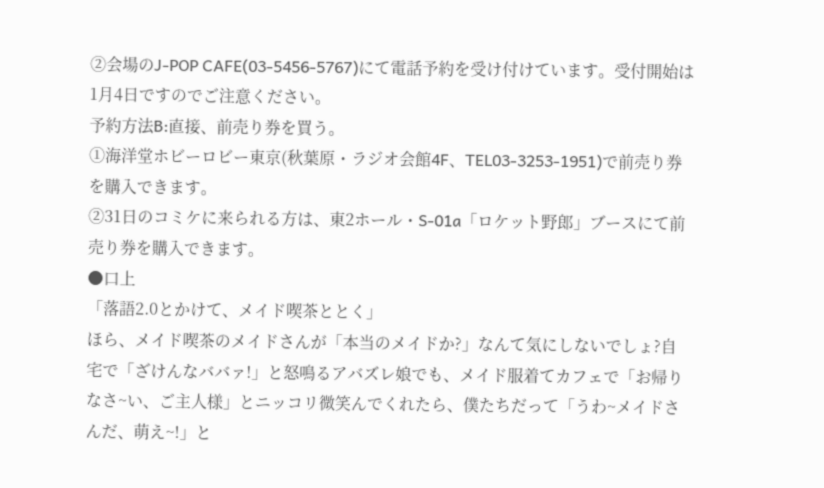②会場のJ-POP CAFE(03-5456-5767)にて電話予約を受け付けています。受付開始は1月4日ですのでご注意ください。
予約方法B:直接、前売り券を買う。
①海洋堂ホビーロビー東京(秋葉原・ラジオ会館4F、TEL03-3253-1951)で前売り券を購入できます。
②31日のコミケに来られる方は、東2ホール・S-01a「ロケット野郎」ブースにて前売り券を購入できます。
●口上
「落語2.0とかけて、メイド喫茶ととく」
ほら、メイド喫茶のメイドさんが「本当のメイドか?」なんて気にしないでしょ?自宅で「ざけんなババァ!」と怒鳴るアバズレ娘でも、メイド服着てカフェで「お帰りなさ~い、ご主人様」とニッコリ微笑んでくれたら、僕たちだって「うわ~メイドさんだ、萌え~!」と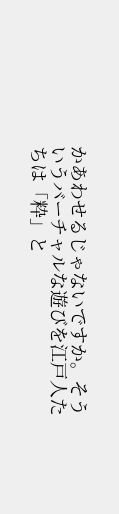かあわせるじゃないですか。そういうバーチャルな遊びを江戸人たちは「粋」と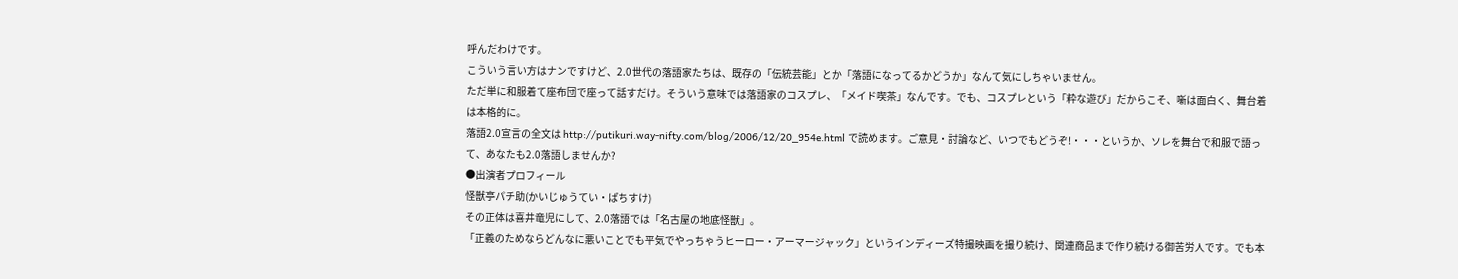呼んだわけです。
こういう言い方はナンですけど、2.0世代の落語家たちは、既存の「伝統芸能」とか「落語になってるかどうか」なんて気にしちゃいません。
ただ単に和服着て座布団で座って話すだけ。そういう意味では落語家のコスプレ、「メイド喫茶」なんです。でも、コスプレという「粋な遊び」だからこそ、噺は面白く、舞台着は本格的に。
落語2.0宣言の全文は http://putikuri.way-nifty.com/blog/2006/12/20_954e.html で読めます。ご意見・討論など、いつでもどうぞ!・・・というか、ソレを舞台で和服で語って、あなたも2.0落語しませんか?
●出演者プロフィール
怪獣亭パチ助(かいじゅうてい・ぱちすけ)
その正体は喜井竜児にして、2.0落語では「名古屋の地底怪獣」。
「正義のためならどんなに悪いことでも平気でやっちゃうヒーロー・アーマージャック」というインディーズ特撮映画を撮り続け、関連商品まで作り続ける御苦労人です。でも本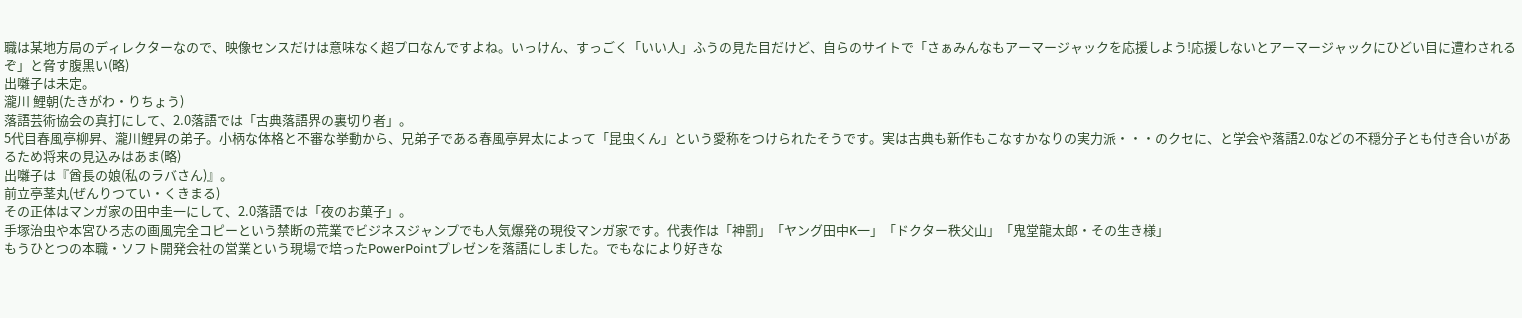職は某地方局のディレクターなので、映像センスだけは意味なく超プロなんですよね。いっけん、すっごく「いい人」ふうの見た目だけど、自らのサイトで「さぁみんなもアーマージャックを応援しよう!応援しないとアーマージャックにひどい目に遭わされるぞ」と脅す腹黒い(略)
出囃子は未定。
瀧川 鯉朝(たきがわ・りちょう)
落語芸術協会の真打にして、2.0落語では「古典落語界の裏切り者」。
5代目春風亭柳昇、瀧川鯉昇の弟子。小柄な体格と不審な挙動から、兄弟子である春風亭昇太によって「昆虫くん」という愛称をつけられたそうです。実は古典も新作もこなすかなりの実力派・・・のクセに、と学会や落語2.0などの不穏分子とも付き合いがあるため将来の見込みはあま(略)
出囃子は『酋長の娘(私のラバさん)』。
前立亭茎丸(ぜんりつてい・くきまる)
その正体はマンガ家の田中圭一にして、2.0落語では「夜のお菓子」。
手塚治虫や本宮ひろ志の画風完全コピーという禁断の荒業でビジネスジャンプでも人気爆発の現役マンガ家です。代表作は「神罰」「ヤング田中K一」「ドクター秩父山」「鬼堂龍太郎・その生き様」
もうひとつの本職・ソフト開発会社の営業という現場で培ったPowerPointプレゼンを落語にしました。でもなにより好きな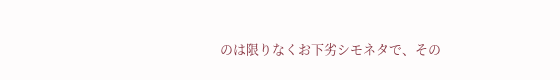のは限りなくお下劣シモネタで、その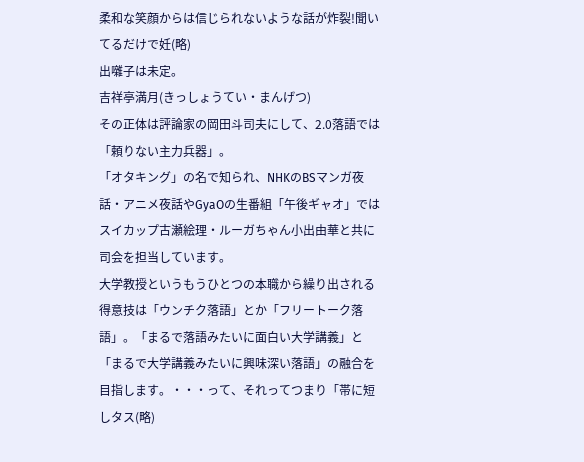柔和な笑顔からは信じられないような話が炸裂!聞いてるだけで妊(略)
出囃子は未定。
吉祥亭満月(きっしょうてい・まんげつ)
その正体は評論家の岡田斗司夫にして、2.0落語では「頼りない主力兵器」。
「オタキング」の名で知られ、NHKのBSマンガ夜話・アニメ夜話やGyaOの生番組「午後ギャオ」ではスイカップ古瀬絵理・ルーガちゃん小出由華と共に司会を担当しています。
大学教授というもうひとつの本職から繰り出される得意技は「ウンチク落語」とか「フリートーク落語」。「まるで落語みたいに面白い大学講義」と「まるで大学講義みたいに興味深い落語」の融合を目指します。・・・って、それってつまり「帯に短しタス(略)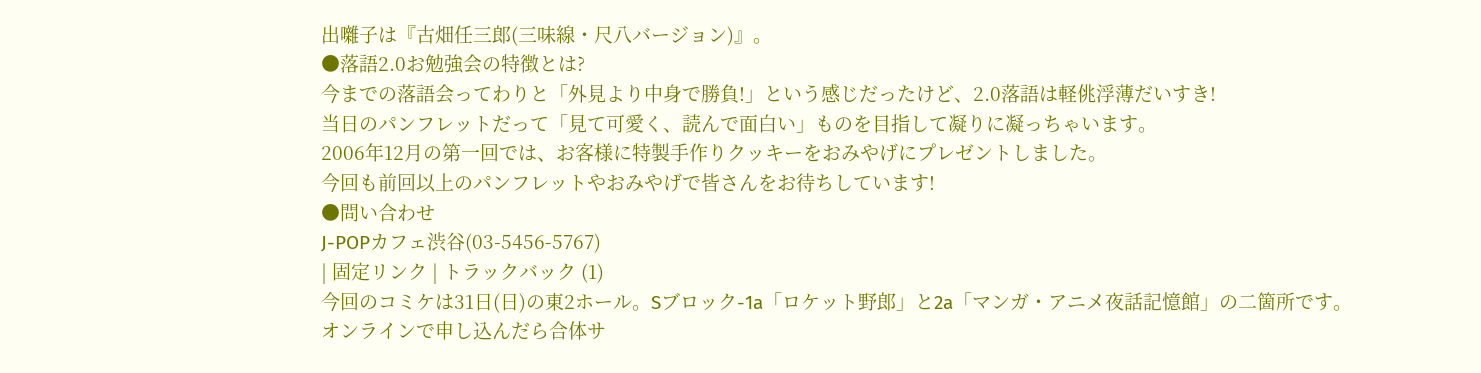出囃子は『古畑任三郎(三味線・尺八バージョン)』。
●落語2.0お勉強会の特徴とは?
今までの落語会ってわりと「外見より中身で勝負!」という感じだったけど、2.0落語は軽佻浮薄だいすき!
当日のパンフレットだって「見て可愛く、読んで面白い」ものを目指して凝りに凝っちゃいます。
2006年12月の第一回では、お客様に特製手作りクッキーをおみやげにプレゼントしました。
今回も前回以上のパンフレットやおみやげで皆さんをお待ちしています!
●問い合わせ
J-POPカフェ渋谷(03-5456-5767)
| 固定リンク | トラックバック (1)
今回のコミケは31日(日)の東2ホール。Sブロック-1a「ロケット野郎」と2a「マンガ・アニメ夜話記憶館」の二箇所です。
オンラインで申し込んだら合体サ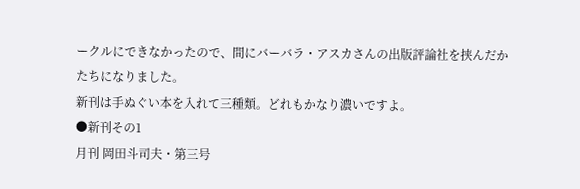ークルにできなかったので、間にバーバラ・アスカさんの出版評論社を挟んだかたちになりました。
新刊は手ぬぐい本を入れて三種類。どれもかなり濃いですよ。
●新刊その1
月刊 岡田斗司夫・第三号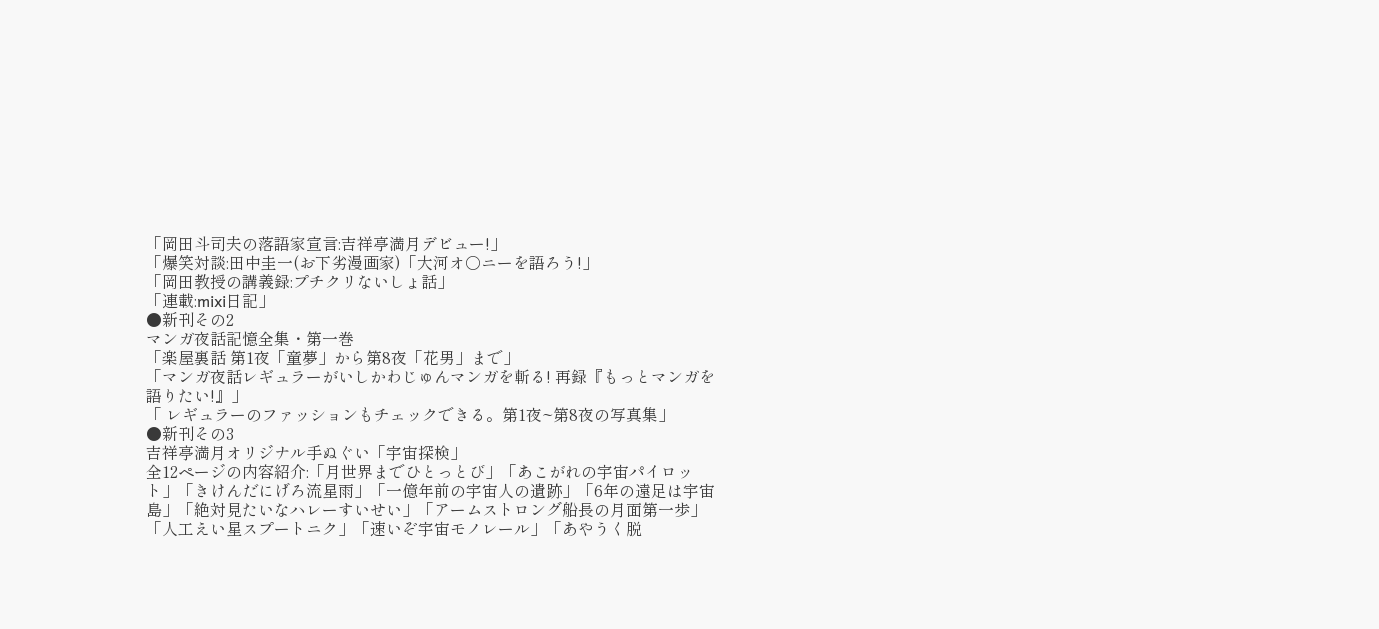「岡田斗司夫の落語家宣言:吉祥亭満月デビュー!」
「爆笑対談:田中圭一(お下劣漫画家)「大河オ○ニーを語ろう!」
「岡田教授の講義録:プチクリないしょ話」
「連載:mixi日記」
●新刊その2
マンガ夜話記憶全集・第一巻
「楽屋裏話 第1夜「童夢」から第8夜「花男」まで」
「マンガ夜話レギュラーがいしかわじゅんマンガを斬る! 再録『もっとマンガを語りたい!』」
「 レギュラーのファッションもチェックできる。第1夜~第8夜の写真集」
●新刊その3
吉祥亭満月オリジナル手ぬぐい「宇宙探検」
全12ページの内容紹介:「月世界までひとっとび」「あこがれの宇宙パイロット」「きけんだにげろ流星雨」「一億年前の宇宙人の遺跡」「6年の遠足は宇宙島」「絶対見たいなハレーすいせい」「アームストロング船長の月面第一歩」「人工えい星スプートニク」「速いぞ宇宙モノレール」「あやうく脱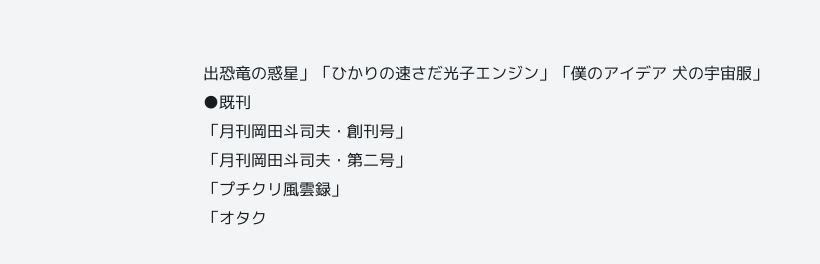出恐竜の惑星」「ひかりの速さだ光子エンジン」「僕のアイデア 犬の宇宙服」
●既刊
「月刊岡田斗司夫・創刊号」
「月刊岡田斗司夫・第二号」
「プチクリ風雲録」
「オタク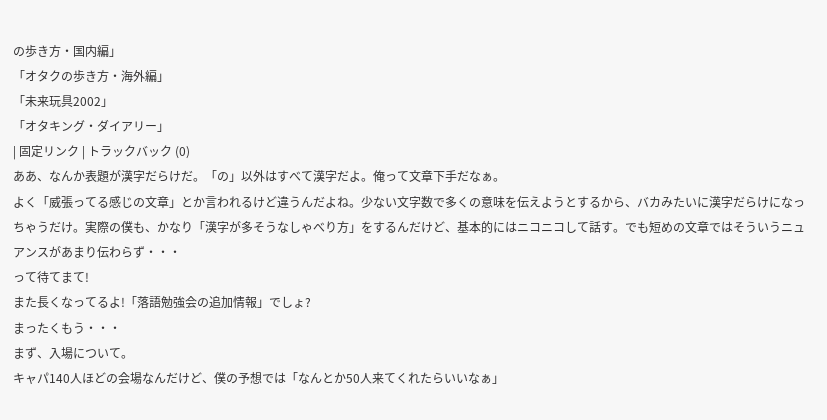の歩き方・国内編」
「オタクの歩き方・海外編」
「未来玩具2002」
「オタキング・ダイアリー」
| 固定リンク | トラックバック (0)
ああ、なんか表題が漢字だらけだ。「の」以外はすべて漢字だよ。俺って文章下手だなぁ。
よく「威張ってる感じの文章」とか言われるけど違うんだよね。少ない文字数で多くの意味を伝えようとするから、バカみたいに漢字だらけになっちゃうだけ。実際の僕も、かなり「漢字が多そうなしゃべり方」をするんだけど、基本的にはニコニコして話す。でも短めの文章ではそういうニュアンスがあまり伝わらず・・・
って待てまて!
また長くなってるよ!「落語勉強会の追加情報」でしょ?
まったくもう・・・
まず、入場について。
キャパ140人ほどの会場なんだけど、僕の予想では「なんとか50人来てくれたらいいなぁ」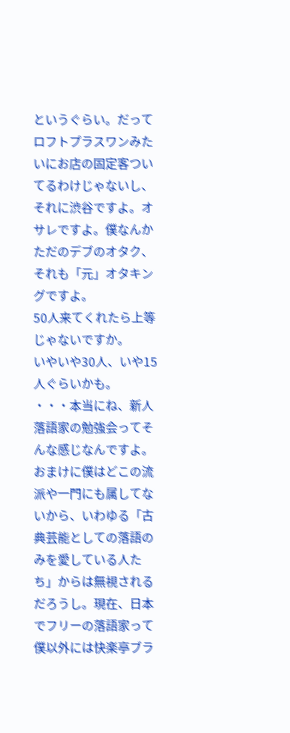というぐらい。だってロフトプラスワンみたいにお店の固定客ついてるわけじゃないし、それに渋谷ですよ。オサレですよ。僕なんかただのデブのオタク、それも「元」オタキングですよ。
50人来てくれたら上等じゃないですか。
いやいや30人、いや15人ぐらいかも。
・・・本当にね、新人落語家の勉強会ってそんな感じなんですよ。
おまけに僕はどこの流派や一門にも属してないから、いわゆる「古典芸能としての落語のみを愛している人たち」からは無視されるだろうし。現在、日本でフリーの落語家って僕以外には快楽亭ブラ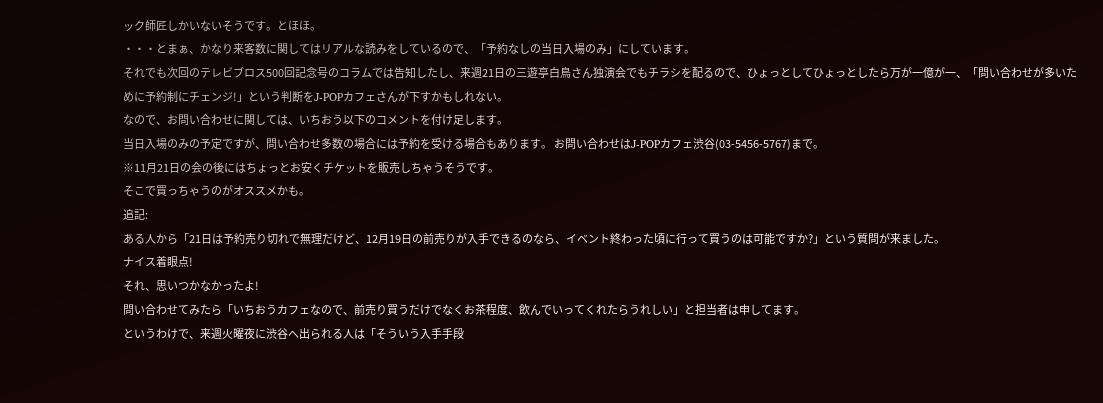ック師匠しかいないそうです。とほほ。
・・・とまぁ、かなり来客数に関してはリアルな読みをしているので、「予約なしの当日入場のみ」にしています。
それでも次回のテレビブロス500回記念号のコラムでは告知したし、来週21日の三遊亭白鳥さん独演会でもチラシを配るので、ひょっとしてひょっとしたら万が一億が一、「問い合わせが多いために予約制にチェンジ!」という判断をJ-POPカフェさんが下すかもしれない。
なので、お問い合わせに関しては、いちおう以下のコメントを付け足します。
当日入場のみの予定ですが、問い合わせ多数の場合には予約を受ける場合もあります。 お問い合わせはJ-POPカフェ渋谷(03-5456-5767)まで。
※11月21日の会の後にはちょっとお安くチケットを販売しちゃうそうです。
そこで買っちゃうのがオススメかも。
追記:
ある人から「21日は予約売り切れで無理だけど、12月19日の前売りが入手できるのなら、イベント終わった頃に行って買うのは可能ですか?」という質問が来ました。
ナイス着眼点!
それ、思いつかなかったよ!
問い合わせてみたら「いちおうカフェなので、前売り買うだけでなくお茶程度、飲んでいってくれたらうれしい」と担当者は申してます。
というわけで、来週火曜夜に渋谷へ出られる人は「そういう入手手段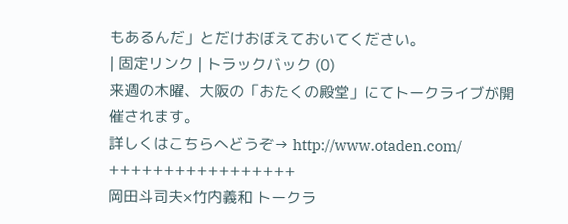もあるんだ」とだけおぼえておいてください。
| 固定リンク | トラックバック (0)
来週の木曜、大阪の「おたくの殿堂」にてトークライブが開催されます。
詳しくはこちらへどうぞ→ http://www.otaden.com/
+++++++++++++++++
岡田斗司夫×竹内義和 トークラ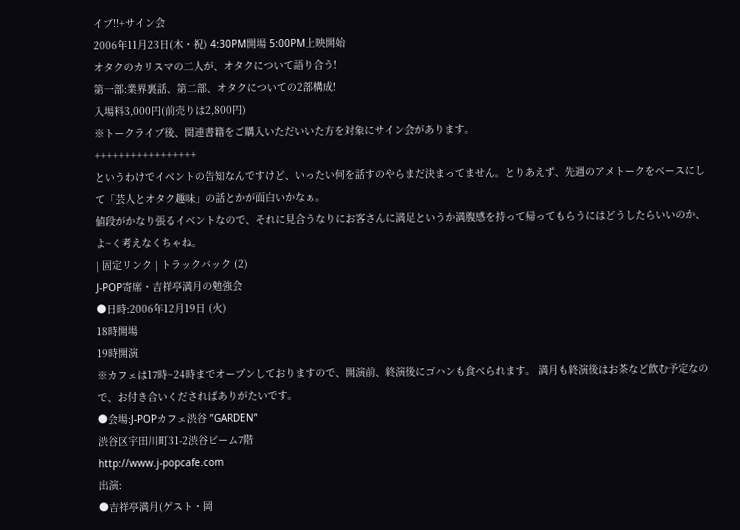イブ!!+サイン会
2006年11月23日(木・祝) 4:30PM開場 5:00PM上映開始
オタクのカリスマの二人が、オタクについて語り合う!
第一部:業界裏話、第二部、オタクについての2部構成!
入場料3,000円(前売りは2,800円)
※トークライブ後、関連書籍をご購入いただいいた方を対象にサイン会があります。
+++++++++++++++++
というわけでイベントの告知なんですけど、いったい何を話すのやらまだ決まってません。とりあえず、先週のアメトークをベースにして「芸人とオタク趣味」の話とかが面白いかなぁ。
値段がかなり張るイベントなので、それに見合うなりにお客さんに満足というか満腹感を持って帰ってもらうにはどうしたらいいのか、よ~く考えなくちゃね。
| 固定リンク | トラックバック (2)
J-POP寄席・吉祥亭満月の勉強会
●日時:2006年12月19日 (火)
18時開場
19時開演
※カフェは17時~24時までオープンしておりますので、開演前、終演後にゴハンも食べられます。 満月も終演後はお茶など飲む予定なので、お付き合いくださればありがたいです。
●会場:J-POPカフェ渋谷 ”GARDEN”
渋谷区宇田川町31-2渋谷ビーム7階
http://www.j-popcafe.com
出演:
●吉祥亭満月(ゲスト・岡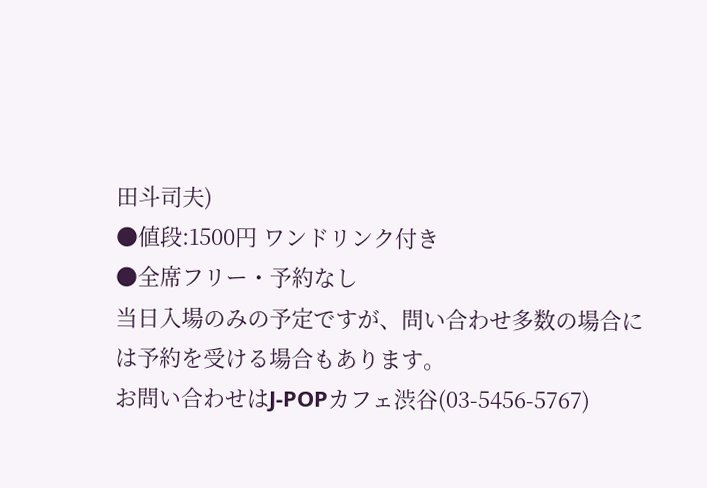田斗司夫)
●値段:1500円 ワンドリンク付き
●全席フリー・予約なし
当日入場のみの予定ですが、問い合わせ多数の場合には予約を受ける場合もあります。
お問い合わせはJ-POPカフェ渋谷(03-5456-5767)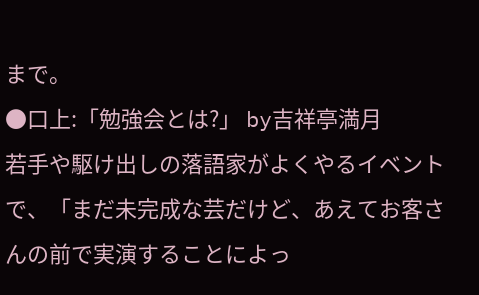まで。
●口上:「勉強会とは?」 by吉祥亭満月
若手や駆け出しの落語家がよくやるイベントで、「まだ未完成な芸だけど、あえてお客さんの前で実演することによっ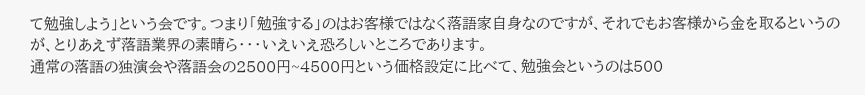て勉強しよう」という会です。つまり「勉強する」のはお客様ではなく落語家自身なのですが、それでもお客様から金を取るというのが、とりあえず落語業界の素晴ら・・・いえいえ恐ろしいところであります。
通常の落語の独演会や落語会の2500円~4500円という価格設定に比べて、勉強会というのは500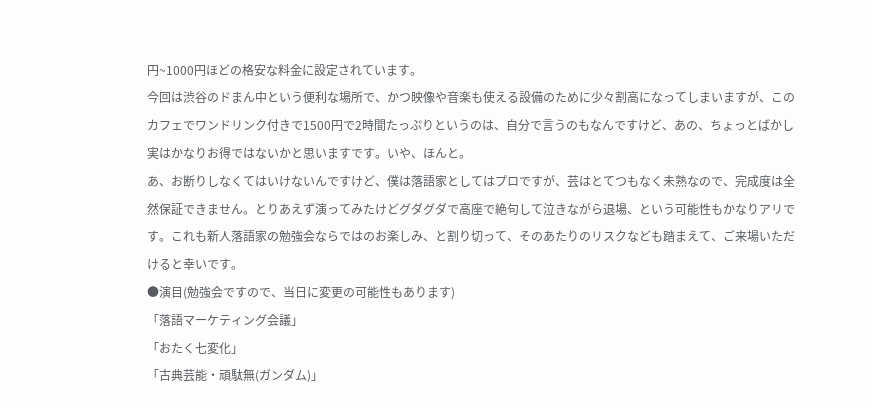円~1000円ほどの格安な料金に設定されています。
今回は渋谷のドまん中という便利な場所で、かつ映像や音楽も使える設備のために少々割高になってしまいますが、このカフェでワンドリンク付きで1500円で2時間たっぷりというのは、自分で言うのもなんですけど、あの、ちょっとばかし実はかなりお得ではないかと思いますです。いや、ほんと。
あ、お断りしなくてはいけないんですけど、僕は落語家としてはプロですが、芸はとてつもなく未熟なので、完成度は全然保証できません。とりあえず演ってみたけどグダグダで高座で絶句して泣きながら退場、という可能性もかなりアリです。これも新人落語家の勉強会ならではのお楽しみ、と割り切って、そのあたりのリスクなども踏まえて、ご来場いただけると幸いです。
●演目(勉強会ですので、当日に変更の可能性もあります)
「落語マーケティング会議」
「おたく七変化」
「古典芸能・頑駄無(ガンダム)」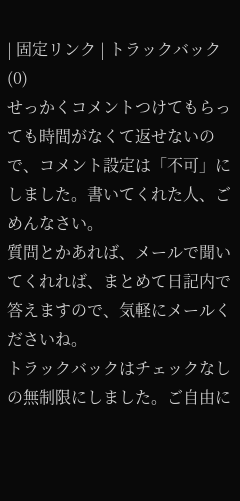| 固定リンク | トラックバック (0)
せっかくコメントつけてもらっても時間がなくて返せないので、コメント設定は「不可」にしました。書いてくれた人、ごめんなさい。
質問とかあれば、メールで聞いてくれれば、まとめて日記内で答えますので、気軽にメールくださいね。
トラックバックはチェックなしの無制限にしました。ご自由に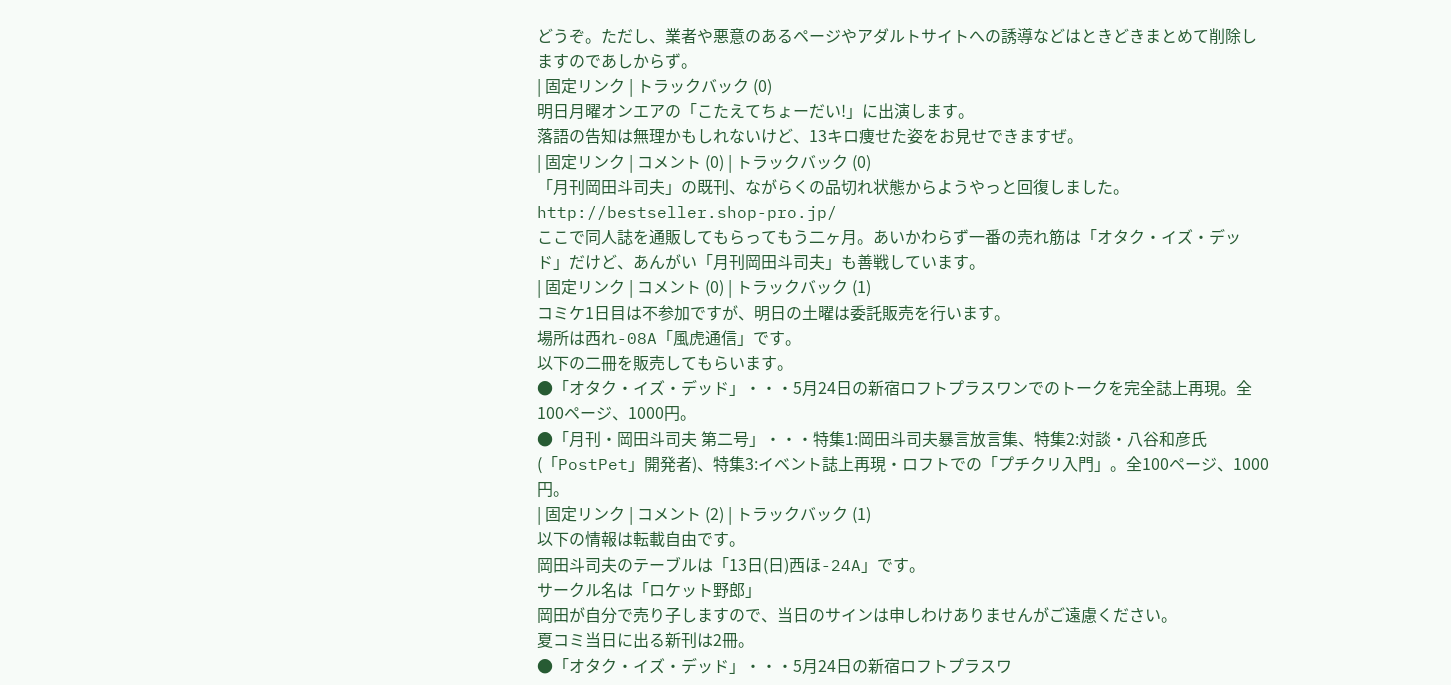どうぞ。ただし、業者や悪意のあるページやアダルトサイトへの誘導などはときどきまとめて削除しますのであしからず。
| 固定リンク | トラックバック (0)
明日月曜オンエアの「こたえてちょーだい!」に出演します。
落語の告知は無理かもしれないけど、13キロ痩せた姿をお見せできますぜ。
| 固定リンク | コメント (0) | トラックバック (0)
「月刊岡田斗司夫」の既刊、ながらくの品切れ状態からようやっと回復しました。
http://bestseller.shop-pro.jp/
ここで同人誌を通販してもらってもう二ヶ月。あいかわらず一番の売れ筋は「オタク・イズ・デッド」だけど、あんがい「月刊岡田斗司夫」も善戦しています。
| 固定リンク | コメント (0) | トラックバック (1)
コミケ1日目は不参加ですが、明日の土曜は委託販売を行います。
場所は西れ-08A「風虎通信」です。
以下の二冊を販売してもらいます。
●「オタク・イズ・デッド」・・・5月24日の新宿ロフトプラスワンでのトークを完全誌上再現。全100ページ、1000円。
●「月刊・岡田斗司夫 第二号」・・・特集1:岡田斗司夫暴言放言集、特集2:対談・八谷和彦氏(「PostPet」開発者)、特集3:イベント誌上再現・ロフトでの「プチクリ入門」。全100ページ、1000円。
| 固定リンク | コメント (2) | トラックバック (1)
以下の情報は転載自由です。
岡田斗司夫のテーブルは「13日(日)西ほ-24A」です。
サークル名は「ロケット野郎」
岡田が自分で売り子しますので、当日のサインは申しわけありませんがご遠慮ください。
夏コミ当日に出る新刊は2冊。
●「オタク・イズ・デッド」・・・5月24日の新宿ロフトプラスワ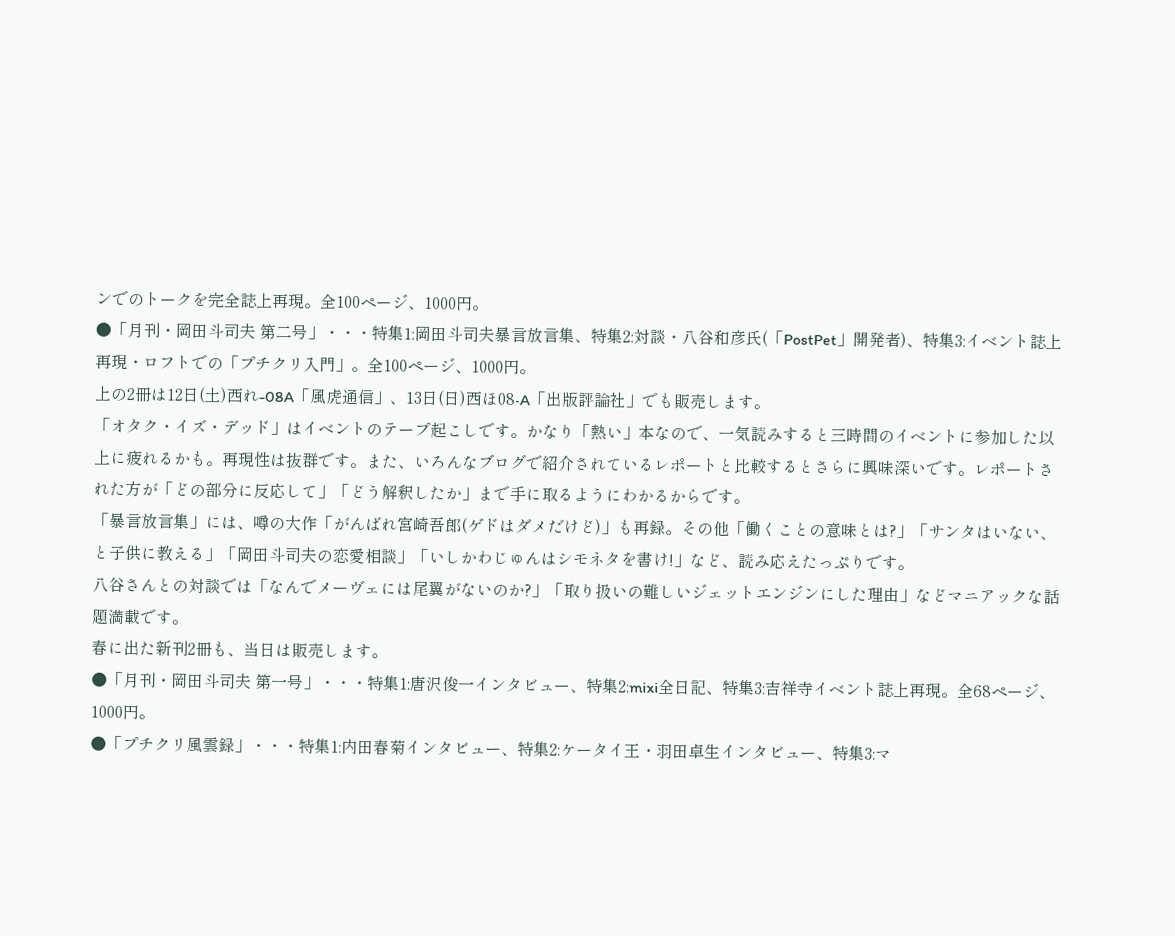ンでのトークを完全誌上再現。全100ページ、1000円。
●「月刊・岡田斗司夫 第二号」・・・特集1:岡田斗司夫暴言放言集、特集2:対談・八谷和彦氏(「PostPet」開発者)、特集3:イベント誌上再現・ロフトでの「プチクリ入門」。全100ページ、1000円。
上の2冊は12日(土)西れ-08A「風虎通信」、13日(日)西ほ08-A「出版評論社」でも販売します。
「オタク・イズ・デッド」はイベントのテープ起こしです。かなり「熱い」本なので、一気読みすると三時間のイベントに参加した以上に疲れるかも。再現性は抜群です。また、いろんなブログで紹介されているレポートと比較するとさらに興味深いです。レポートされた方が「どの部分に反応して」「どう解釈したか」まで手に取るようにわかるからです。
「暴言放言集」には、噂の大作「がんばれ宮崎吾郎(ゲドはダメだけど)」も再録。その他「働くことの意味とは?」「サンタはいない、と子供に教える」「岡田斗司夫の恋愛相談」「いしかわじゅんはシモネタを書け!」など、読み応えたっぷりです。
八谷さんとの対談では「なんでメーヴェには尾翼がないのか?」「取り扱いの難しいジェットエンジンにした理由」などマニアックな話題満載です。
春に出た新刊2冊も、当日は販売します。
●「月刊・岡田斗司夫 第一号」・・・特集1:唐沢俊一インタビュー、特集2:mixi全日記、特集3:吉祥寺イベント誌上再現。全68ページ、1000円。
●「プチクリ風雲録」・・・特集1:内田春菊インタビュー、特集2:ケータイ王・羽田卓生インタビュー、特集3:マ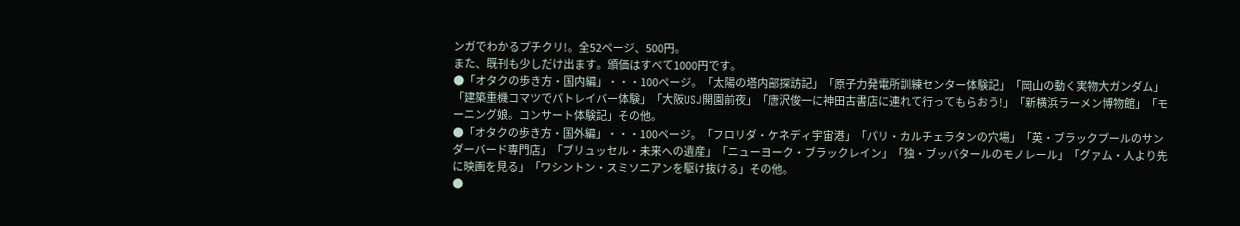ンガでわかるプチクリ!。全52ページ、500円。
また、既刊も少しだけ出ます。頒価はすべて1000円です。
●「オタクの歩き方・国内編」・・・100ページ。「太陽の塔内部探訪記」「原子力発電所訓練センター体験記」「岡山の動く実物大ガンダム」「建築重機コマツでパトレイバー体験」「大阪USJ開園前夜」「唐沢俊一に神田古書店に連れて行ってもらおう!」「新横浜ラーメン博物館」「モーニング娘。コンサート体験記」その他。
●「オタクの歩き方・国外編」・・・100ページ。「フロリダ・ケネディ宇宙港」「パリ・カルチェラタンの穴場」「英・ブラックプールのサンダーバード専門店」「ブリュッセル・未来への遺産」「ニューヨーク・ブラックレイン」「独・ブッバタールのモノレール」「グァム・人より先に映画を見る」「ワシントン・スミソニアンを駆け抜ける」その他。
●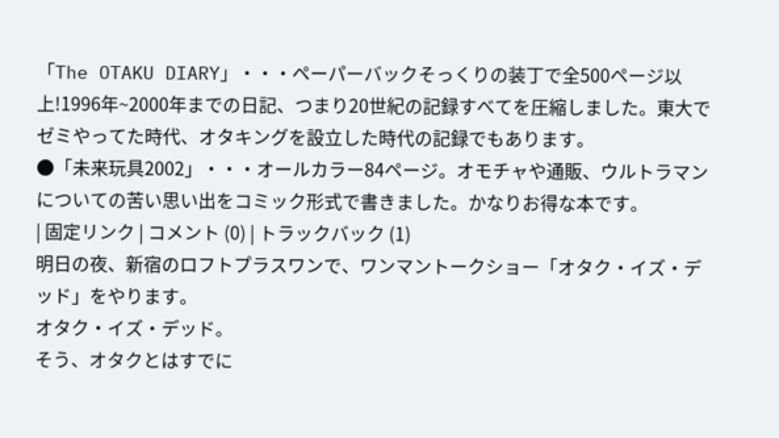「The OTAKU DIARY」・・・ペーパーバックそっくりの装丁で全500ページ以上!1996年~2000年までの日記、つまり20世紀の記録すべてを圧縮しました。東大でゼミやってた時代、オタキングを設立した時代の記録でもあります。
●「未来玩具2002」・・・オールカラー84ページ。オモチャや通販、ウルトラマンについての苦い思い出をコミック形式で書きました。かなりお得な本です。
| 固定リンク | コメント (0) | トラックバック (1)
明日の夜、新宿のロフトプラスワンで、ワンマントークショー「オタク・イズ・デッド」をやります。
オタク・イズ・デッド。
そう、オタクとはすでに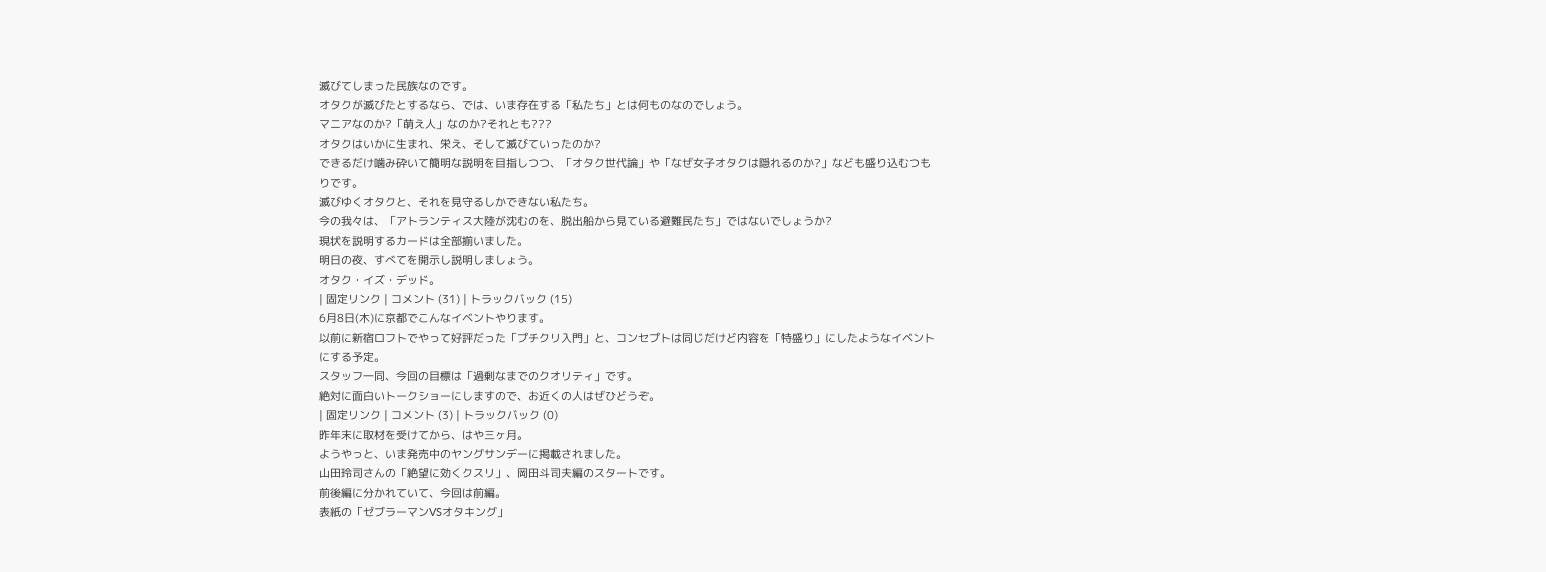滅びてしまった民族なのです。
オタクが滅びたとするなら、では、いま存在する「私たち」とは何ものなのでしょう。
マニアなのか?「萌え人」なのか?それとも???
オタクはいかに生まれ、栄え、そして滅びていったのか?
できるだけ噛み砕いて簡明な説明を目指しつつ、「オタク世代論」や「なぜ女子オタクは隠れるのか?」なども盛り込むつもりです。
滅びゆくオタクと、それを見守るしかできない私たち。
今の我々は、「アトランティス大陸が沈むのを、脱出船から見ている避難民たち」ではないでしょうか?
現状を説明するカードは全部揃いました。
明日の夜、すべてを開示し説明しましょう。
オタク・イズ・デッド。
| 固定リンク | コメント (31) | トラックバック (15)
6月8日(木)に京都でこんなイベントやります。
以前に新宿ロフトでやって好評だった「プチクリ入門」と、コンセプトは同じだけど内容を「特盛り」にしたようなイベントにする予定。
スタッフ一同、今回の目標は「過剰なまでのクオリティ」です。
絶対に面白いトークショーにしますので、お近くの人はぜひどうぞ。
| 固定リンク | コメント (3) | トラックバック (0)
昨年末に取材を受けてから、はや三ヶ月。
ようやっと、いま発売中のヤングサンデーに掲載されました。
山田玲司さんの「絶望に効くクスリ」、岡田斗司夫編のスタートです。
前後編に分かれていて、今回は前編。
表紙の「ゼブラーマンVSオタキング」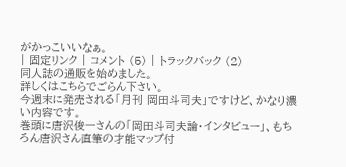がかっこいいなぁ。
| 固定リンク | コメント (5) | トラックバック (2)
同人誌の通販を始めました。
詳しくはこちらでごらん下さい。
今週末に発売される「月刊 岡田斗司夫」ですけど、かなり濃い内容です。
巻頭に唐沢俊一さんの「岡田斗司夫論・インタビュー」、もちろん唐沢さん直筆の才能マップ付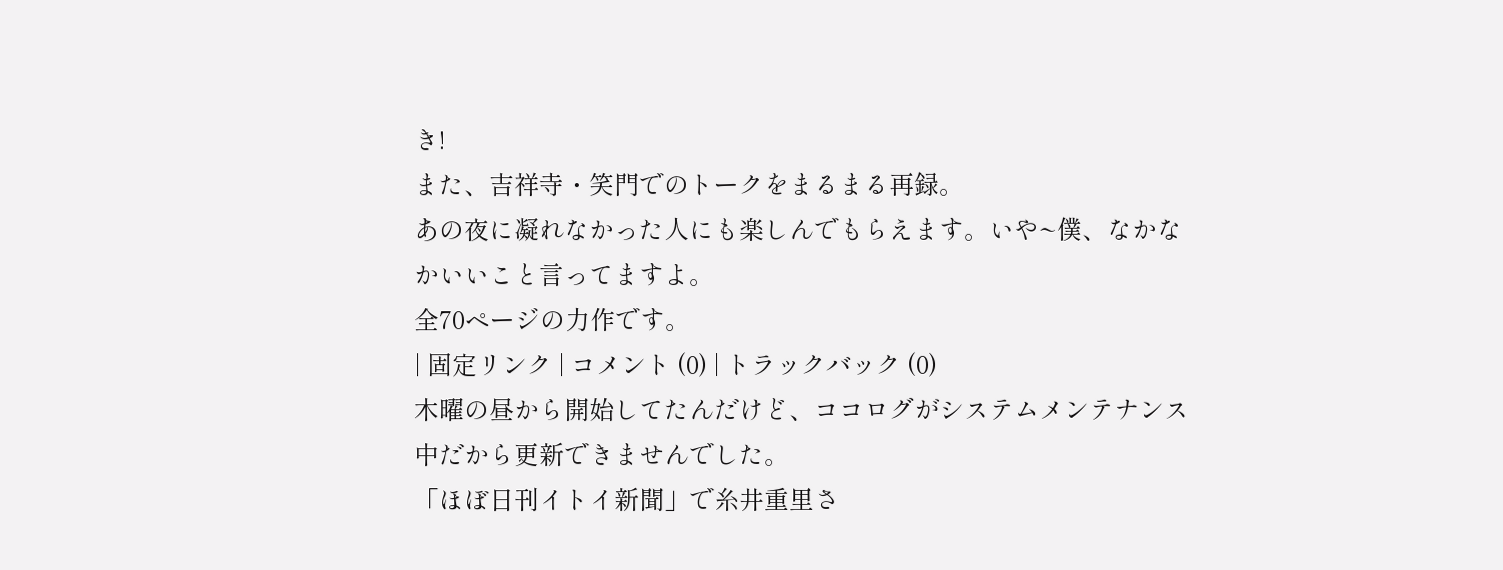き!
また、吉祥寺・笑門でのトークをまるまる再録。
あの夜に凝れなかった人にも楽しんでもらえます。いや~僕、なかなかいいこと言ってますよ。
全70ページの力作です。
| 固定リンク | コメント (0) | トラックバック (0)
木曜の昼から開始してたんだけど、ココログがシステムメンテナンス中だから更新できませんでした。
「ほぼ日刊イトイ新聞」で糸井重里さ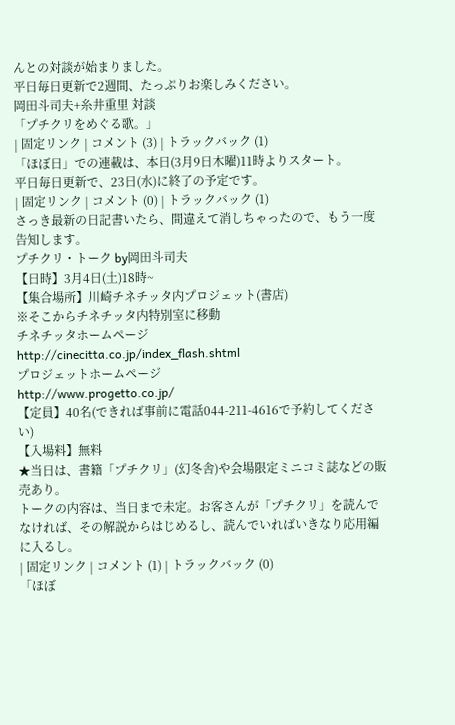んとの対談が始まりました。
平日毎日更新で2週間、たっぷりお楽しみください。
岡田斗司夫+糸井重里 対談
「プチクリをめぐる歌。」
| 固定リンク | コメント (3) | トラックバック (1)
「ほぼ日」での連載は、本日(3月9日木曜)11時よりスタート。
平日毎日更新で、23日(水)に終了の予定です。
| 固定リンク | コメント (0) | トラックバック (1)
さっき最新の日記書いたら、間違えて消しちゃったので、もう一度告知します。
プチクリ・トーク by岡田斗司夫
【日時】3月4日(土)18時~
【集合場所】川崎チネチッタ内プロジェット(書店)
※そこからチネチッタ内特別室に移動
チネチッタホームページ
http://cinecitta.co.jp/index_flash.shtml
プロジェットホームページ
http://www.progetto.co.jp/
【定員】40名(できれば事前に電話044-211-4616で予約してください)
【入場料】無料
★当日は、書籍「プチクリ」(幻冬舎)や会場限定ミニコミ誌などの販売あり。
トークの内容は、当日まで未定。お客さんが「プチクリ」を読んでなければ、その解説からはじめるし、読んでいればいきなり応用編に入るし。
| 固定リンク | コメント (1) | トラックバック (0)
「ほぼ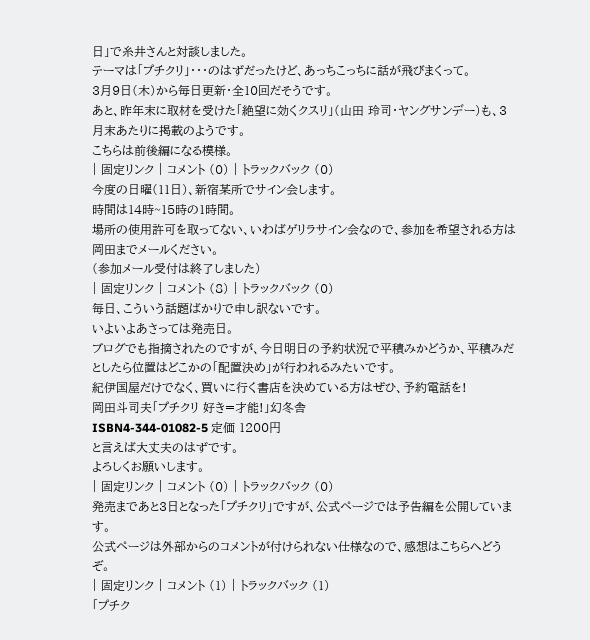日」で糸井さんと対談しました。
テーマは「プチクリ」・・・のはずだったけど、あっちこっちに話が飛びまくって。
3月9日(木)から毎日更新・全10回だそうです。
あと、昨年末に取材を受けた「絶望に効くクスリ」(山田 玲司・ヤングサンデー)も、3月末あたりに掲載のようです。
こちらは前後編になる模様。
| 固定リンク | コメント (0) | トラックバック (0)
今度の日曜(11日)、新宿某所でサイン会します。
時間は14時~15時の1時間。
場所の使用許可を取ってない、いわばゲリラサイン会なので、参加を希望される方は岡田までメールください。
(参加メール受付は終了しました)
| 固定リンク | コメント (8) | トラックバック (0)
毎日、こういう話題ばかりで申し訳ないです。
いよいよあさっては発売日。
ブログでも指摘されたのですが、今日明日の予約状況で平積みかどうか、平積みだとしたら位置はどこかの「配置決め」が行われるみたいです。
紀伊国屋だけでなく、買いに行く書店を決めている方はぜひ、予約電話を!
岡田斗司夫「プチクリ 好き=才能!」幻冬舎
ISBN4-344-01082-5 定価 1200円
と言えば大丈夫のはずです。
よろしくお願いします。
| 固定リンク | コメント (0) | トラックバック (0)
発売まであと3日となった「プチクリ」ですが、公式ページでは予告編を公開しています。
公式ページは外部からのコメントが付けられない仕様なので、感想はこちらへどうぞ。
| 固定リンク | コメント (1) | トラックバック (1)
「プチク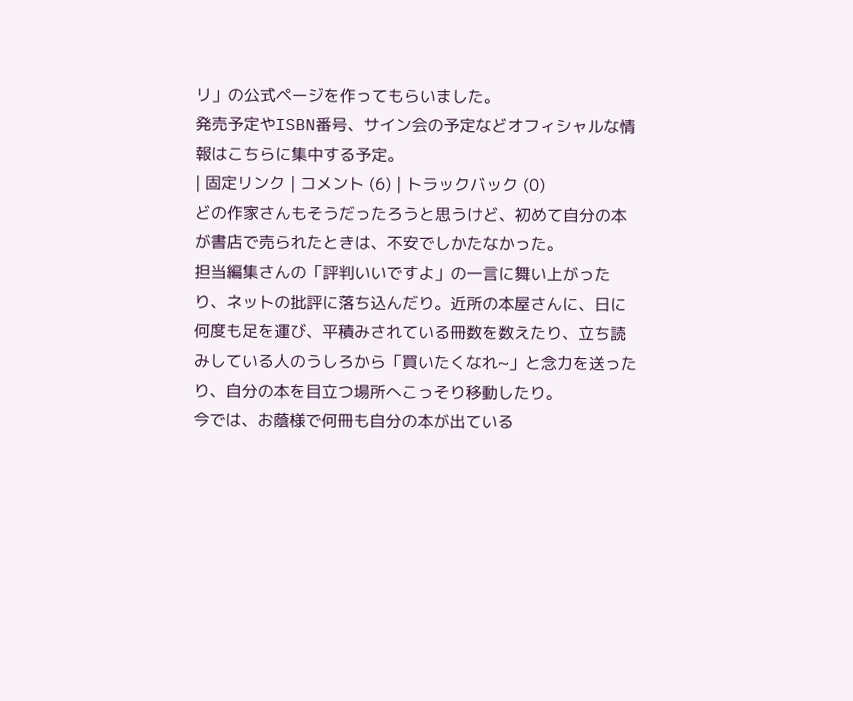リ」の公式ページを作ってもらいました。
発売予定やISBN番号、サイン会の予定などオフィシャルな情報はこちらに集中する予定。
| 固定リンク | コメント (6) | トラックバック (0)
どの作家さんもそうだったろうと思うけど、初めて自分の本が書店で売られたときは、不安でしかたなかった。
担当編集さんの「評判いいですよ」の一言に舞い上がったり、ネットの批評に落ち込んだり。近所の本屋さんに、日に何度も足を運び、平積みされている冊数を数えたり、立ち読みしている人のうしろから「買いたくなれ~」と念力を送ったり、自分の本を目立つ場所へこっそり移動したり。
今では、お蔭様で何冊も自分の本が出ている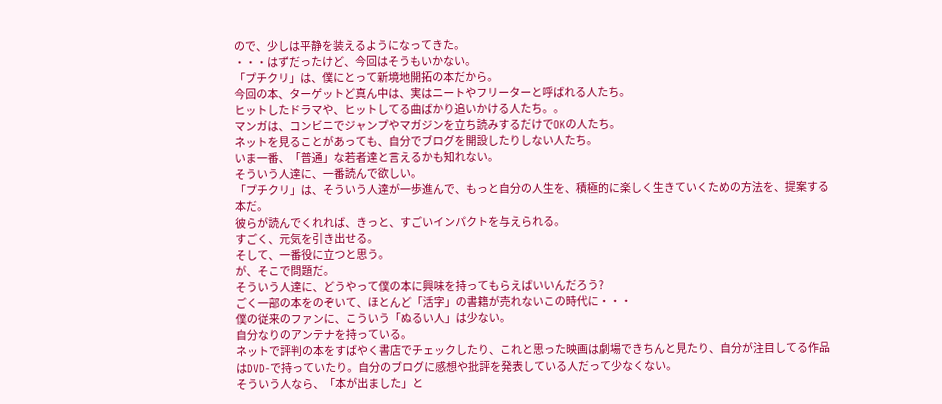ので、少しは平静を装えるようになってきた。
・・・はずだったけど、今回はそうもいかない。
「プチクリ」は、僕にとって新境地開拓の本だから。
今回の本、ターゲットど真ん中は、実はニートやフリーターと呼ばれる人たち。
ヒットしたドラマや、ヒットしてる曲ばかり追いかける人たち。。
マンガは、コンビニでジャンプやマガジンを立ち読みするだけでOKの人たち。
ネットを見ることがあっても、自分でブログを開設したりしない人たち。
いま一番、「普通」な若者達と言えるかも知れない。
そういう人達に、一番読んで欲しい。
「プチクリ」は、そういう人達が一歩進んで、もっと自分の人生を、積極的に楽しく生きていくための方法を、提案する本だ。
彼らが読んでくれれば、きっと、すごいインパクトを与えられる。
すごく、元気を引き出せる。
そして、一番役に立つと思う。
が、そこで問題だ。
そういう人達に、どうやって僕の本に興味を持ってもらえばいいんだろう?
ごく一部の本をのぞいて、ほとんど「活字」の書籍が売れないこの時代に・・・
僕の従来のファンに、こういう「ぬるい人」は少ない。
自分なりのアンテナを持っている。
ネットで評判の本をすばやく書店でチェックしたり、これと思った映画は劇場できちんと見たり、自分が注目してる作品はDVD-で持っていたり。自分のブログに感想や批評を発表している人だって少なくない。
そういう人なら、「本が出ました」と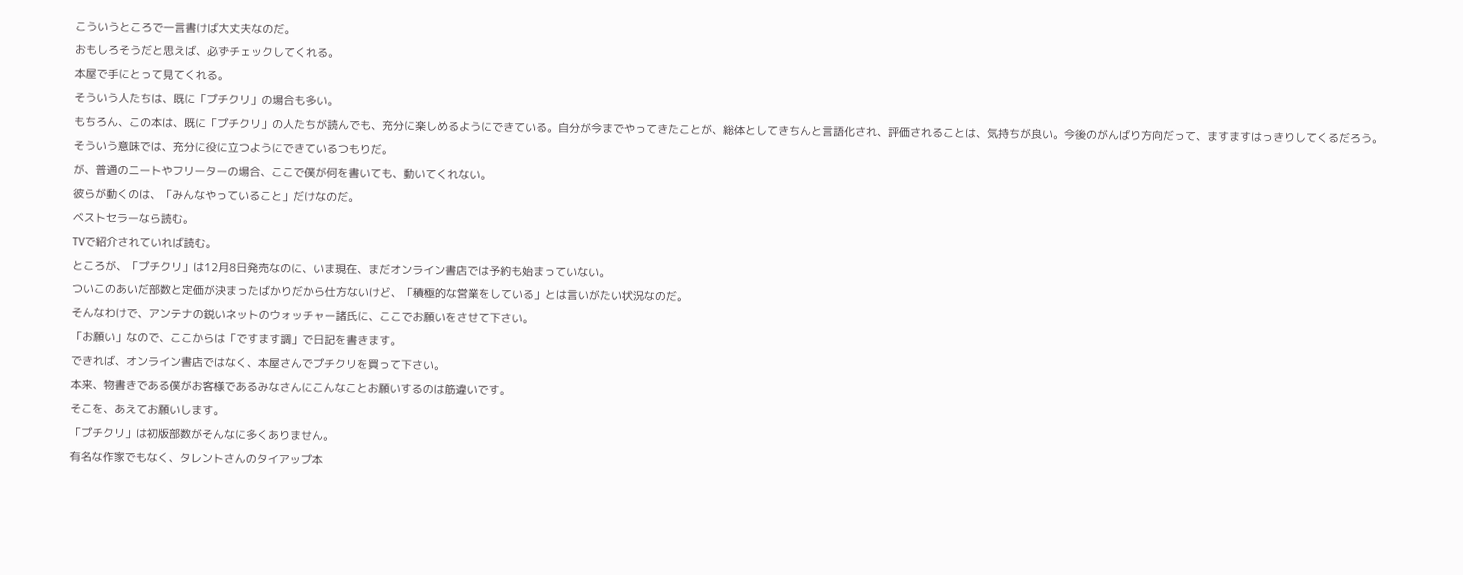こういうところで一言書けば大丈夫なのだ。
おもしろそうだと思えば、必ずチェックしてくれる。
本屋で手にとって見てくれる。
そういう人たちは、既に「プチクリ」の場合も多い。
もちろん、この本は、既に「プチクリ」の人たちが読んでも、充分に楽しめるようにできている。自分が今までやってきたことが、総体としてきちんと言語化され、評価されることは、気持ちが良い。今後のがんばり方向だって、ますますはっきりしてくるだろう。
そういう意味では、充分に役に立つようにできているつもりだ。
が、普通のニートやフリーターの場合、ここで僕が何を書いても、動いてくれない。
彼らが動くのは、「みんなやっていること」だけなのだ。
ベストセラーなら読む。
TVで紹介されていれば読む。
ところが、「プチクリ」は12月8日発売なのに、いま現在、まだオンライン書店では予約も始まっていない。
ついこのあいだ部数と定価が決まったばかりだから仕方ないけど、「積極的な営業をしている」とは言いがたい状況なのだ。
そんなわけで、アンテナの鋭いネットのウォッチャー諸氏に、ここでお願いをさせて下さい。
「お願い」なので、ここからは「ですます調」で日記を書きます。
できれば、オンライン書店ではなく、本屋さんでプチクリを買って下さい。
本来、物書きである僕がお客様であるみなさんにこんなことお願いするのは筋違いです。
そこを、あえてお願いします。
「プチクリ」は初版部数がそんなに多くありません。
有名な作家でもなく、タレントさんのタイアップ本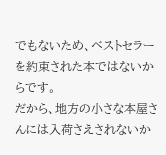でもないため、ベストセラーを約束された本ではないからです。
だから、地方の小さな本屋さんには入荷さえされないか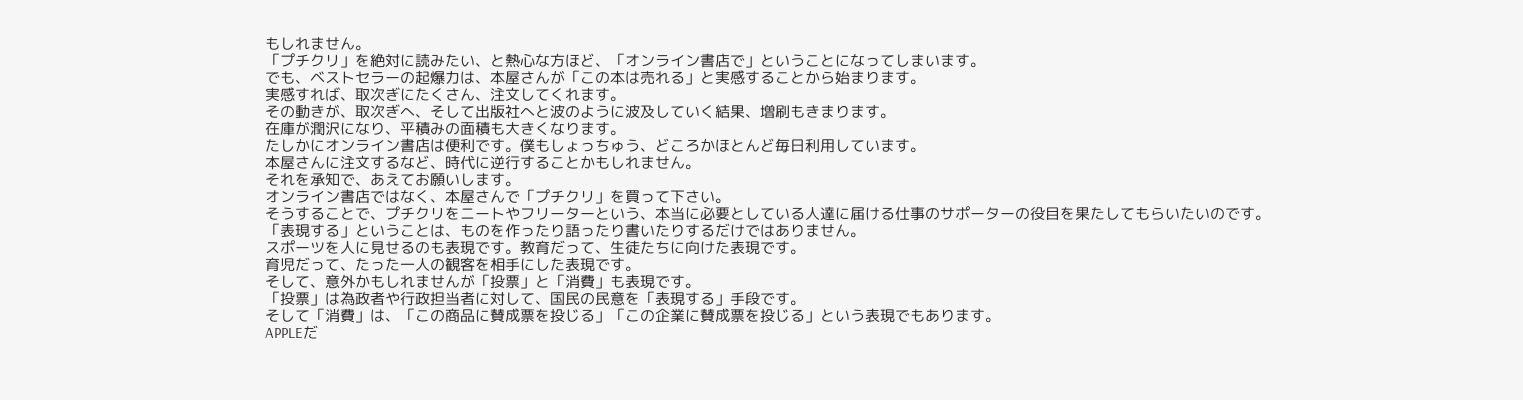もしれません。
「プチクリ」を絶対に読みたい、と熱心な方ほど、「オンライン書店で」ということになってしまいます。
でも、ベストセラーの起爆力は、本屋さんが「この本は売れる」と実感することから始まります。
実感すれば、取次ぎにたくさん、注文してくれます。
その動きが、取次ぎへ、そして出版社へと波のように波及していく結果、増刷もきまります。
在庫が潤沢になり、平積みの面積も大きくなります。
たしかにオンライン書店は便利です。僕もしょっちゅう、どころかほとんど毎日利用しています。
本屋さんに注文するなど、時代に逆行することかもしれません。
それを承知で、あえてお願いします。
オンライン書店ではなく、本屋さんで「プチクリ」を買って下さい。
そうすることで、プチクリをニートやフリーターという、本当に必要としている人達に届ける仕事のサポーターの役目を果たしてもらいたいのです。
「表現する」ということは、ものを作ったり語ったり書いたりするだけではありません。
スポーツを人に見せるのも表現です。教育だって、生徒たちに向けた表現です。
育児だって、たった一人の観客を相手にした表現です。
そして、意外かもしれませんが「投票」と「消費」も表現です。
「投票」は為政者や行政担当者に対して、国民の民意を「表現する」手段です。
そして「消費」は、「この商品に賛成票を投じる」「この企業に賛成票を投じる」という表現でもあります。
APPLEだ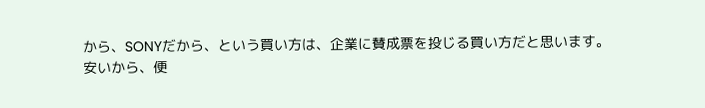から、SONYだから、という買い方は、企業に賛成票を投じる買い方だと思います。
安いから、便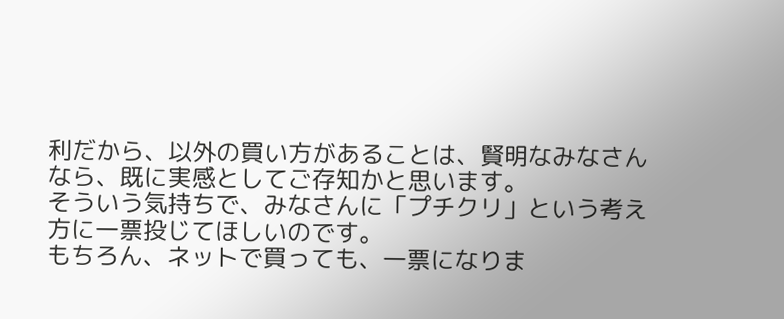利だから、以外の買い方があることは、賢明なみなさんなら、既に実感としてご存知かと思います。
そういう気持ちで、みなさんに「プチクリ」という考え方に一票投じてほしいのです。
もちろん、ネットで買っても、一票になりま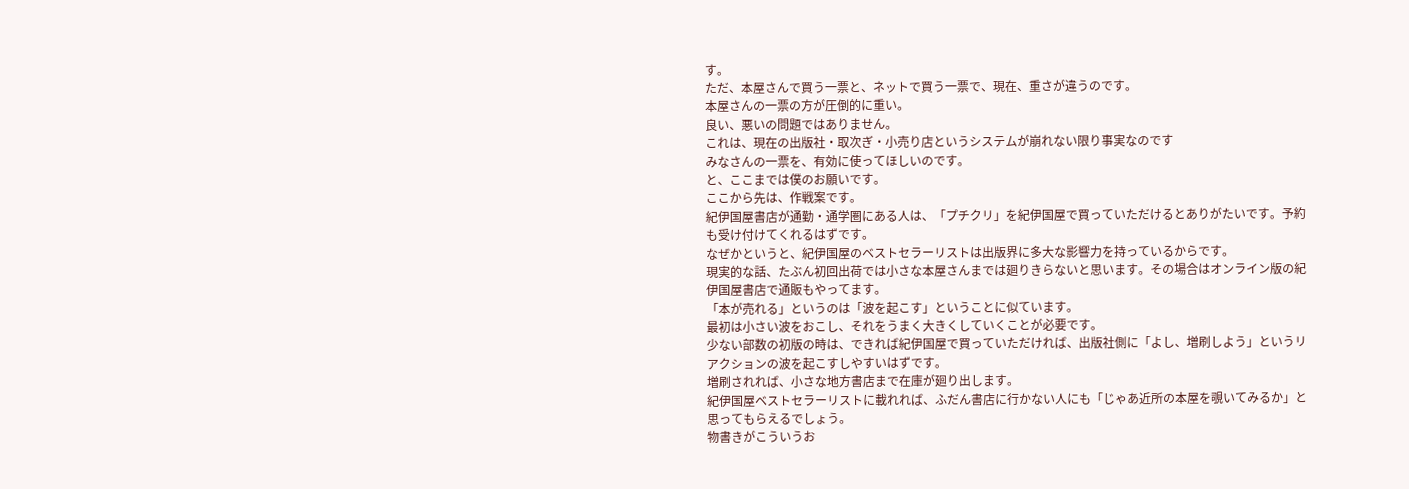す。
ただ、本屋さんで買う一票と、ネットで買う一票で、現在、重さが違うのです。
本屋さんの一票の方が圧倒的に重い。
良い、悪いの問題ではありません。
これは、現在の出版社・取次ぎ・小売り店というシステムが崩れない限り事実なのです
みなさんの一票を、有効に使ってほしいのです。
と、ここまでは僕のお願いです。
ここから先は、作戦案です。
紀伊国屋書店が通勤・通学圏にある人は、「プチクリ」を紀伊国屋で買っていただけるとありがたいです。予約も受け付けてくれるはずです。
なぜかというと、紀伊国屋のベストセラーリストは出版界に多大な影響力を持っているからです。
現実的な話、たぶん初回出荷では小さな本屋さんまでは廻りきらないと思います。その場合はオンライン版の紀伊国屋書店で通販もやってます。
「本が売れる」というのは「波を起こす」ということに似ています。
最初は小さい波をおこし、それをうまく大きくしていくことが必要です。
少ない部数の初版の時は、できれば紀伊国屋で買っていただければ、出版社側に「よし、増刷しよう」というリアクションの波を起こすしやすいはずです。
増刷されれば、小さな地方書店まで在庫が廻り出します。
紀伊国屋ベストセラーリストに載れれば、ふだん書店に行かない人にも「じゃあ近所の本屋を覗いてみるか」と思ってもらえるでしょう。
物書きがこういうお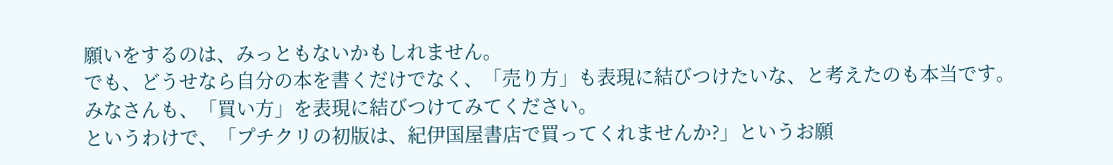願いをするのは、みっともないかもしれません。
でも、どうせなら自分の本を書くだけでなく、「売り方」も表現に結びつけたいな、と考えたのも本当です。
みなさんも、「買い方」を表現に結びつけてみてください。
というわけで、「プチクリの初版は、紀伊国屋書店で買ってくれませんか?」というお願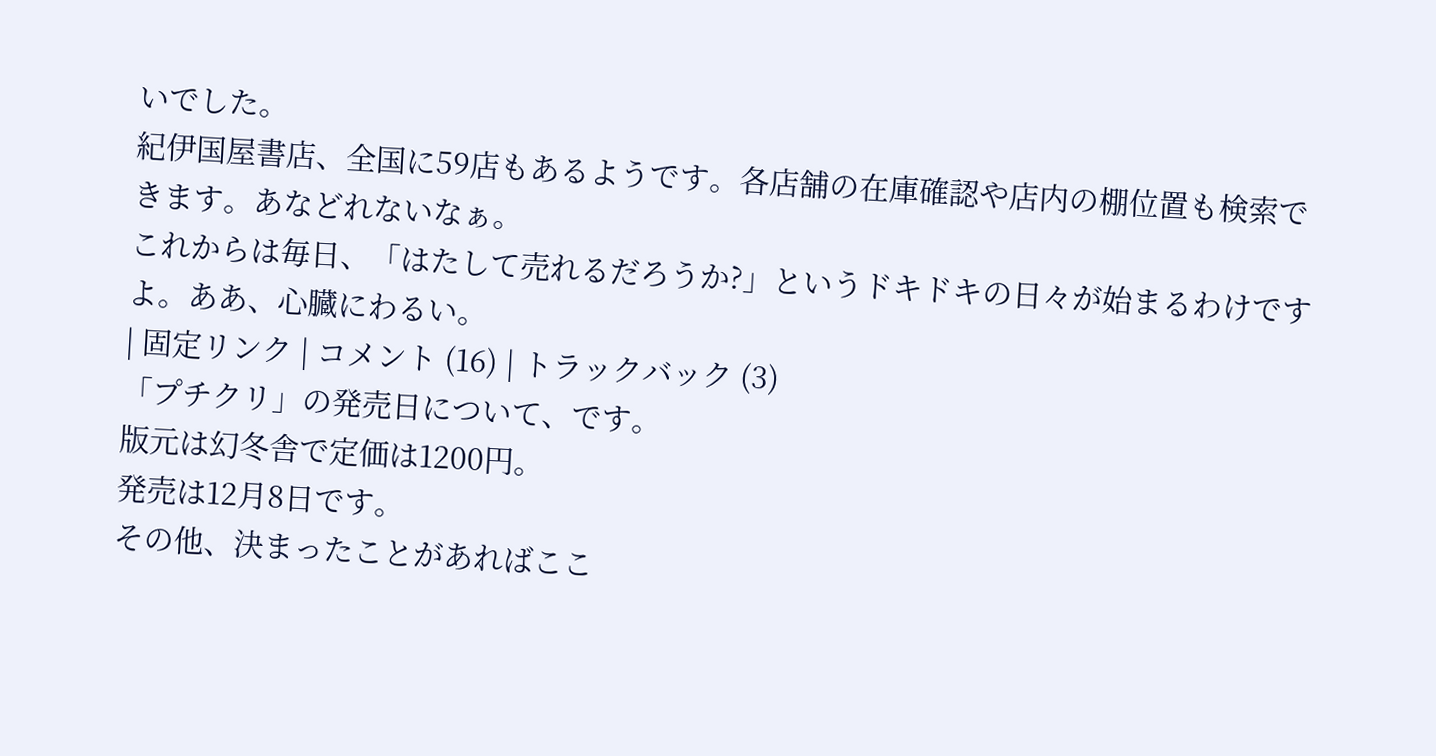いでした。
紀伊国屋書店、全国に59店もあるようです。各店舗の在庫確認や店内の棚位置も検索できます。あなどれないなぁ。
これからは毎日、「はたして売れるだろうか?」というドキドキの日々が始まるわけですよ。ああ、心臓にわるい。
| 固定リンク | コメント (16) | トラックバック (3)
「プチクリ」の発売日について、です。
版元は幻冬舎で定価は1200円。
発売は12月8日です。
その他、決まったことがあればここ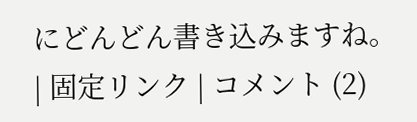にどんどん書き込みますね。
| 固定リンク | コメント (2)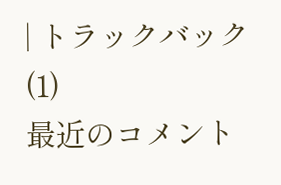| トラックバック (1)
最近のコメント